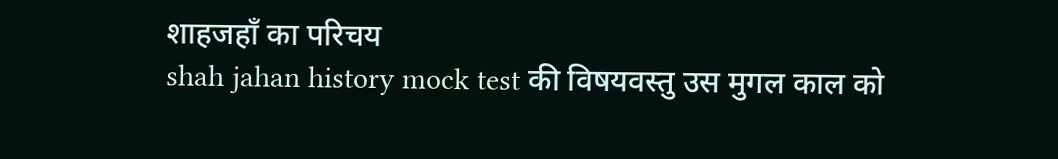शाहजहाँ का परिचय
shah jahan history mock test की विषयवस्तु उस मुगल काल को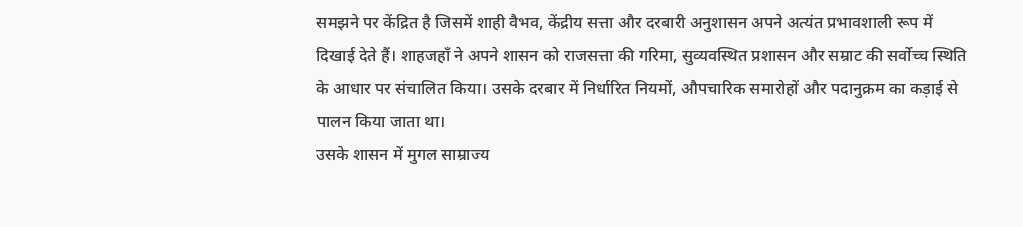समझने पर केंद्रित है जिसमें शाही वैभव, केंद्रीय सत्ता और दरबारी अनुशासन अपने अत्यंत प्रभावशाली रूप में दिखाई देते हैं। शाहजहाँ ने अपने शासन को राजसत्ता की गरिमा, सुव्यवस्थित प्रशासन और सम्राट की सर्वोच्च स्थिति के आधार पर संचालित किया। उसके दरबार में निर्धारित नियमों, औपचारिक समारोहों और पदानुक्रम का कड़ाई से पालन किया जाता था।
उसके शासन में मुगल साम्राज्य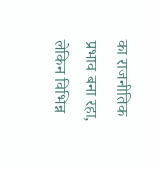का राजनीतिक प्रभाव बना रहा, लेकिन विभिन्न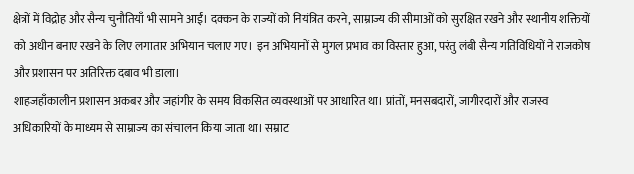क्षेत्रों में विद्रोह और सैन्य चुनौतियाँ भी सामने आईं। दक्कन के राज्यों को नियंत्रित करने, साम्राज्य की सीमाओं को सुरक्षित रखने और स्थानीय शक्तियों को अधीन बनाए रखने के लिए लगातार अभियान चलाए गए। इन अभियानों से मुगल प्रभाव का विस्तार हुआ, परंतु लंबी सैन्य गतिविधियों ने राजकोष और प्रशासन पर अतिरिक्त दबाव भी डाला।
शाहजहाँकालीन प्रशासन अकबर और जहांगीर के समय विकसित व्यवस्थाओं पर आधारित था। प्रांतों, मनसबदारों, जागीरदारों और राजस्व अधिकारियों के माध्यम से साम्राज्य का संचालन किया जाता था। सम्राट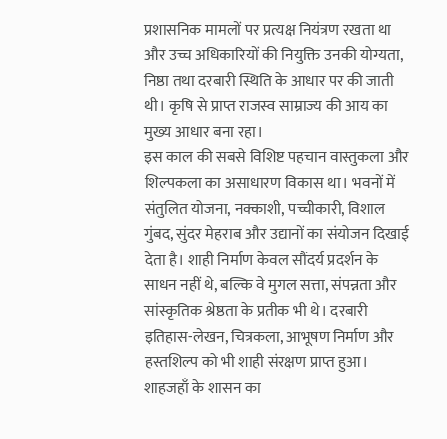प्रशासनिक मामलों पर प्रत्यक्ष नियंत्रण रखता था और उच्च अधिकारियों की नियुक्ति उनकी योग्यता, निष्ठा तथा दरबारी स्थिति के आधार पर की जाती थी। कृषि से प्राप्त राजस्व साम्राज्य की आय का मुख्य आधार बना रहा।
इस काल की सबसे विशिष्ट पहचान वास्तुकला और शिल्पकला का असाधारण विकास था। भवनों में संतुलित योजना, नक्काशी, पच्चीकारी, विशाल गुंबद, सुंदर मेहराब और उद्यानों का संयोजन दिखाई देता है। शाही निर्माण केवल सौंदर्य प्रदर्शन के साधन नहीं थे, बल्कि वे मुगल सत्ता, संपन्नता और सांस्कृतिक श्रेष्ठता के प्रतीक भी थे। दरबारी इतिहास-लेखन, चित्रकला, आभूषण निर्माण और हस्तशिल्प को भी शाही संरक्षण प्राप्त हुआ।
शाहजहाँ के शासन का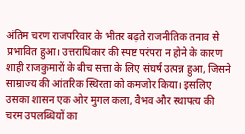अंतिम चरण राजपरिवार के भीतर बढ़ते राजनीतिक तनाव से प्रभावित हुआ। उत्तराधिकार की स्पष्ट परंपरा न होने के कारण शाही राजकुमारों के बीच सत्ता के लिए संघर्ष उत्पन्न हुआ, जिसने साम्राज्य की आंतरिक स्थिरता को कमजोर किया। इसलिए उसका शासन एक ओर मुगल कला, वैभव और स्थापत्य की चरम उपलब्धियों का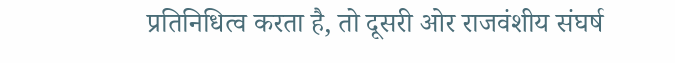प्रतिनिधित्व करता है, तो दूसरी ओर राजवंशीय संघर्ष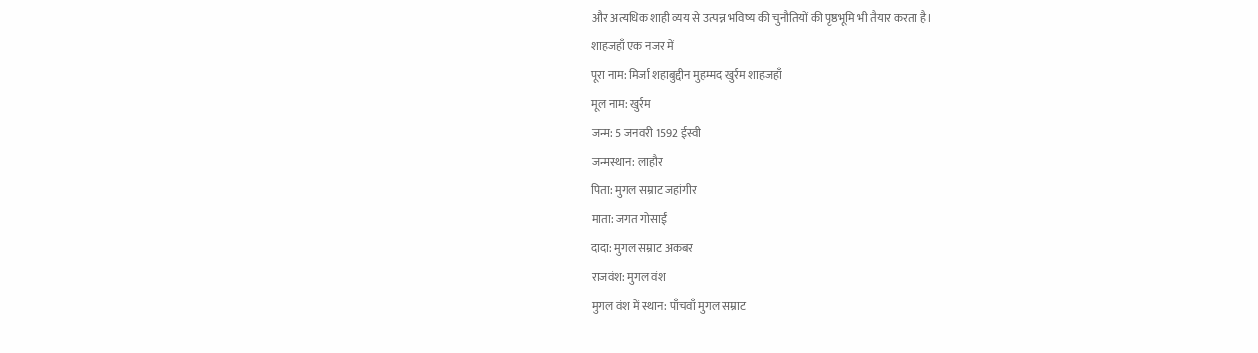और अत्यधिक शाही व्यय से उत्पन्न भविष्य की चुनौतियों की पृष्ठभूमि भी तैयार करता है।
शाहजहाँ एक नजर में
पूरा नाम: मिर्जा शहाबुद्दीन मुहम्मद खुर्रम शाहजहाँ
मूल नाम: खुर्रम
जन्म: 5 जनवरी 1592 ईस्वी
जन्मस्थान: लाहौर
पिता: मुगल सम्राट जहांगीर
माता: जगत गोसाईं
दादा: मुगल सम्राट अकबर
राजवंश: मुगल वंश
मुगल वंश में स्थान: पाँचवाँ मुगल सम्राट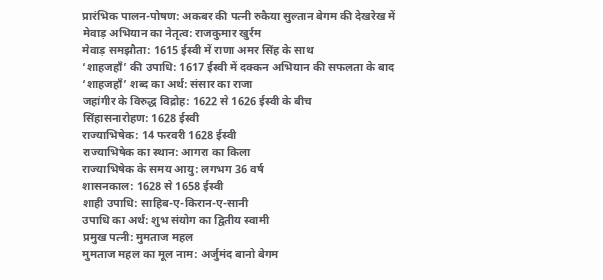प्रारंभिक पालन-पोषण: अकबर की पत्नी रुकैया सुल्तान बेगम की देखरेख में
मेवाड़ अभियान का नेतृत्व: राजकुमार खुर्रम
मेवाड़ समझौता: 1615 ईस्वी में राणा अमर सिंह के साथ
‘शाहजहाँ’ की उपाधि: 1617 ईस्वी में दक्कन अभियान की सफलता के बाद
‘शाहजहाँ’ शब्द का अर्थ: संसार का राजा
जहांगीर के विरुद्ध विद्रोह: 1622 से 1626 ईस्वी के बीच
सिंहासनारोहण: 1628 ईस्वी
राज्याभिषेक: 14 फरवरी 1628 ईस्वी
राज्याभिषेक का स्थान: आगरा का किला
राज्याभिषेक के समय आयु: लगभग 36 वर्ष
शासनकाल: 1628 से 1658 ईस्वी
शाही उपाधि: साहिब-ए-किरान-ए-सानी
उपाधि का अर्थ: शुभ संयोग का द्वितीय स्वामी
प्रमुख पत्नी: मुमताज महल
मुमताज महल का मूल नाम: अर्जुमंद बानो बेगम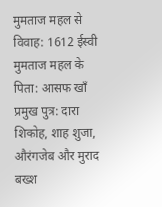मुमताज महल से विवाह: 1612 ईस्वी
मुमताज महल के पिता: आसफ खाँ
प्रमुख पुत्र: दारा शिकोह, शाह शुजा, औरंगजेब और मुराद बख्श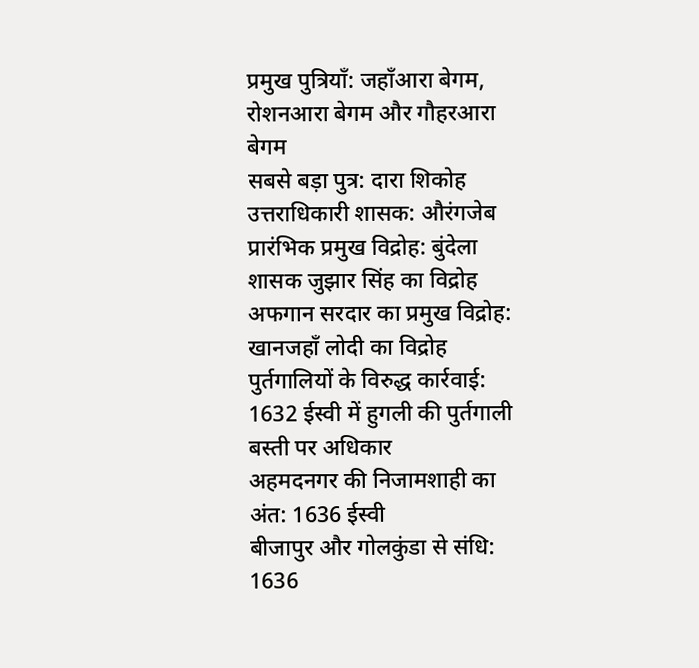प्रमुख पुत्रियाँ: जहाँआरा बेगम, रोशनआरा बेगम और गौहरआरा बेगम
सबसे बड़ा पुत्र: दारा शिकोह
उत्तराधिकारी शासक: औरंगजेब
प्रारंभिक प्रमुख विद्रोह: बुंदेला शासक जुझार सिंह का विद्रोह
अफगान सरदार का प्रमुख विद्रोह: खानजहाँ लोदी का विद्रोह
पुर्तगालियों के विरुद्ध कार्रवाई: 1632 ईस्वी में हुगली की पुर्तगाली बस्ती पर अधिकार
अहमदनगर की निजामशाही का अंत: 1636 ईस्वी
बीजापुर और गोलकुंडा से संधि: 1636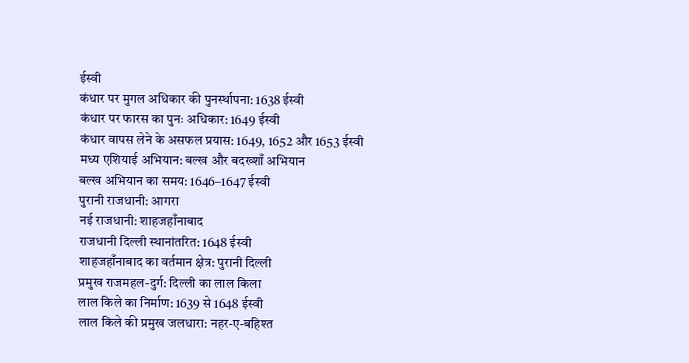ईस्वी
कंधार पर मुगल अधिकार की पुनर्स्थापना: 1638 ईस्वी
कंधार पर फारस का पुनः अधिकार: 1649 ईस्वी
कंधार वापस लेने के असफल प्रयास: 1649, 1652 और 1653 ईस्वी
मध्य एशियाई अभियान: बल्ख और बदख्शाँ अभियान
बल्ख अभियान का समय: 1646–1647 ईस्वी
पुरानी राजधानी: आगरा
नई राजधानी: शाहजहाँनाबाद
राजधानी दिल्ली स्थानांतरित: 1648 ईस्वी
शाहजहाँनाबाद का वर्तमान क्षेत्र: पुरानी दिल्ली
प्रमुख राजमहल-दुर्ग: दिल्ली का लाल किला
लाल किले का निर्माण: 1639 से 1648 ईस्वी
लाल किले की प्रमुख जलधारा: नहर-ए-बहिश्त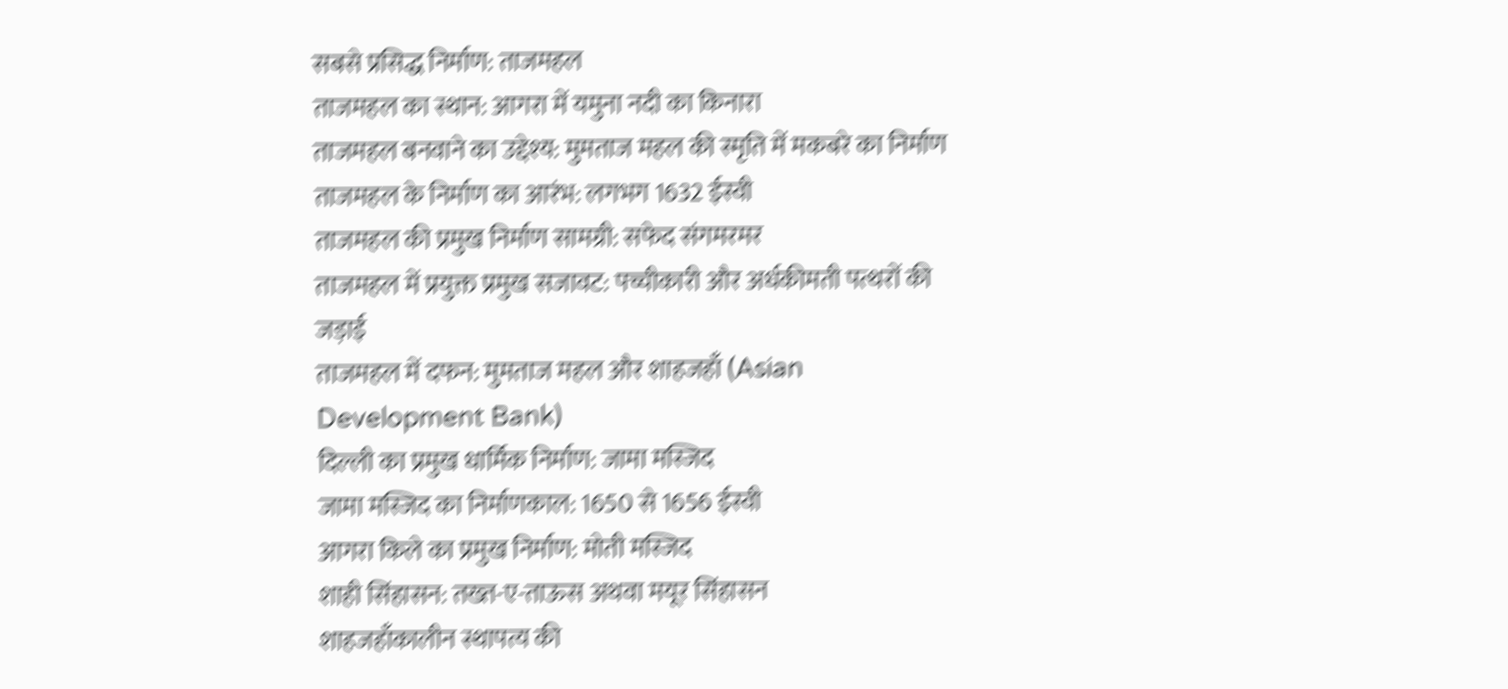सबसे प्रसिद्ध निर्माण: ताजमहल
ताजमहल का स्थान: आगरा में यमुना नदी का किनारा
ताजमहल बनवाने का उद्देश्य: मुमताज महल की स्मृति में मकबरे का निर्माण
ताजमहल के निर्माण का आरंभ: लगभग 1632 ईस्वी
ताजमहल की प्रमुख निर्माण सामग्री: सफेद संगमरमर
ताजमहल में प्रयुक्त प्रमुख सजावट: पच्चीकारी और अर्धकीमती पत्थरों की जड़ाई
ताजमहल में दफन: मुमताज महल और शाहजहाँ (Asian Development Bank)
दिल्ली का प्रमुख धार्मिक निर्माण: जामा मस्जिद
जामा मस्जिद का निर्माणकाल: 1650 से 1656 ईस्वी
आगरा किले का प्रमुख निर्माण: मोती मस्जिद
शाही सिंहासन: तख्त-ए-ताऊस अथवा मयूर सिंहासन
शाहजहाँकालीन स्थापत्य की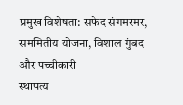प्रमुख विशेषता: सफेद संगमरमर, सममितीय योजना, विशाल गुंबद और पच्चीकारी
स्थापत्य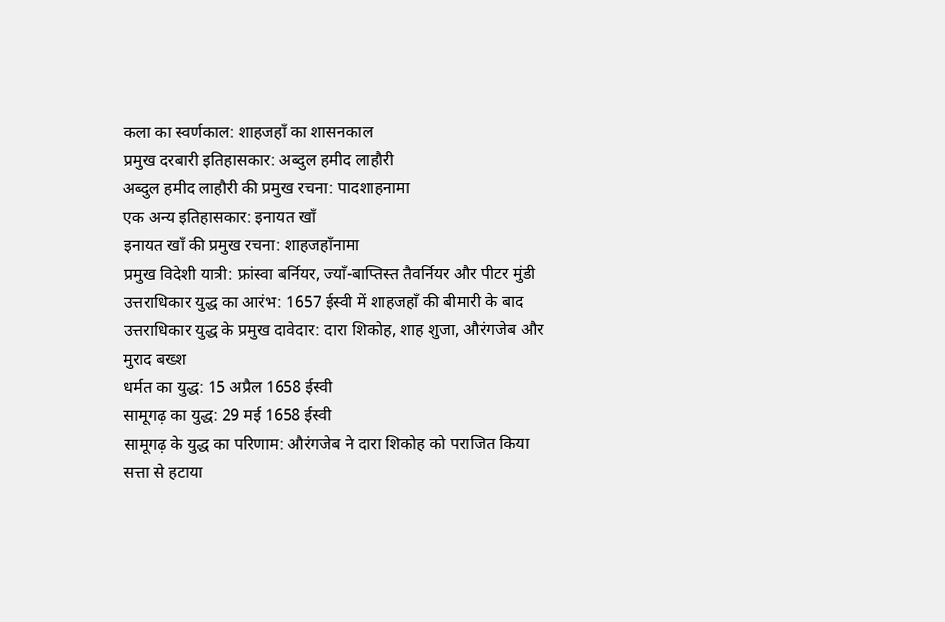कला का स्वर्णकाल: शाहजहाँ का शासनकाल
प्रमुख दरबारी इतिहासकार: अब्दुल हमीद लाहौरी
अब्दुल हमीद लाहौरी की प्रमुख रचना: पादशाहनामा
एक अन्य इतिहासकार: इनायत खाँ
इनायत खाँ की प्रमुख रचना: शाहजहाँनामा
प्रमुख विदेशी यात्री: फ्रांस्वा बर्नियर, ज्याँ-बाप्तिस्त तैवर्नियर और पीटर मुंडी
उत्तराधिकार युद्ध का आरंभ: 1657 ईस्वी में शाहजहाँ की बीमारी के बाद
उत्तराधिकार युद्ध के प्रमुख दावेदार: दारा शिकोह, शाह शुजा, औरंगजेब और मुराद बख्श
धर्मत का युद्ध: 15 अप्रैल 1658 ईस्वी
सामूगढ़ का युद्ध: 29 मई 1658 ईस्वी
सामूगढ़ के युद्ध का परिणाम: औरंगजेब ने दारा शिकोह को पराजित किया
सत्ता से हटाया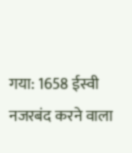गया: 1658 ईस्वी
नजरबंद करने वाला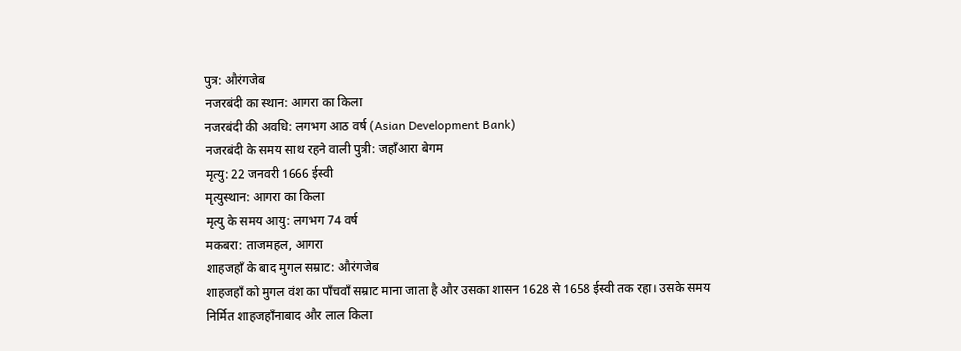पुत्र: औरंगजेब
नजरबंदी का स्थान: आगरा का किला
नजरबंदी की अवधि: लगभग आठ वर्ष (Asian Development Bank)
नजरबंदी के समय साथ रहने वाली पुत्री: जहाँआरा बेगम
मृत्यु: 22 जनवरी 1666 ईस्वी
मृत्युस्थान: आगरा का किला
मृत्यु के समय आयु: लगभग 74 वर्ष
मकबरा: ताजमहल, आगरा
शाहजहाँ के बाद मुगल सम्राट: औरंगजेब
शाहजहाँ को मुगल वंश का पाँचवाँ सम्राट माना जाता है और उसका शासन 1628 से 1658 ईस्वी तक रहा। उसके समय निर्मित शाहजहाँनाबाद और लाल किला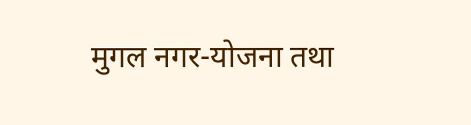मुगल नगर-योजना तथा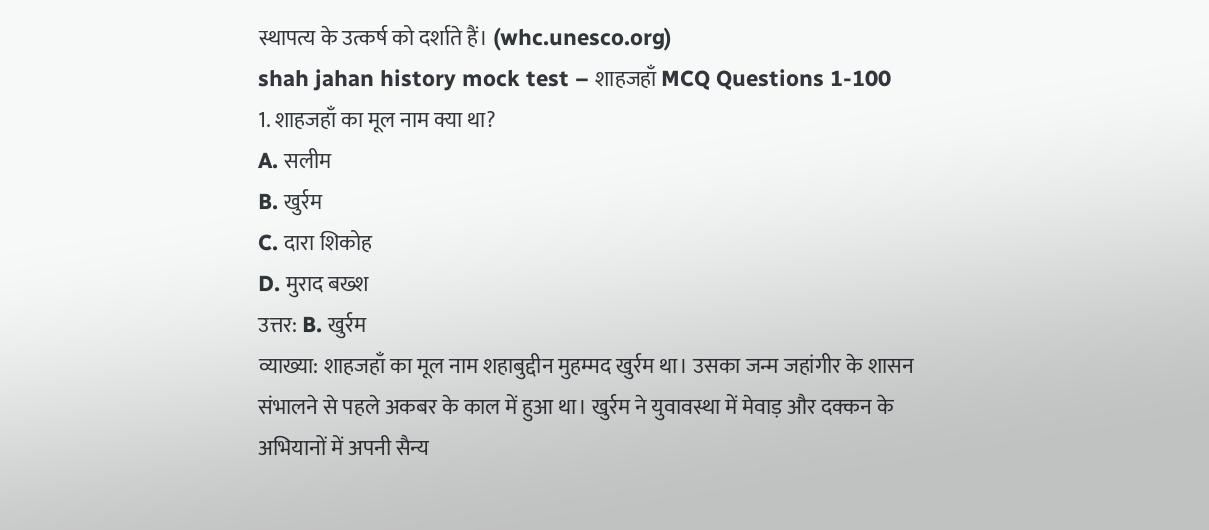स्थापत्य के उत्कर्ष को दर्शाते हैं। (whc.unesco.org)
shah jahan history mock test – शाहजहाँ MCQ Questions 1-100
1. शाहजहाँ का मूल नाम क्या था?
A. सलीम
B. खुर्रम
C. दारा शिकोह
D. मुराद बख्श
उत्तर: B. खुर्रम
व्याख्या: शाहजहाँ का मूल नाम शहाबुद्दीन मुहम्मद खुर्रम था। उसका जन्म जहांगीर के शासन संभालने से पहले अकबर के काल में हुआ था। खुर्रम ने युवावस्था में मेवाड़ और दक्कन के अभियानों में अपनी सैन्य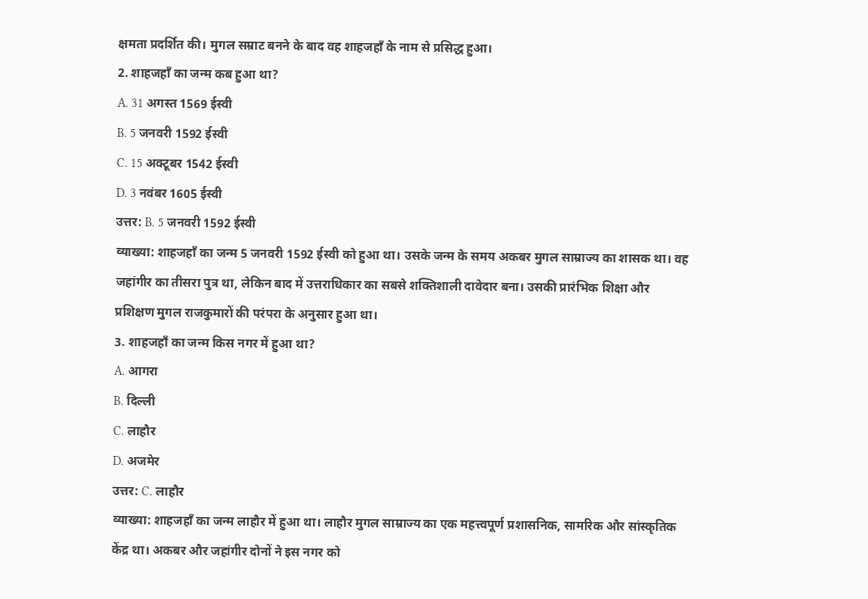क्षमता प्रदर्शित की। मुगल सम्राट बनने के बाद वह शाहजहाँ के नाम से प्रसिद्ध हुआ।
2. शाहजहाँ का जन्म कब हुआ था?
A. 31 अगस्त 1569 ईस्वी
B. 5 जनवरी 1592 ईस्वी
C. 15 अक्टूबर 1542 ईस्वी
D. 3 नवंबर 1605 ईस्वी
उत्तर: B. 5 जनवरी 1592 ईस्वी
व्याख्या: शाहजहाँ का जन्म 5 जनवरी 1592 ईस्वी को हुआ था। उसके जन्म के समय अकबर मुगल साम्राज्य का शासक था। वह जहांगीर का तीसरा पुत्र था, लेकिन बाद में उत्तराधिकार का सबसे शक्तिशाली दावेदार बना। उसकी प्रारंभिक शिक्षा और प्रशिक्षण मुगल राजकुमारों की परंपरा के अनुसार हुआ था।
3. शाहजहाँ का जन्म किस नगर में हुआ था?
A. आगरा
B. दिल्ली
C. लाहौर
D. अजमेर
उत्तर: C. लाहौर
व्याख्या: शाहजहाँ का जन्म लाहौर में हुआ था। लाहौर मुगल साम्राज्य का एक महत्त्वपूर्ण प्रशासनिक, सामरिक और सांस्कृतिक केंद्र था। अकबर और जहांगीर दोनों ने इस नगर को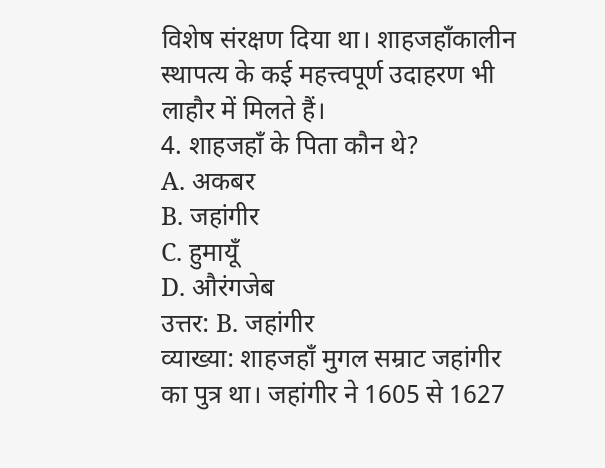विशेष संरक्षण दिया था। शाहजहाँकालीन स्थापत्य के कई महत्त्वपूर्ण उदाहरण भी लाहौर में मिलते हैं।
4. शाहजहाँ के पिता कौन थे?
A. अकबर
B. जहांगीर
C. हुमायूँ
D. औरंगजेब
उत्तर: B. जहांगीर
व्याख्या: शाहजहाँ मुगल सम्राट जहांगीर का पुत्र था। जहांगीर ने 1605 से 1627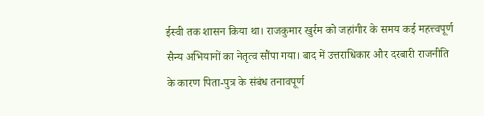ईस्वी तक शासन किया था। राजकुमार खुर्रम को जहांगीर के समय कई महत्त्वपूर्ण सैन्य अभियानों का नेतृत्व सौंपा गया। बाद में उत्तराधिकार और दरबारी राजनीति के कारण पिता-पुत्र के संबंध तनावपूर्ण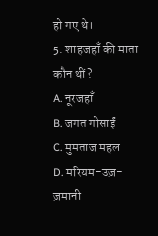हो गए थे।
5. शाहजहाँ की माता कौन थीं?
A. नूरजहाँ
B. जगत गोसाईं
C. मुमताज महल
D. मरियम-उज़-ज़मानी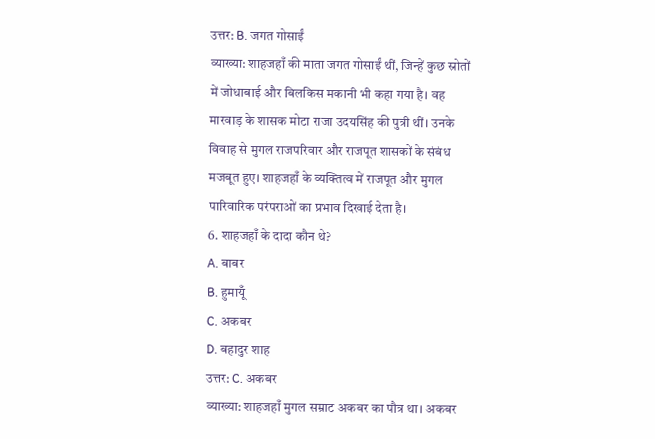उत्तर: B. जगत गोसाईं
व्याख्या: शाहजहाँ की माता जगत गोसाईं थीं, जिन्हें कुछ स्रोतों में जोधाबाई और बिलकिस मकानी भी कहा गया है। वह मारवाड़ के शासक मोटा राजा उदयसिंह की पुत्री थीं। उनके विवाह से मुगल राजपरिवार और राजपूत शासकों के संबंध मजबूत हुए। शाहजहाँ के व्यक्तित्व में राजपूत और मुगल पारिवारिक परंपराओं का प्रभाव दिखाई देता है।
6. शाहजहाँ के दादा कौन थे?
A. बाबर
B. हुमायूँ
C. अकबर
D. बहादुर शाह
उत्तर: C. अकबर
व्याख्या: शाहजहाँ मुगल सम्राट अकबर का पौत्र था। अकबर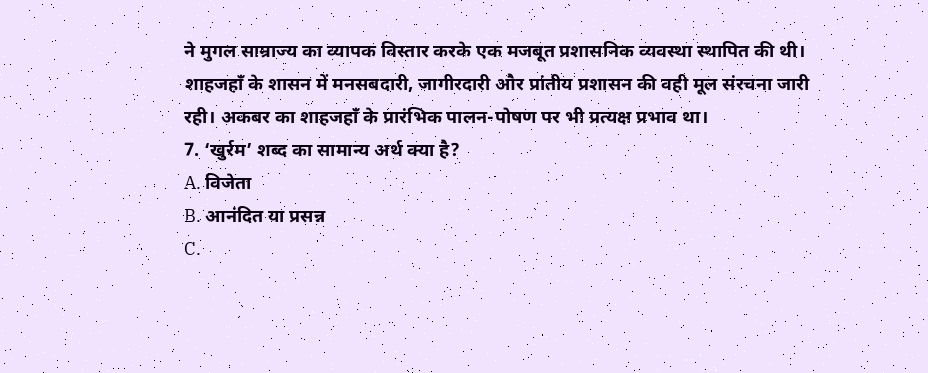ने मुगल साम्राज्य का व्यापक विस्तार करके एक मजबूत प्रशासनिक व्यवस्था स्थापित की थी। शाहजहाँ के शासन में मनसबदारी, जागीरदारी और प्रांतीय प्रशासन की वही मूल संरचना जारी रही। अकबर का शाहजहाँ के प्रारंभिक पालन-पोषण पर भी प्रत्यक्ष प्रभाव था।
7. ‘खुर्रम’ शब्द का सामान्य अर्थ क्या है?
A. विजेता
B. आनंदित या प्रसन्न
C.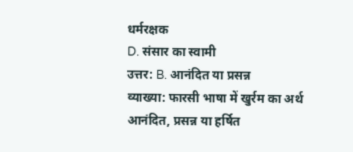धर्मरक्षक
D. संसार का स्वामी
उत्तर: B. आनंदित या प्रसन्न
व्याख्या: फारसी भाषा में खुर्रम का अर्थ आनंदित, प्रसन्न या हर्षित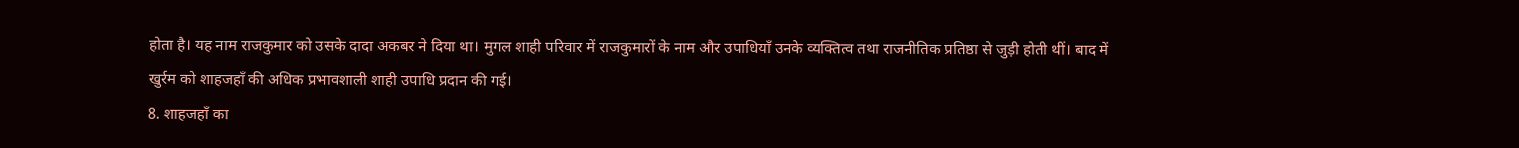होता है। यह नाम राजकुमार को उसके दादा अकबर ने दिया था। मुगल शाही परिवार में राजकुमारों के नाम और उपाधियाँ उनके व्यक्तित्व तथा राजनीतिक प्रतिष्ठा से जुड़ी होती थीं। बाद में खुर्रम को शाहजहाँ की अधिक प्रभावशाली शाही उपाधि प्रदान की गई।
8. शाहजहाँ का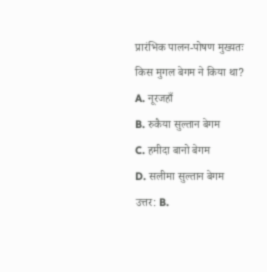प्रारंभिक पालन-पोषण मुख्यतः किस मुगल बेगम ने किया था?
A. नूरजहाँ
B. रुकैया सुल्तान बेगम
C. हमीदा बानो बेगम
D. सलीमा सुल्तान बेगम
उत्तर: B.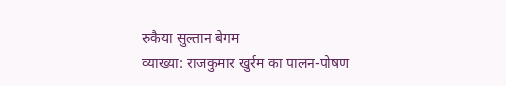रुकैया सुल्तान बेगम
व्याख्या: राजकुमार खुर्रम का पालन-पोषण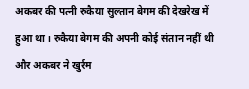अकबर की पत्नी रुकैया सुल्तान बेगम की देखरेख में हुआ था। रुकैया बेगम की अपनी कोई संतान नहीं थी और अकबर ने खुर्रम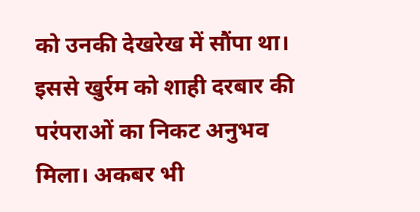को उनकी देखरेख में सौंपा था। इससे खुर्रम को शाही दरबार की परंपराओं का निकट अनुभव मिला। अकबर भी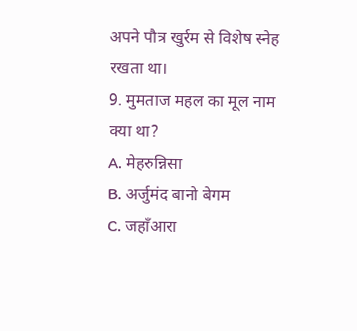अपने पौत्र खुर्रम से विशेष स्नेह रखता था।
9. मुमताज महल का मूल नाम क्या था?
A. मेहरुन्निसा
B. अर्जुमंद बानो बेगम
C. जहाँआरा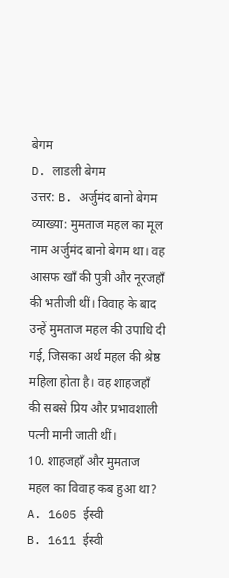बेगम
D. लाडली बेगम
उत्तर: B. अर्जुमंद बानो बेगम
व्याख्या: मुमताज महल का मूल नाम अर्जुमंद बानो बेगम था। वह आसफ खाँ की पुत्री और नूरजहाँ की भतीजी थीं। विवाह के बाद उन्हें मुमताज महल की उपाधि दी गई, जिसका अर्थ महल की श्रेष्ठ महिला होता है। वह शाहजहाँ की सबसे प्रिय और प्रभावशाली पत्नी मानी जाती थीं।
10. शाहजहाँ और मुमताज महल का विवाह कब हुआ था?
A. 1605 ईस्वी
B. 1611 ईस्वी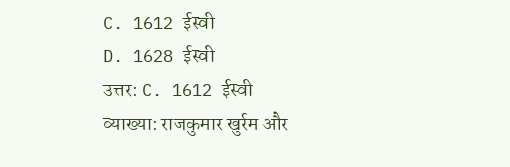C. 1612 ईस्वी
D. 1628 ईस्वी
उत्तर: C. 1612 ईस्वी
व्याख्या: राजकुमार खुर्रम और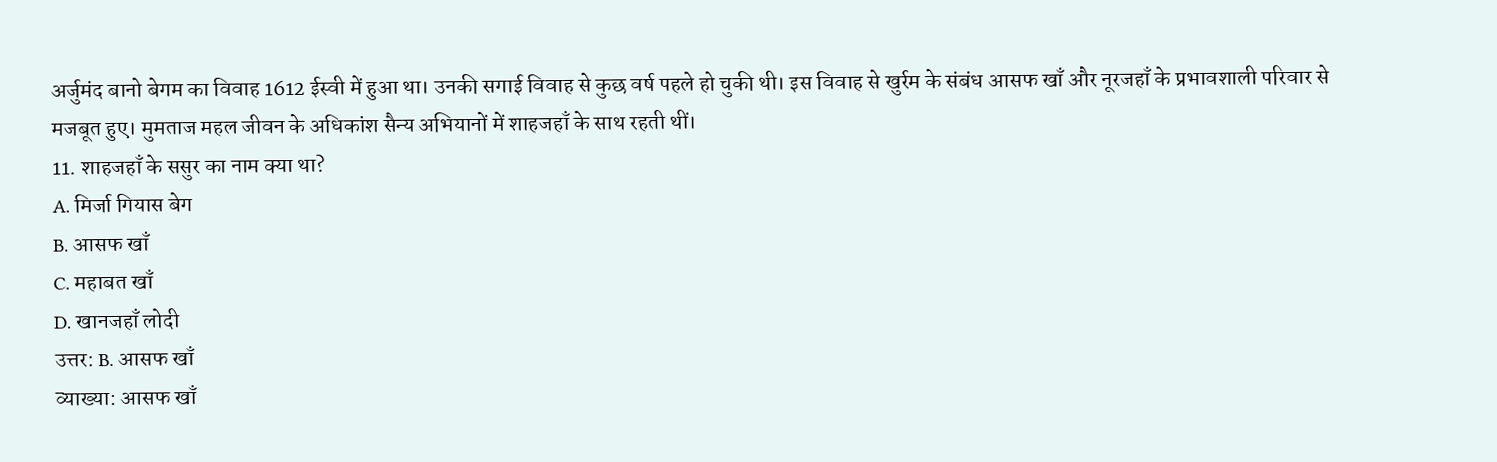अर्जुमंद बानो बेगम का विवाह 1612 ईस्वी में हुआ था। उनकी सगाई विवाह से कुछ वर्ष पहले हो चुकी थी। इस विवाह से खुर्रम के संबंध आसफ खाँ और नूरजहाँ के प्रभावशाली परिवार से मजबूत हुए। मुमताज महल जीवन के अधिकांश सैन्य अभियानों में शाहजहाँ के साथ रहती थीं।
11. शाहजहाँ के ससुर का नाम क्या था?
A. मिर्जा गियास बेग
B. आसफ खाँ
C. महाबत खाँ
D. खानजहाँ लोदी
उत्तर: B. आसफ खाँ
व्याख्या: आसफ खाँ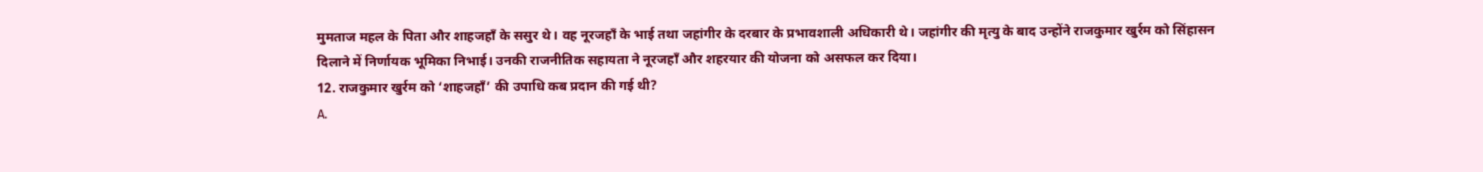मुमताज महल के पिता और शाहजहाँ के ससुर थे। वह नूरजहाँ के भाई तथा जहांगीर के दरबार के प्रभावशाली अधिकारी थे। जहांगीर की मृत्यु के बाद उन्होंने राजकुमार खुर्रम को सिंहासन दिलाने में निर्णायक भूमिका निभाई। उनकी राजनीतिक सहायता ने नूरजहाँ और शहरयार की योजना को असफल कर दिया।
12. राजकुमार खुर्रम को ‘शाहजहाँ’ की उपाधि कब प्रदान की गई थी?
A.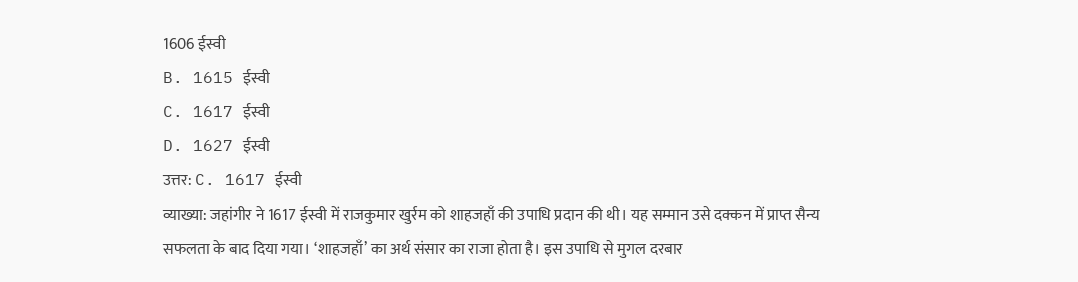1606 ईस्वी
B. 1615 ईस्वी
C. 1617 ईस्वी
D. 1627 ईस्वी
उत्तर: C. 1617 ईस्वी
व्याख्या: जहांगीर ने 1617 ईस्वी में राजकुमार खुर्रम को शाहजहाँ की उपाधि प्रदान की थी। यह सम्मान उसे दक्कन में प्राप्त सैन्य सफलता के बाद दिया गया। ‘शाहजहाँ’ का अर्थ संसार का राजा होता है। इस उपाधि से मुगल दरबार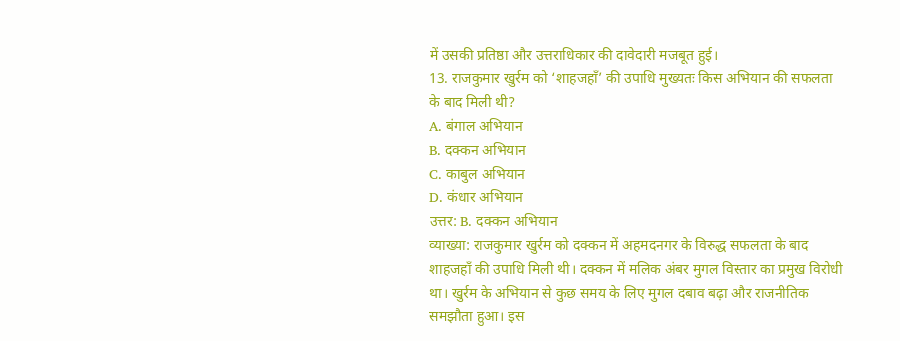में उसकी प्रतिष्ठा और उत्तराधिकार की दावेदारी मजबूत हुई।
13. राजकुमार खुर्रम को ‘शाहजहाँ’ की उपाधि मुख्यतः किस अभियान की सफलता के बाद मिली थी?
A. बंगाल अभियान
B. दक्कन अभियान
C. काबुल अभियान
D. कंधार अभियान
उत्तर: B. दक्कन अभियान
व्याख्या: राजकुमार खुर्रम को दक्कन में अहमदनगर के विरुद्ध सफलता के बाद शाहजहाँ की उपाधि मिली थी। दक्कन में मलिक अंबर मुगल विस्तार का प्रमुख विरोधी था। खुर्रम के अभियान से कुछ समय के लिए मुगल दबाव बढ़ा और राजनीतिक समझौता हुआ। इस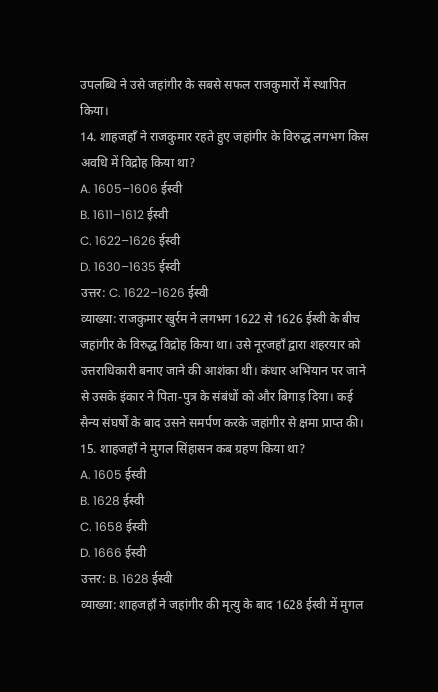उपलब्धि ने उसे जहांगीर के सबसे सफल राजकुमारों में स्थापित किया।
14. शाहजहाँ ने राजकुमार रहते हुए जहांगीर के विरुद्ध लगभग किस अवधि में विद्रोह किया था?
A. 1605–1606 ईस्वी
B. 1611–1612 ईस्वी
C. 1622–1626 ईस्वी
D. 1630–1635 ईस्वी
उत्तर: C. 1622–1626 ईस्वी
व्याख्या: राजकुमार खुर्रम ने लगभग 1622 से 1626 ईस्वी के बीच जहांगीर के विरुद्ध विद्रोह किया था। उसे नूरजहाँ द्वारा शहरयार को उत्तराधिकारी बनाए जाने की आशंका थी। कंधार अभियान पर जाने से उसके इंकार ने पिता-पुत्र के संबंधों को और बिगाड़ दिया। कई सैन्य संघर्षों के बाद उसने समर्पण करके जहांगीर से क्षमा प्राप्त की।
15. शाहजहाँ ने मुगल सिंहासन कब ग्रहण किया था?
A. 1605 ईस्वी
B. 1628 ईस्वी
C. 1658 ईस्वी
D. 1666 ईस्वी
उत्तर: B. 1628 ईस्वी
व्याख्या: शाहजहाँ ने जहांगीर की मृत्यु के बाद 1628 ईस्वी में मुगल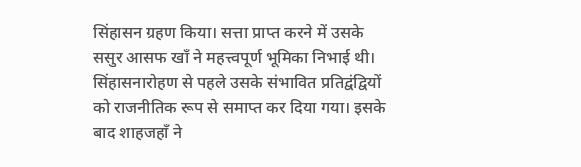सिंहासन ग्रहण किया। सत्ता प्राप्त करने में उसके ससुर आसफ खाँ ने महत्त्वपूर्ण भूमिका निभाई थी। सिंहासनारोहण से पहले उसके संभावित प्रतिद्वंद्वियों को राजनीतिक रूप से समाप्त कर दिया गया। इसके बाद शाहजहाँ ने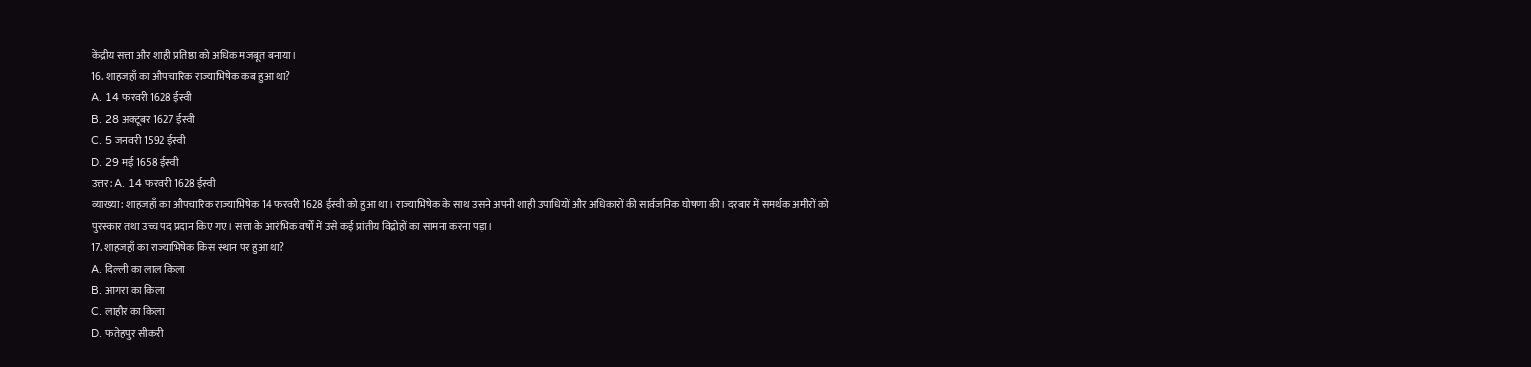केंद्रीय सत्ता और शाही प्रतिष्ठा को अधिक मजबूत बनाया।
16. शाहजहाँ का औपचारिक राज्याभिषेक कब हुआ था?
A. 14 फरवरी 1628 ईस्वी
B. 28 अक्टूबर 1627 ईस्वी
C. 5 जनवरी 1592 ईस्वी
D. 29 मई 1658 ईस्वी
उत्तर: A. 14 फरवरी 1628 ईस्वी
व्याख्या: शाहजहाँ का औपचारिक राज्याभिषेक 14 फरवरी 1628 ईस्वी को हुआ था। राज्याभिषेक के साथ उसने अपनी शाही उपाधियों और अधिकारों की सार्वजनिक घोषणा की। दरबार में समर्थक अमीरों को पुरस्कार तथा उच्च पद प्रदान किए गए। सत्ता के आरंभिक वर्षों में उसे कई प्रांतीय विद्रोहों का सामना करना पड़ा।
17. शाहजहाँ का राज्याभिषेक किस स्थान पर हुआ था?
A. दिल्ली का लाल किला
B. आगरा का किला
C. लाहौर का किला
D. फतेहपुर सीकरी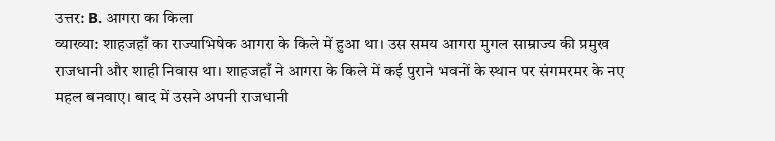उत्तर: B. आगरा का किला
व्याख्या: शाहजहाँ का राज्याभिषेक आगरा के किले में हुआ था। उस समय आगरा मुगल साम्राज्य की प्रमुख राजधानी और शाही निवास था। शाहजहाँ ने आगरा के किले में कई पुराने भवनों के स्थान पर संगमरमर के नए महल बनवाए। बाद में उसने अपनी राजधानी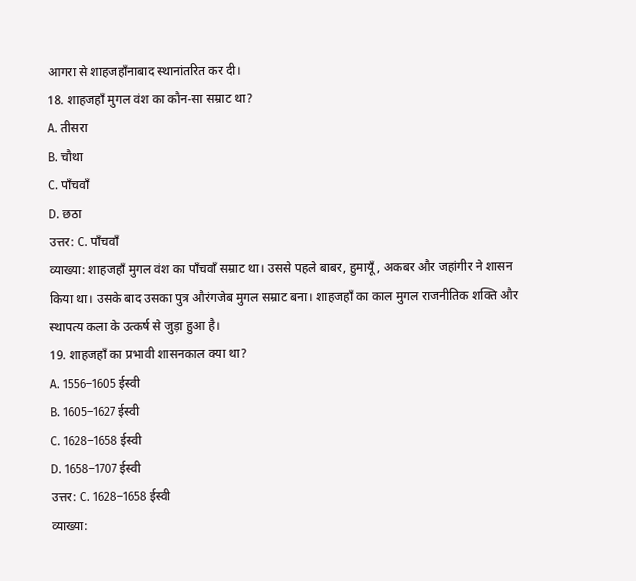आगरा से शाहजहाँनाबाद स्थानांतरित कर दी।
18. शाहजहाँ मुगल वंश का कौन-सा सम्राट था?
A. तीसरा
B. चौथा
C. पाँचवाँ
D. छठा
उत्तर: C. पाँचवाँ
व्याख्या: शाहजहाँ मुगल वंश का पाँचवाँ सम्राट था। उससे पहले बाबर, हुमायूँ, अकबर और जहांगीर ने शासन किया था। उसके बाद उसका पुत्र औरंगजेब मुगल सम्राट बना। शाहजहाँ का काल मुगल राजनीतिक शक्ति और स्थापत्य कला के उत्कर्ष से जुड़ा हुआ है।
19. शाहजहाँ का प्रभावी शासनकाल क्या था?
A. 1556–1605 ईस्वी
B. 1605–1627 ईस्वी
C. 1628–1658 ईस्वी
D. 1658–1707 ईस्वी
उत्तर: C. 1628–1658 ईस्वी
व्याख्या: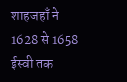शाहजहाँ ने 1628 से 1658 ईस्वी तक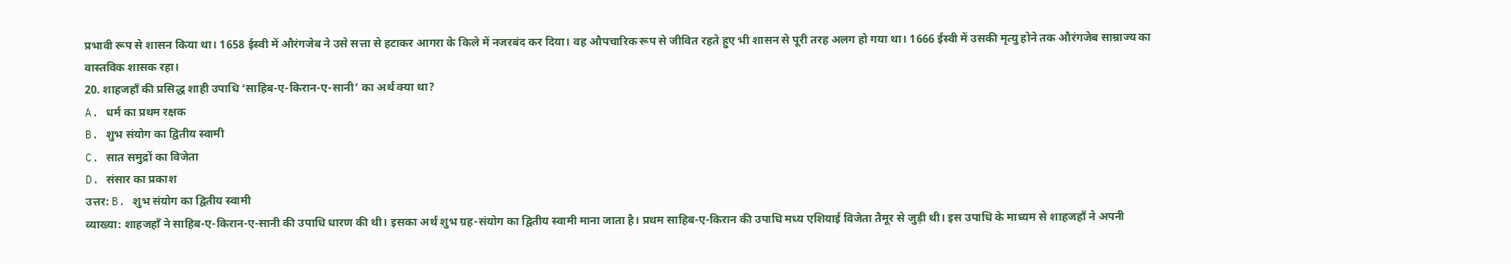प्रभावी रूप से शासन किया था। 1658 ईस्वी में औरंगजेब ने उसे सत्ता से हटाकर आगरा के किले में नजरबंद कर दिया। वह औपचारिक रूप से जीवित रहते हुए भी शासन से पूरी तरह अलग हो गया था। 1666 ईस्वी में उसकी मृत्यु होने तक औरंगजेब साम्राज्य का वास्तविक शासक रहा।
20. शाहजहाँ की प्रसिद्ध शाही उपाधि ‘साहिब-ए-किरान-ए-सानी’ का अर्थ क्या था?
A. धर्म का प्रथम रक्षक
B. शुभ संयोग का द्वितीय स्वामी
C. सात समुद्रों का विजेता
D. संसार का प्रकाश
उत्तर: B. शुभ संयोग का द्वितीय स्वामी
व्याख्या: शाहजहाँ ने साहिब-ए-किरान-ए-सानी की उपाधि धारण की थी। इसका अर्थ शुभ ग्रह-संयोग का द्वितीय स्वामी माना जाता है। प्रथम साहिब-ए-किरान की उपाधि मध्य एशियाई विजेता तैमूर से जुड़ी थी। इस उपाधि के माध्यम से शाहजहाँ ने अपनी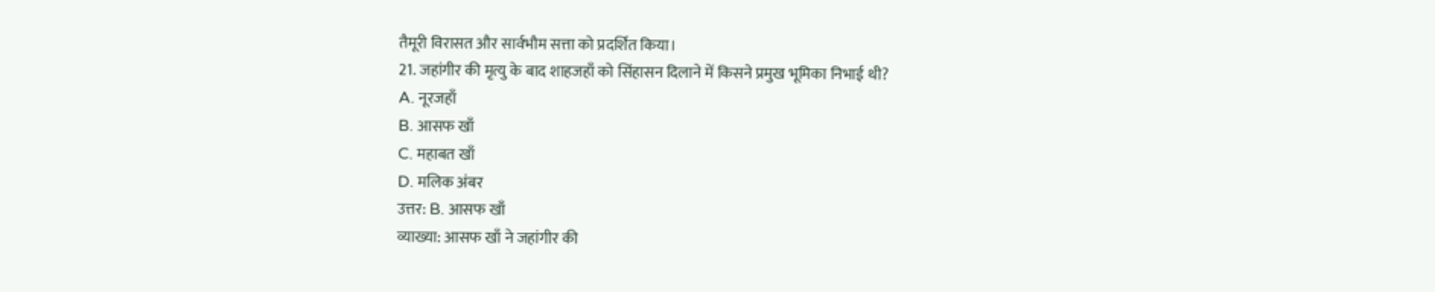तैमूरी विरासत और सार्वभौम सत्ता को प्रदर्शित किया।
21. जहांगीर की मृत्यु के बाद शाहजहाँ को सिंहासन दिलाने में किसने प्रमुख भूमिका निभाई थी?
A. नूरजहाँ
B. आसफ खाँ
C. महाबत खाँ
D. मलिक अंबर
उत्तर: B. आसफ खाँ
व्याख्या: आसफ खाँ ने जहांगीर की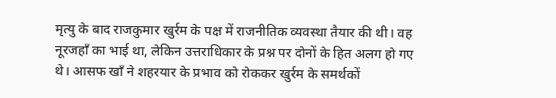मृत्यु के बाद राजकुमार खुर्रम के पक्ष में राजनीतिक व्यवस्था तैयार की थी। वह नूरजहाँ का भाई था, लेकिन उत्तराधिकार के प्रश्न पर दोनों के हित अलग हो गए थे। आसफ खाँ ने शहरयार के प्रभाव को रोककर खुर्रम के समर्थकों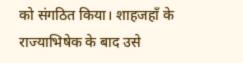को संगठित किया। शाहजहाँ के राज्याभिषेक के बाद उसे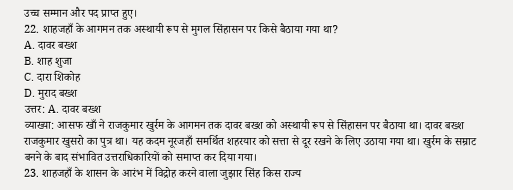उच्च सम्मान और पद प्राप्त हुए।
22. शाहजहाँ के आगमन तक अस्थायी रूप से मुगल सिंहासन पर किसे बैठाया गया था?
A. दावर बख्श
B. शाह शुजा
C. दारा शिकोह
D. मुराद बख्श
उत्तर: A. दावर बख्श
व्याख्या: आसफ खाँ ने राजकुमार खुर्रम के आगमन तक दावर बख्श को अस्थायी रूप से सिंहासन पर बैठाया था। दावर बख्श राजकुमार खुसरो का पुत्र था। यह कदम नूरजहाँ समर्थित शहरयार को सत्ता से दूर रखने के लिए उठाया गया था। खुर्रम के सम्राट बनने के बाद संभावित उत्तराधिकारियों को समाप्त कर दिया गया।
23. शाहजहाँ के शासन के आरंभ में विद्रोह करने वाला जुझार सिंह किस राज्य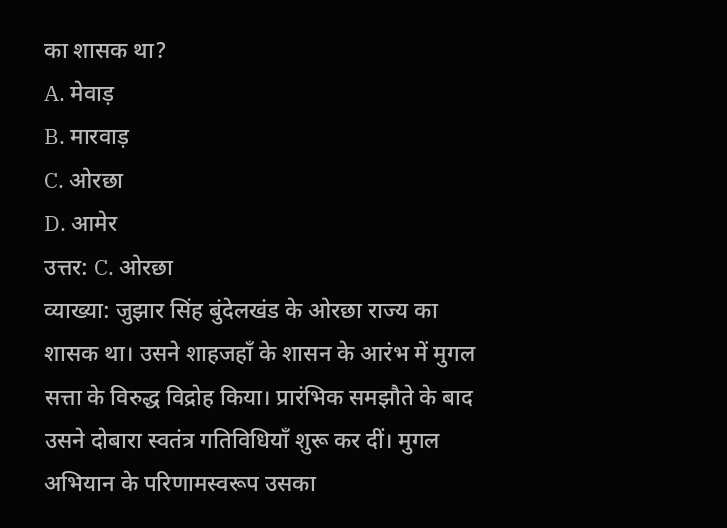का शासक था?
A. मेवाड़
B. मारवाड़
C. ओरछा
D. आमेर
उत्तर: C. ओरछा
व्याख्या: जुझार सिंह बुंदेलखंड के ओरछा राज्य का शासक था। उसने शाहजहाँ के शासन के आरंभ में मुगल सत्ता के विरुद्ध विद्रोह किया। प्रारंभिक समझौते के बाद उसने दोबारा स्वतंत्र गतिविधियाँ शुरू कर दीं। मुगल अभियान के परिणामस्वरूप उसका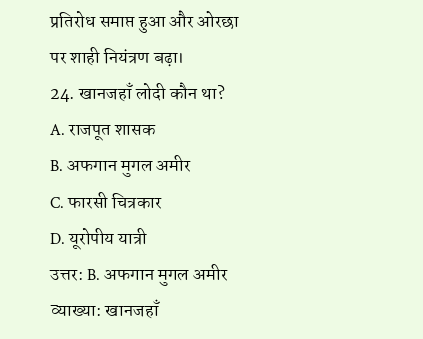प्रतिरोध समाप्त हुआ और ओरछा पर शाही नियंत्रण बढ़ा।
24. खानजहाँ लोदी कौन था?
A. राजपूत शासक
B. अफगान मुगल अमीर
C. फारसी चित्रकार
D. यूरोपीय यात्री
उत्तर: B. अफगान मुगल अमीर
व्याख्या: खानजहाँ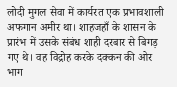लोदी मुगल सेवा में कार्यरत एक प्रभावशाली अफगान अमीर था। शाहजहाँ के शासन के प्रारंभ में उसके संबंध शाही दरबार से बिगड़ गए थे। वह विद्रोह करके दक्कन की ओर भाग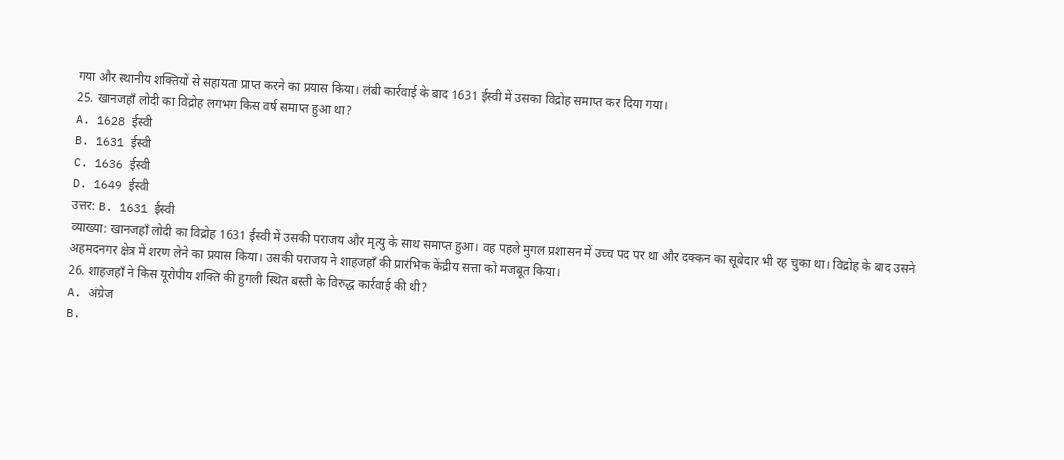गया और स्थानीय शक्तियों से सहायता प्राप्त करने का प्रयास किया। लंबी कार्रवाई के बाद 1631 ईस्वी में उसका विद्रोह समाप्त कर दिया गया।
25. खानजहाँ लोदी का विद्रोह लगभग किस वर्ष समाप्त हुआ था?
A. 1628 ईस्वी
B. 1631 ईस्वी
C. 1636 ईस्वी
D. 1649 ईस्वी
उत्तर: B. 1631 ईस्वी
व्याख्या: खानजहाँ लोदी का विद्रोह 1631 ईस्वी में उसकी पराजय और मृत्यु के साथ समाप्त हुआ। वह पहले मुगल प्रशासन में उच्च पद पर था और दक्कन का सूबेदार भी रह चुका था। विद्रोह के बाद उसने अहमदनगर क्षेत्र में शरण लेने का प्रयास किया। उसकी पराजय ने शाहजहाँ की प्रारंभिक केंद्रीय सत्ता को मजबूत किया।
26. शाहजहाँ ने किस यूरोपीय शक्ति की हुगली स्थित बस्ती के विरुद्ध कार्रवाई की थी?
A. अंग्रेज
B.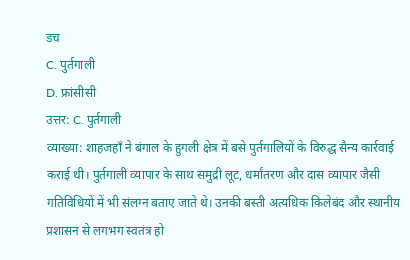डच
C. पुर्तगाली
D. फ्रांसीसी
उत्तर: C. पुर्तगाली
व्याख्या: शाहजहाँ ने बंगाल के हुगली क्षेत्र में बसे पुर्तगालियों के विरुद्ध सैन्य कार्रवाई कराई थी। पुर्तगाली व्यापार के साथ समुद्री लूट, धर्मांतरण और दास व्यापार जैसी गतिविधियों में भी संलग्न बताए जाते थे। उनकी बस्ती अत्यधिक किलेबंद और स्थानीय प्रशासन से लगभग स्वतंत्र हो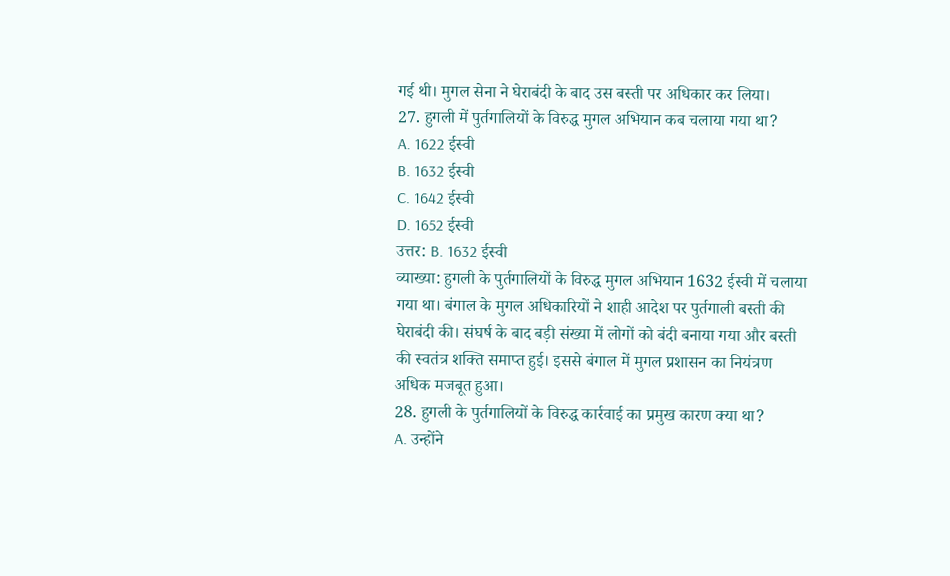गई थी। मुगल सेना ने घेराबंदी के बाद उस बस्ती पर अधिकार कर लिया।
27. हुगली में पुर्तगालियों के विरुद्ध मुगल अभियान कब चलाया गया था?
A. 1622 ईस्वी
B. 1632 ईस्वी
C. 1642 ईस्वी
D. 1652 ईस्वी
उत्तर: B. 1632 ईस्वी
व्याख्या: हुगली के पुर्तगालियों के विरुद्ध मुगल अभियान 1632 ईस्वी में चलाया गया था। बंगाल के मुगल अधिकारियों ने शाही आदेश पर पुर्तगाली बस्ती की घेराबंदी की। संघर्ष के बाद बड़ी संख्या में लोगों को बंदी बनाया गया और बस्ती की स्वतंत्र शक्ति समाप्त हुई। इससे बंगाल में मुगल प्रशासन का नियंत्रण अधिक मजबूत हुआ।
28. हुगली के पुर्तगालियों के विरुद्ध कार्रवाई का प्रमुख कारण क्या था?
A. उन्होंने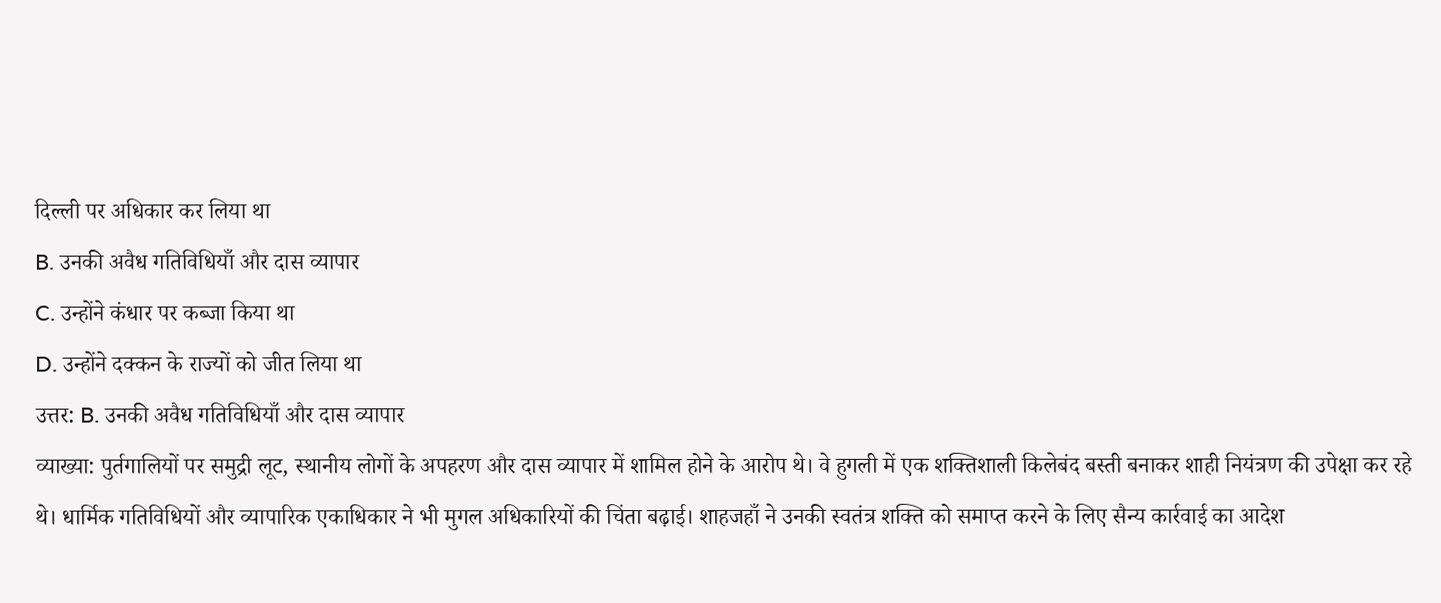दिल्ली पर अधिकार कर लिया था
B. उनकी अवैध गतिविधियाँ और दास व्यापार
C. उन्होंने कंधार पर कब्जा किया था
D. उन्होंने दक्कन के राज्यों को जीत लिया था
उत्तर: B. उनकी अवैध गतिविधियाँ और दास व्यापार
व्याख्या: पुर्तगालियों पर समुद्री लूट, स्थानीय लोगों के अपहरण और दास व्यापार में शामिल होने के आरोप थे। वे हुगली में एक शक्तिशाली किलेबंद बस्ती बनाकर शाही नियंत्रण की उपेक्षा कर रहे थे। धार्मिक गतिविधियों और व्यापारिक एकाधिकार ने भी मुगल अधिकारियों की चिंता बढ़ाई। शाहजहाँ ने उनकी स्वतंत्र शक्ति को समाप्त करने के लिए सैन्य कार्रवाई का आदेश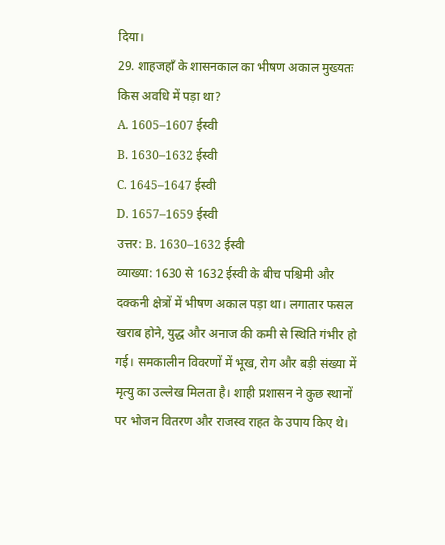दिया।
29. शाहजहाँ के शासनकाल का भीषण अकाल मुख्यतः किस अवधि में पड़ा था?
A. 1605–1607 ईस्वी
B. 1630–1632 ईस्वी
C. 1645–1647 ईस्वी
D. 1657–1659 ईस्वी
उत्तर: B. 1630–1632 ईस्वी
व्याख्या: 1630 से 1632 ईस्वी के बीच पश्चिमी और दक्कनी क्षेत्रों में भीषण अकाल पड़ा था। लगातार फसल खराब होने, युद्ध और अनाज की कमी से स्थिति गंभीर हो गई। समकालीन विवरणों में भूख, रोग और बड़ी संख्या में मृत्यु का उल्लेख मिलता है। शाही प्रशासन ने कुछ स्थानों पर भोजन वितरण और राजस्व राहत के उपाय किए थे।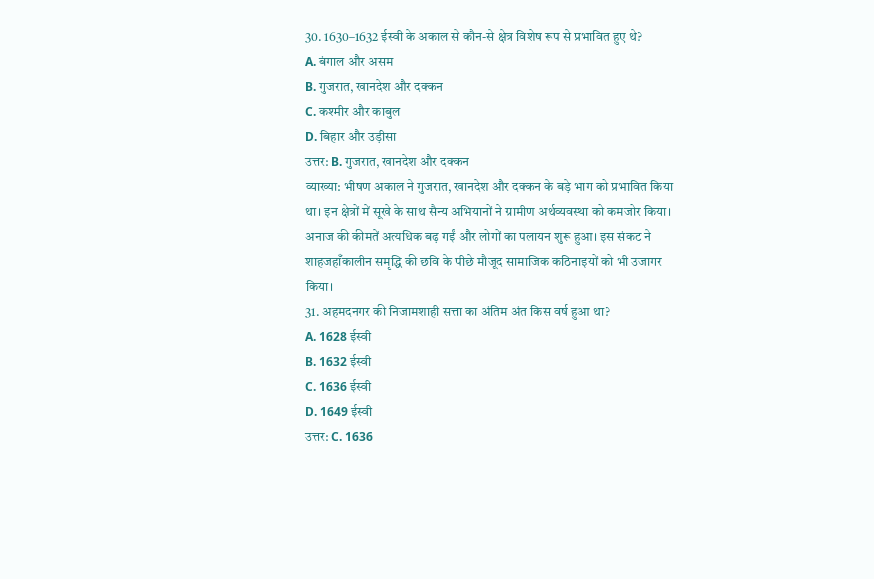30. 1630–1632 ईस्वी के अकाल से कौन-से क्षेत्र विशेष रूप से प्रभावित हुए थे?
A. बंगाल और असम
B. गुजरात, खानदेश और दक्कन
C. कश्मीर और काबुल
D. बिहार और उड़ीसा
उत्तर: B. गुजरात, खानदेश और दक्कन
व्याख्या: भीषण अकाल ने गुजरात, खानदेश और दक्कन के बड़े भाग को प्रभावित किया था। इन क्षेत्रों में सूखे के साथ सैन्य अभियानों ने ग्रामीण अर्थव्यवस्था को कमजोर किया। अनाज की कीमतें अत्यधिक बढ़ गईं और लोगों का पलायन शुरू हुआ। इस संकट ने शाहजहाँकालीन समृद्धि की छवि के पीछे मौजूद सामाजिक कठिनाइयों को भी उजागर किया।
31. अहमदनगर की निजामशाही सत्ता का अंतिम अंत किस वर्ष हुआ था?
A. 1628 ईस्वी
B. 1632 ईस्वी
C. 1636 ईस्वी
D. 1649 ईस्वी
उत्तर: C. 1636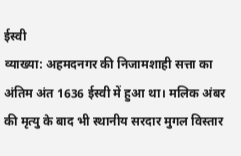ईस्वी
व्याख्या: अहमदनगर की निजामशाही सत्ता का अंतिम अंत 1636 ईस्वी में हुआ था। मलिक अंबर की मृत्यु के बाद भी स्थानीय सरदार मुगल विस्तार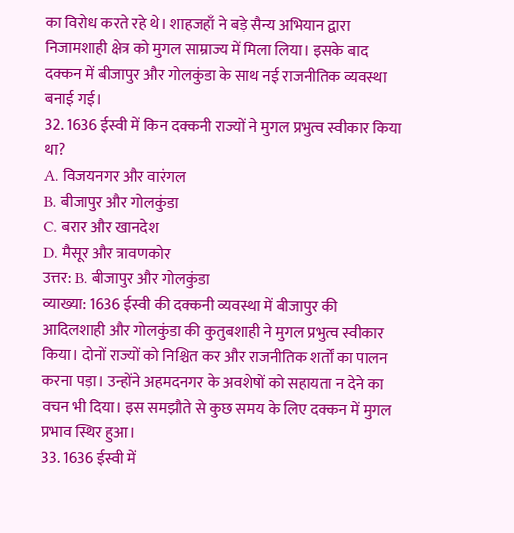का विरोध करते रहे थे। शाहजहाँ ने बड़े सैन्य अभियान द्वारा निजामशाही क्षेत्र को मुगल साम्राज्य में मिला लिया। इसके बाद दक्कन में बीजापुर और गोलकुंडा के साथ नई राजनीतिक व्यवस्था बनाई गई।
32. 1636 ईस्वी में किन दक्कनी राज्यों ने मुगल प्रभुत्व स्वीकार किया था?
A. विजयनगर और वारंगल
B. बीजापुर और गोलकुंडा
C. बरार और खानदेश
D. मैसूर और त्रावणकोर
उत्तर: B. बीजापुर और गोलकुंडा
व्याख्या: 1636 ईस्वी की दक्कनी व्यवस्था में बीजापुर की आदिलशाही और गोलकुंडा की कुतुबशाही ने मुगल प्रभुत्व स्वीकार किया। दोनों राज्यों को निश्चित कर और राजनीतिक शर्तों का पालन करना पड़ा। उन्होंने अहमदनगर के अवशेषों को सहायता न देने का वचन भी दिया। इस समझौते से कुछ समय के लिए दक्कन में मुगल प्रभाव स्थिर हुआ।
33. 1636 ईस्वी में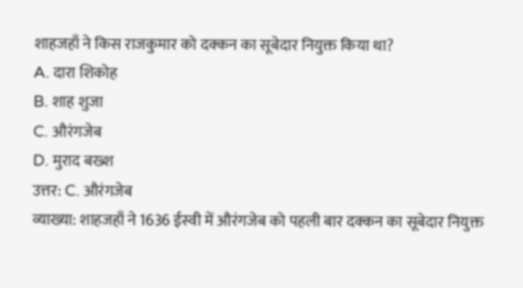शाहजहाँ ने किस राजकुमार को दक्कन का सूबेदार नियुक्त किया था?
A. दारा शिकोह
B. शाह शुजा
C. औरंगजेब
D. मुराद बख्श
उत्तर: C. औरंगजेब
व्याख्या: शाहजहाँ ने 1636 ईस्वी में औरंगजेब को पहली बार दक्कन का सूबेदार नियुक्त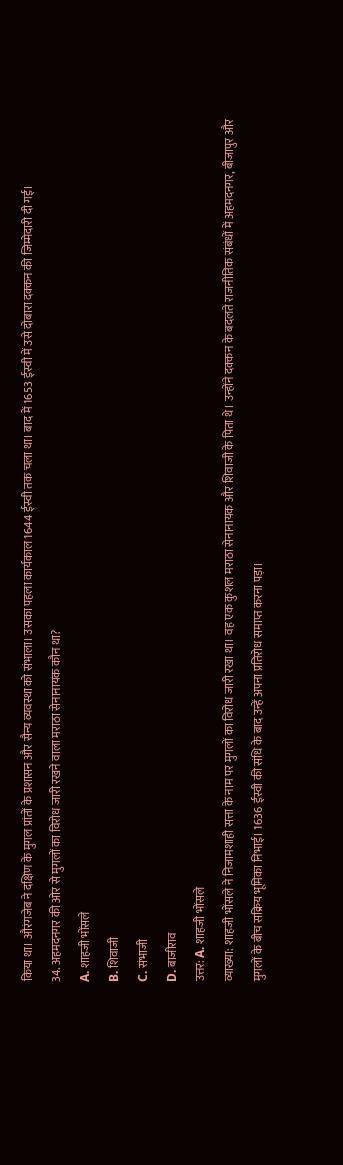किया था। औरंगजेब ने दक्षिण के मुगल प्रांतों के प्रशासन और सैन्य व्यवस्था को संभाला। उसका पहला कार्यकाल 1644 ईस्वी तक चला था। बाद में 1653 ईस्वी में उसे दोबारा दक्कन की जिम्मेदारी दी गई।
34. अहमदनगर की ओर से मुगलों का विरोध जारी रखने वाला मराठा सेनानायक कौन था?
A. शाहजी भोंसले
B. शिवाजी
C. संभाजी
D. बाजीराव
उत्तर: A. शाहजी भोंसले
व्याख्या: शाहजी भोंसले ने निजामशाही सत्ता के नाम पर मुगलों का विरोध जारी रखा था। वह एक कुशल मराठा सेनानायक और शिवाजी के पिता थे। उन्होंने दक्कन के बदलते राजनीतिक संबंधों में अहमदनगर, बीजापुर और मुगलों के बीच सक्रिय भूमिका निभाई। 1636 ईस्वी की संधि के बाद उन्हें अपना प्रतिरोध समाप्त करना पड़ा।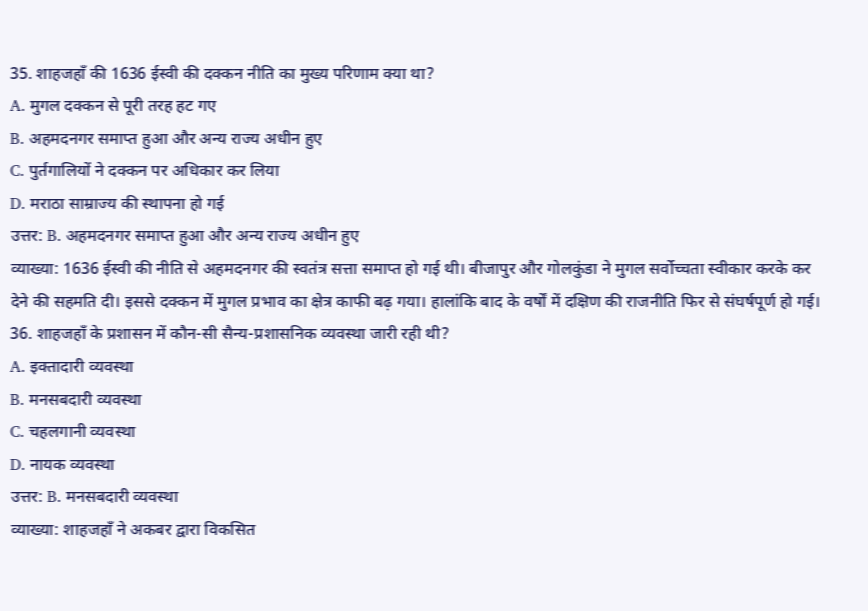35. शाहजहाँ की 1636 ईस्वी की दक्कन नीति का मुख्य परिणाम क्या था?
A. मुगल दक्कन से पूरी तरह हट गए
B. अहमदनगर समाप्त हुआ और अन्य राज्य अधीन हुए
C. पुर्तगालियों ने दक्कन पर अधिकार कर लिया
D. मराठा साम्राज्य की स्थापना हो गई
उत्तर: B. अहमदनगर समाप्त हुआ और अन्य राज्य अधीन हुए
व्याख्या: 1636 ईस्वी की नीति से अहमदनगर की स्वतंत्र सत्ता समाप्त हो गई थी। बीजापुर और गोलकुंडा ने मुगल सर्वोच्चता स्वीकार करके कर देने की सहमति दी। इससे दक्कन में मुगल प्रभाव का क्षेत्र काफी बढ़ गया। हालांकि बाद के वर्षों में दक्षिण की राजनीति फिर से संघर्षपूर्ण हो गई।
36. शाहजहाँ के प्रशासन में कौन-सी सैन्य-प्रशासनिक व्यवस्था जारी रही थी?
A. इक्तादारी व्यवस्था
B. मनसबदारी व्यवस्था
C. चहलगानी व्यवस्था
D. नायक व्यवस्था
उत्तर: B. मनसबदारी व्यवस्था
व्याख्या: शाहजहाँ ने अकबर द्वारा विकसित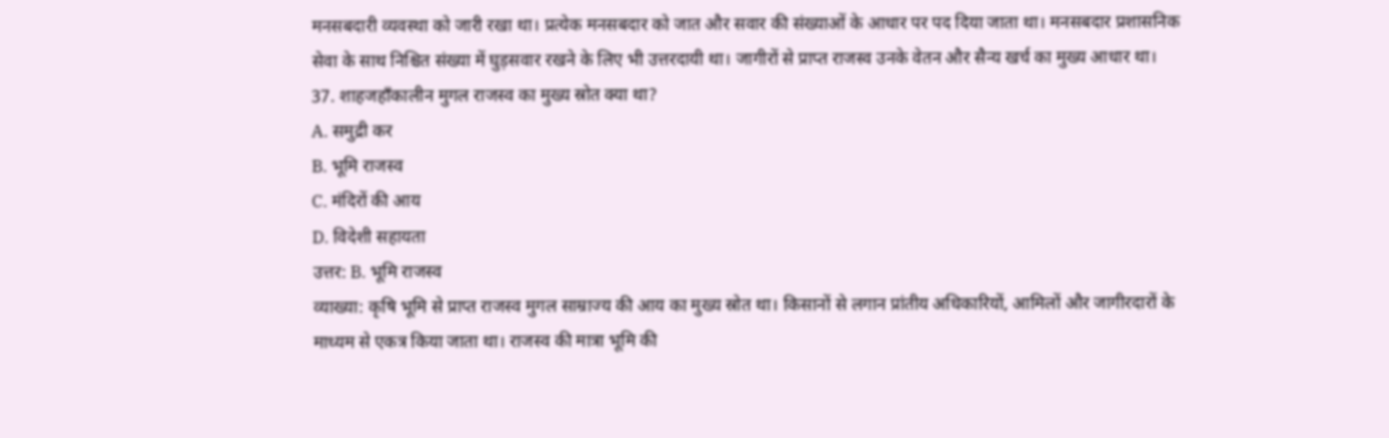मनसबदारी व्यवस्था को जारी रखा था। प्रत्येक मनसबदार को जात और सवार की संख्याओं के आधार पर पद दिया जाता था। मनसबदार प्रशासनिक सेवा के साथ निश्चित संख्या में घुड़सवार रखने के लिए भी उत्तरदायी था। जागीरों से प्राप्त राजस्व उनके वेतन और सैन्य खर्च का मुख्य आधार था।
37. शाहजहाँकालीन मुगल राजस्व का मुख्य स्रोत क्या था?
A. समुद्री कर
B. भूमि राजस्व
C. मंदिरों की आय
D. विदेशी सहायता
उत्तर: B. भूमि राजस्व
व्याख्या: कृषि भूमि से प्राप्त राजस्व मुगल साम्राज्य की आय का मुख्य स्रोत था। किसानों से लगान प्रांतीय अधिकारियों, आमिलों और जागीरदारों के माध्यम से एकत्र किया जाता था। राजस्व की मात्रा भूमि की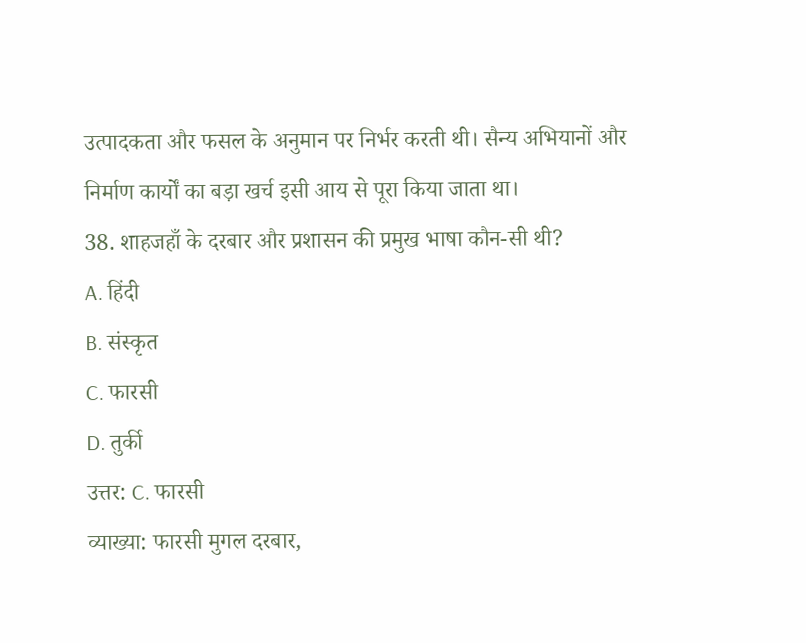उत्पादकता और फसल के अनुमान पर निर्भर करती थी। सैन्य अभियानों और निर्माण कार्यों का बड़ा खर्च इसी आय से पूरा किया जाता था।
38. शाहजहाँ के दरबार और प्रशासन की प्रमुख भाषा कौन-सी थी?
A. हिंदी
B. संस्कृत
C. फारसी
D. तुर्की
उत्तर: C. फारसी
व्याख्या: फारसी मुगल दरबार,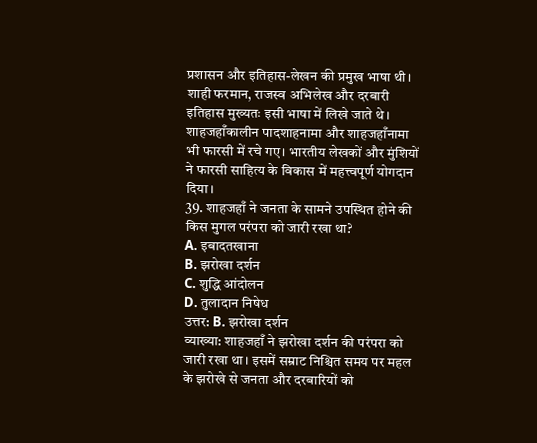प्रशासन और इतिहास-लेखन की प्रमुख भाषा थी। शाही फरमान, राजस्व अभिलेख और दरबारी इतिहास मुख्यतः इसी भाषा में लिखे जाते थे। शाहजहाँकालीन पादशाहनामा और शाहजहाँनामा भी फारसी में रचे गए। भारतीय लेखकों और मुंशियों ने फारसी साहित्य के विकास में महत्त्वपूर्ण योगदान दिया।
39. शाहजहाँ ने जनता के सामने उपस्थित होने की किस मुगल परंपरा को जारी रखा था?
A. इबादतखाना
B. झरोखा दर्शन
C. शुद्धि आंदोलन
D. तुलादान निषेध
उत्तर: B. झरोखा दर्शन
व्याख्या: शाहजहाँ ने झरोखा दर्शन की परंपरा को जारी रखा था। इसमें सम्राट निश्चित समय पर महल के झरोखे से जनता और दरबारियों को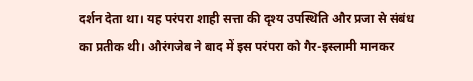दर्शन देता था। यह परंपरा शाही सत्ता की दृश्य उपस्थिति और प्रजा से संबंध का प्रतीक थी। औरंगजेब ने बाद में इस परंपरा को गैर-इस्लामी मानकर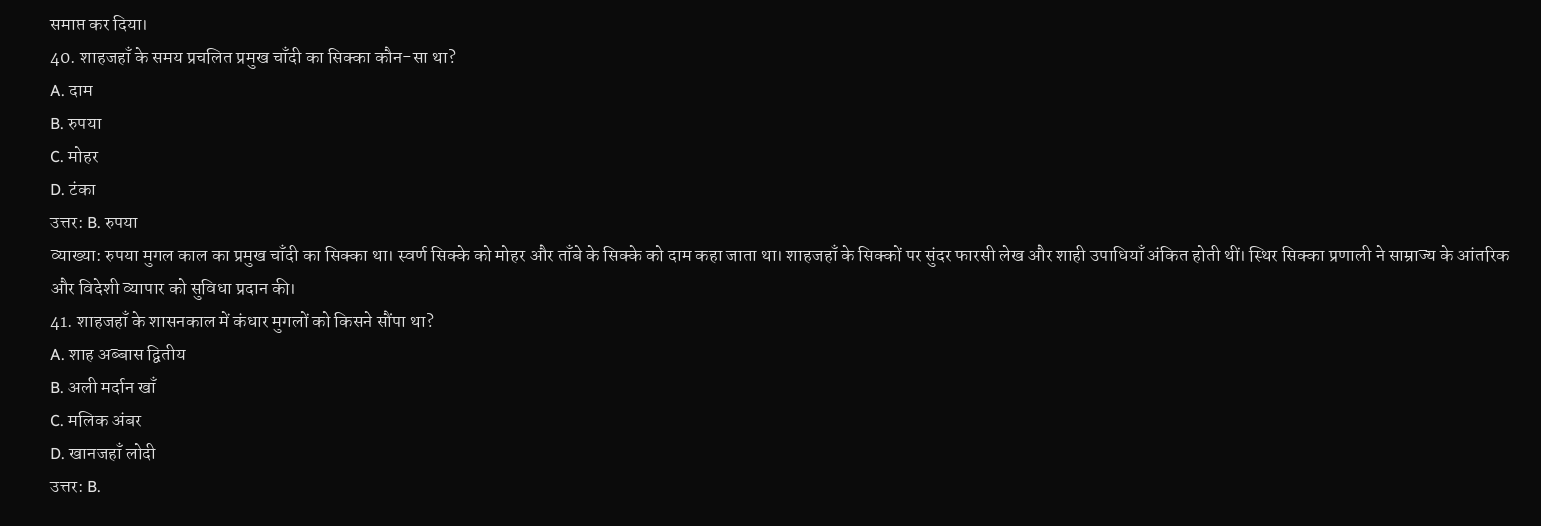समाप्त कर दिया।
40. शाहजहाँ के समय प्रचलित प्रमुख चाँदी का सिक्का कौन-सा था?
A. दाम
B. रुपया
C. मोहर
D. टंका
उत्तर: B. रुपया
व्याख्या: रुपया मुगल काल का प्रमुख चाँदी का सिक्का था। स्वर्ण सिक्के को मोहर और ताँबे के सिक्के को दाम कहा जाता था। शाहजहाँ के सिक्कों पर सुंदर फारसी लेख और शाही उपाधियाँ अंकित होती थीं। स्थिर सिक्का प्रणाली ने साम्राज्य के आंतरिक और विदेशी व्यापार को सुविधा प्रदान की।
41. शाहजहाँ के शासनकाल में कंधार मुगलों को किसने सौंपा था?
A. शाह अब्बास द्वितीय
B. अली मर्दान खाँ
C. मलिक अंबर
D. खानजहाँ लोदी
उत्तर: B.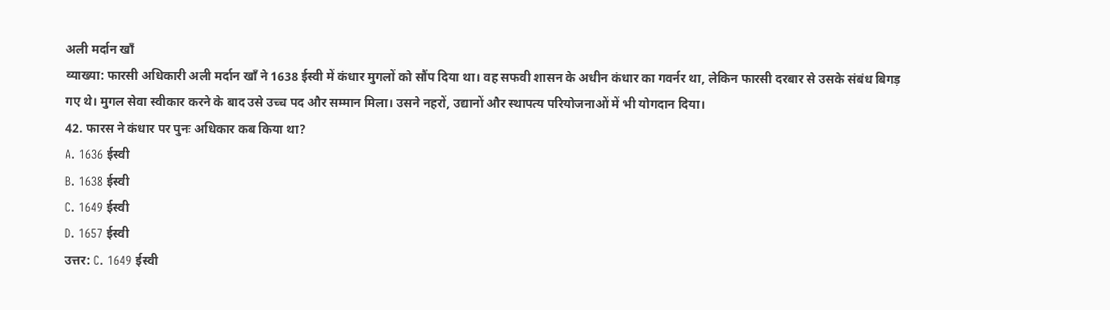अली मर्दान खाँ
व्याख्या: फारसी अधिकारी अली मर्दान खाँ ने 1638 ईस्वी में कंधार मुगलों को सौंप दिया था। वह सफवी शासन के अधीन कंधार का गवर्नर था, लेकिन फारसी दरबार से उसके संबंध बिगड़ गए थे। मुगल सेवा स्वीकार करने के बाद उसे उच्च पद और सम्मान मिला। उसने नहरों, उद्यानों और स्थापत्य परियोजनाओं में भी योगदान दिया।
42. फारस ने कंधार पर पुनः अधिकार कब किया था?
A. 1636 ईस्वी
B. 1638 ईस्वी
C. 1649 ईस्वी
D. 1657 ईस्वी
उत्तर: C. 1649 ईस्वी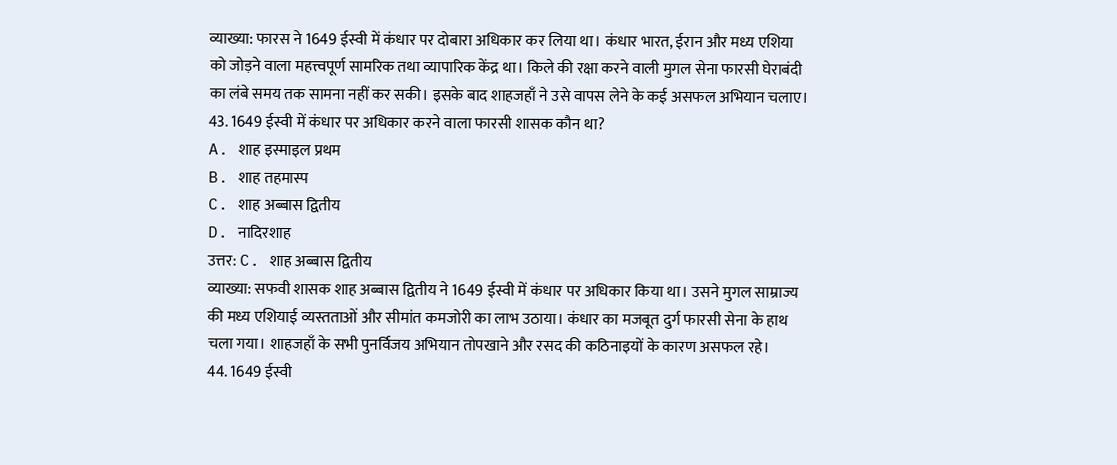व्याख्या: फारस ने 1649 ईस्वी में कंधार पर दोबारा अधिकार कर लिया था। कंधार भारत, ईरान और मध्य एशिया को जोड़ने वाला महत्त्वपूर्ण सामरिक तथा व्यापारिक केंद्र था। किले की रक्षा करने वाली मुगल सेना फारसी घेराबंदी का लंबे समय तक सामना नहीं कर सकी। इसके बाद शाहजहाँ ने उसे वापस लेने के कई असफल अभियान चलाए।
43. 1649 ईस्वी में कंधार पर अधिकार करने वाला फारसी शासक कौन था?
A. शाह इस्माइल प्रथम
B. शाह तहमास्प
C. शाह अब्बास द्वितीय
D. नादिरशाह
उत्तर: C. शाह अब्बास द्वितीय
व्याख्या: सफवी शासक शाह अब्बास द्वितीय ने 1649 ईस्वी में कंधार पर अधिकार किया था। उसने मुगल साम्राज्य की मध्य एशियाई व्यस्तताओं और सीमांत कमजोरी का लाभ उठाया। कंधार का मजबूत दुर्ग फारसी सेना के हाथ चला गया। शाहजहाँ के सभी पुनर्विजय अभियान तोपखाने और रसद की कठिनाइयों के कारण असफल रहे।
44. 1649 ईस्वी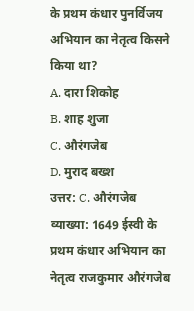के प्रथम कंधार पुनर्विजय अभियान का नेतृत्व किसने किया था?
A. दारा शिकोह
B. शाह शुजा
C. औरंगजेब
D. मुराद बख्श
उत्तर: C. औरंगजेब
व्याख्या: 1649 ईस्वी के प्रथम कंधार अभियान का नेतृत्व राजकुमार औरंगजेब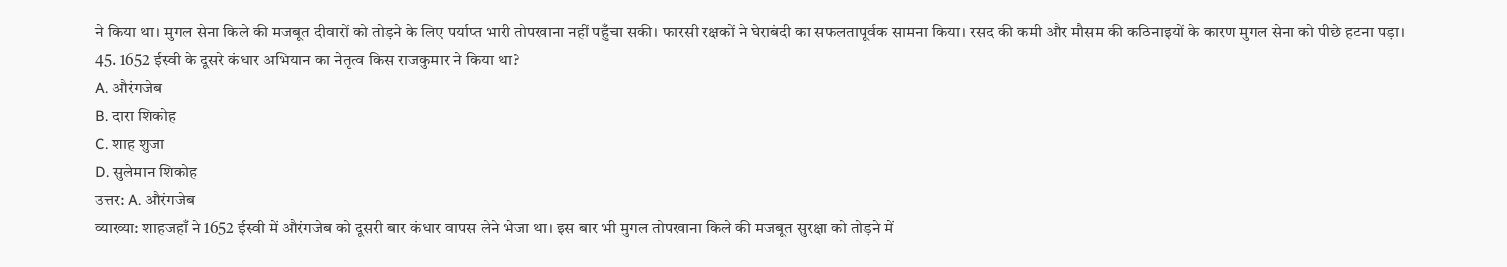ने किया था। मुगल सेना किले की मजबूत दीवारों को तोड़ने के लिए पर्याप्त भारी तोपखाना नहीं पहुँचा सकी। फारसी रक्षकों ने घेराबंदी का सफलतापूर्वक सामना किया। रसद की कमी और मौसम की कठिनाइयों के कारण मुगल सेना को पीछे हटना पड़ा।
45. 1652 ईस्वी के दूसरे कंधार अभियान का नेतृत्व किस राजकुमार ने किया था?
A. औरंगजेब
B. दारा शिकोह
C. शाह शुजा
D. सुलेमान शिकोह
उत्तर: A. औरंगजेब
व्याख्या: शाहजहाँ ने 1652 ईस्वी में औरंगजेब को दूसरी बार कंधार वापस लेने भेजा था। इस बार भी मुगल तोपखाना किले की मजबूत सुरक्षा को तोड़ने में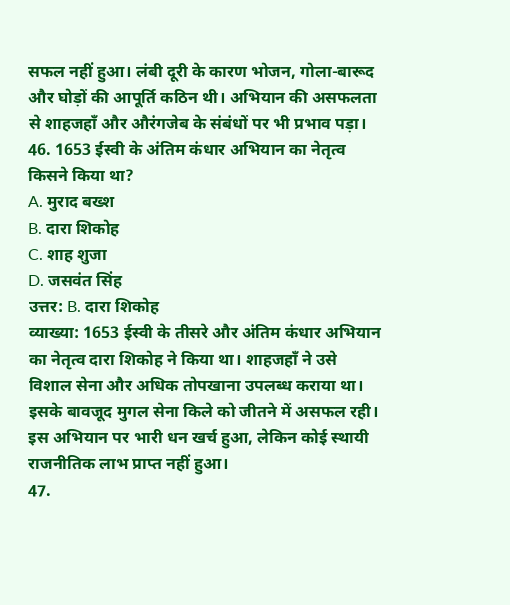सफल नहीं हुआ। लंबी दूरी के कारण भोजन, गोला-बारूद और घोड़ों की आपूर्ति कठिन थी। अभियान की असफलता से शाहजहाँ और औरंगजेब के संबंधों पर भी प्रभाव पड़ा।
46. 1653 ईस्वी के अंतिम कंधार अभियान का नेतृत्व किसने किया था?
A. मुराद बख्श
B. दारा शिकोह
C. शाह शुजा
D. जसवंत सिंह
उत्तर: B. दारा शिकोह
व्याख्या: 1653 ईस्वी के तीसरे और अंतिम कंधार अभियान का नेतृत्व दारा शिकोह ने किया था। शाहजहाँ ने उसे विशाल सेना और अधिक तोपखाना उपलब्ध कराया था। इसके बावजूद मुगल सेना किले को जीतने में असफल रही। इस अभियान पर भारी धन खर्च हुआ, लेकिन कोई स्थायी राजनीतिक लाभ प्राप्त नहीं हुआ।
47.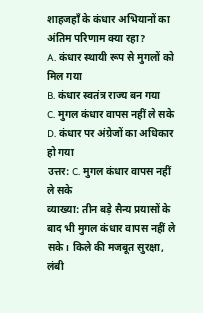शाहजहाँ के कंधार अभियानों का अंतिम परिणाम क्या रहा?
A. कंधार स्थायी रूप से मुगलों को मिल गया
B. कंधार स्वतंत्र राज्य बन गया
C. मुगल कंधार वापस नहीं ले सके
D. कंधार पर अंग्रेजों का अधिकार हो गया
उत्तर: C. मुगल कंधार वापस नहीं ले सके
व्याख्या: तीन बड़े सैन्य प्रयासों के बाद भी मुगल कंधार वापस नहीं ले सके। किले की मजबूत सुरक्षा, लंबी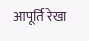आपूर्ति रेखा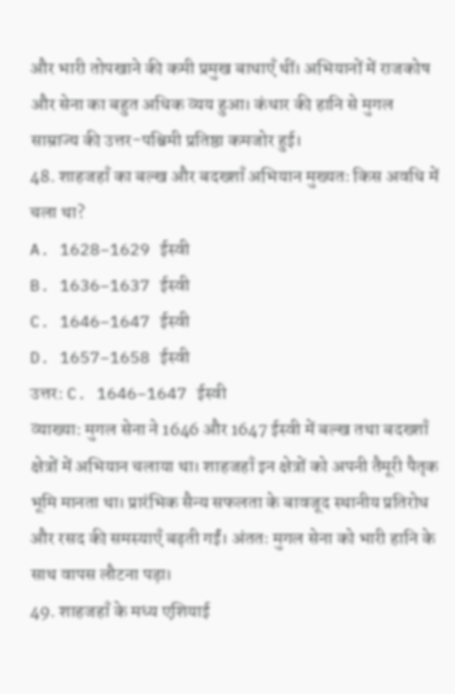और भारी तोपखाने की कमी प्रमुख बाधाएँ थीं। अभियानों में राजकोष और सेना का बहुत अधिक व्यय हुआ। कंधार की हानि से मुगल साम्राज्य की उत्तर-पश्चिमी प्रतिष्ठा कमजोर हुई।
48. शाहजहाँ का बल्ख और बदख्शाँ अभियान मुख्यतः किस अवधि में चला था?
A. 1628–1629 ईस्वी
B. 1636–1637 ईस्वी
C. 1646–1647 ईस्वी
D. 1657–1658 ईस्वी
उत्तर: C. 1646–1647 ईस्वी
व्याख्या: मुगल सेना ने 1646 और 1647 ईस्वी में बल्ख तथा बदख्शाँ क्षेत्रों में अभियान चलाया था। शाहजहाँ इन क्षेत्रों को अपनी तैमूरी पैतृक भूमि मानता था। प्रारंभिक सैन्य सफलता के बावजूद स्थानीय प्रतिरोध और रसद की समस्याएँ बढ़ती गईं। अंततः मुगल सेना को भारी हानि के साथ वापस लौटना पड़ा।
49. शाहजहाँ के मध्य एशियाई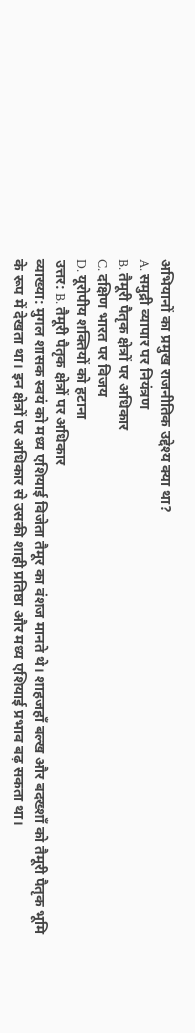अभियानों का प्रमुख राजनीतिक उद्देश्य क्या था?
A. समुद्री व्यापार पर नियंत्रण
B. तैमूरी पैतृक क्षेत्रों पर अधिकार
C. दक्षिण भारत पर विजय
D. यूरोपीय शक्तियों को हटाना
उत्तर: B. तैमूरी पैतृक क्षेत्रों पर अधिकार
व्याख्या: मुगल शासक स्वयं को मध्य एशियाई विजेता तैमूर का वंशज मानते थे। शाहजहाँ बल्ख और बदख्शाँ को तैमूरी पैतृक भूमि के रूप में देखता था। इन क्षेत्रों पर अधिकार से उसकी शाही प्रतिष्ठा और मध्य एशियाई प्रभाव बढ़ सकता था।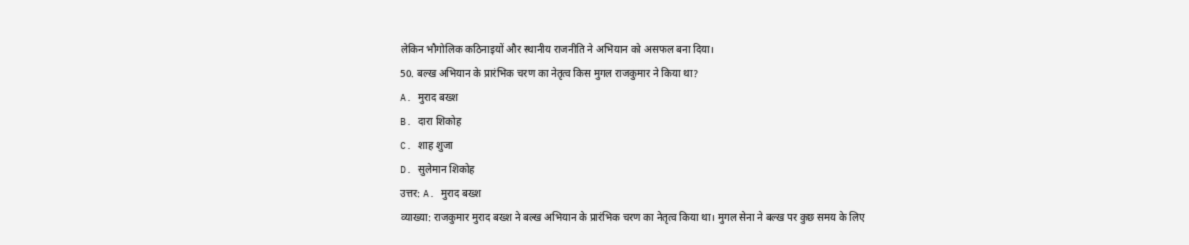लेकिन भौगोलिक कठिनाइयों और स्थानीय राजनीति ने अभियान को असफल बना दिया।
50. बल्ख अभियान के प्रारंभिक चरण का नेतृत्व किस मुगल राजकुमार ने किया था?
A. मुराद बख्श
B. दारा शिकोह
C. शाह शुजा
D. सुलेमान शिकोह
उत्तर: A. मुराद बख्श
व्याख्या: राजकुमार मुराद बख्श ने बल्ख अभियान के प्रारंभिक चरण का नेतृत्व किया था। मुगल सेना ने बल्ख पर कुछ समय के लिए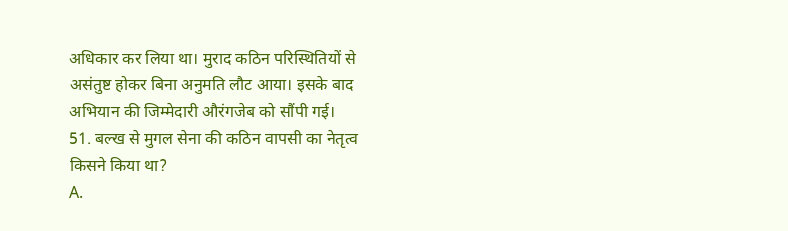अधिकार कर लिया था। मुराद कठिन परिस्थितियों से असंतुष्ट होकर बिना अनुमति लौट आया। इसके बाद अभियान की जिम्मेदारी औरंगजेब को सौंपी गई।
51. बल्ख से मुगल सेना की कठिन वापसी का नेतृत्व किसने किया था?
A.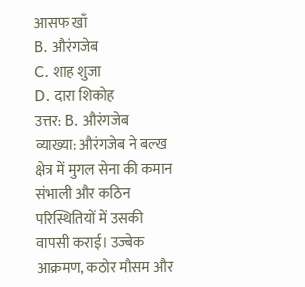आसफ खाँ
B. औरंगजेब
C. शाह शुजा
D. दारा शिकोह
उत्तर: B. औरंगजेब
व्याख्या: औरंगजेब ने बल्ख क्षेत्र में मुगल सेना की कमान संभाली और कठिन परिस्थितियों में उसकी वापसी कराई। उज्बेक आक्रमण, कठोर मौसम और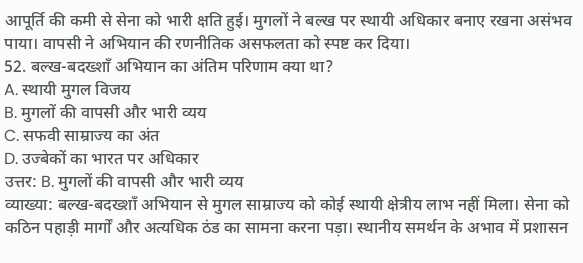आपूर्ति की कमी से सेना को भारी क्षति हुई। मुगलों ने बल्ख पर स्थायी अधिकार बनाए रखना असंभव पाया। वापसी ने अभियान की रणनीतिक असफलता को स्पष्ट कर दिया।
52. बल्ख-बदख्शाँ अभियान का अंतिम परिणाम क्या था?
A. स्थायी मुगल विजय
B. मुगलों की वापसी और भारी व्यय
C. सफवी साम्राज्य का अंत
D. उज्बेकों का भारत पर अधिकार
उत्तर: B. मुगलों की वापसी और भारी व्यय
व्याख्या: बल्ख-बदख्शाँ अभियान से मुगल साम्राज्य को कोई स्थायी क्षेत्रीय लाभ नहीं मिला। सेना को कठिन पहाड़ी मार्गों और अत्यधिक ठंड का सामना करना पड़ा। स्थानीय समर्थन के अभाव में प्रशासन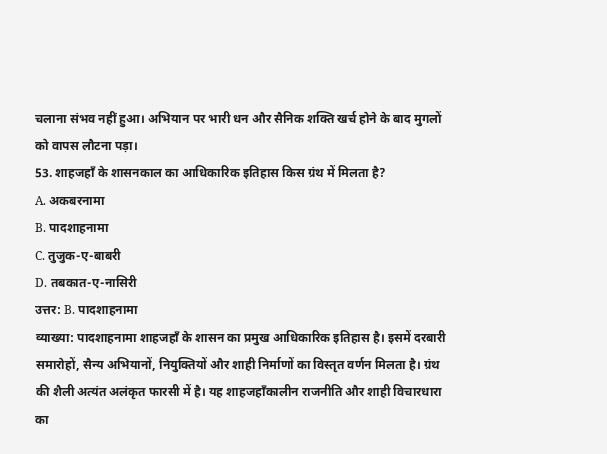चलाना संभव नहीं हुआ। अभियान पर भारी धन और सैनिक शक्ति खर्च होने के बाद मुगलों को वापस लौटना पड़ा।
53. शाहजहाँ के शासनकाल का आधिकारिक इतिहास किस ग्रंथ में मिलता है?
A. अकबरनामा
B. पादशाहनामा
C. तुजुक-ए-बाबरी
D. तबकात-ए-नासिरी
उत्तर: B. पादशाहनामा
व्याख्या: पादशाहनामा शाहजहाँ के शासन का प्रमुख आधिकारिक इतिहास है। इसमें दरबारी समारोहों, सैन्य अभियानों, नियुक्तियों और शाही निर्माणों का विस्तृत वर्णन मिलता है। ग्रंथ की शैली अत्यंत अलंकृत फारसी में है। यह शाहजहाँकालीन राजनीति और शाही विचारधारा का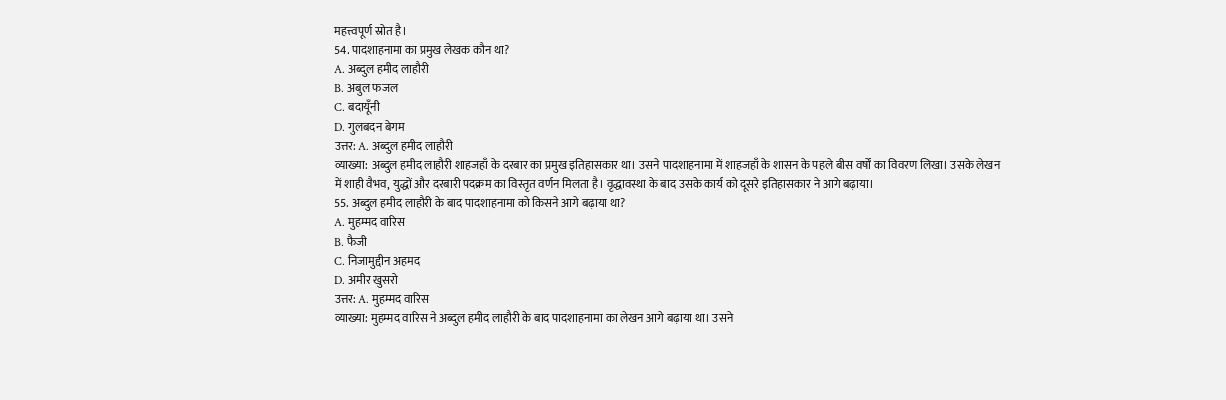महत्त्वपूर्ण स्रोत है।
54. पादशाहनामा का प्रमुख लेखक कौन था?
A. अब्दुल हमीद लाहौरी
B. अबुल फजल
C. बदायूँनी
D. गुलबदन बेगम
उत्तर: A. अब्दुल हमीद लाहौरी
व्याख्या: अब्दुल हमीद लाहौरी शाहजहाँ के दरबार का प्रमुख इतिहासकार था। उसने पादशाहनामा में शाहजहाँ के शासन के पहले बीस वर्षों का विवरण लिखा। उसके लेखन में शाही वैभव, युद्धों और दरबारी पदक्रम का विस्तृत वर्णन मिलता है। वृद्धावस्था के बाद उसके कार्य को दूसरे इतिहासकार ने आगे बढ़ाया।
55. अब्दुल हमीद लाहौरी के बाद पादशाहनामा को किसने आगे बढ़ाया था?
A. मुहम्मद वारिस
B. फैजी
C. निजामुद्दीन अहमद
D. अमीर खुसरो
उत्तर: A. मुहम्मद वारिस
व्याख्या: मुहम्मद वारिस ने अब्दुल हमीद लाहौरी के बाद पादशाहनामा का लेखन आगे बढ़ाया था। उसने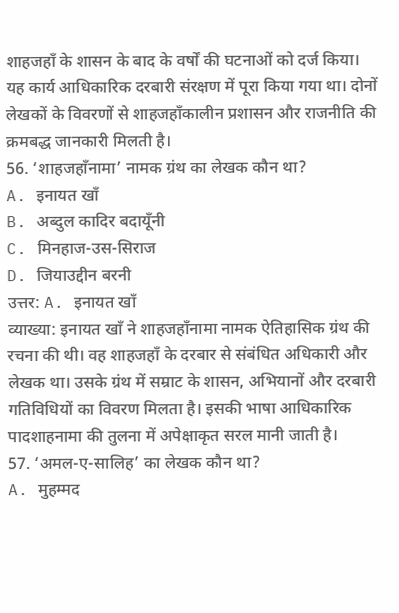शाहजहाँ के शासन के बाद के वर्षों की घटनाओं को दर्ज किया। यह कार्य आधिकारिक दरबारी संरक्षण में पूरा किया गया था। दोनों लेखकों के विवरणों से शाहजहाँकालीन प्रशासन और राजनीति की क्रमबद्ध जानकारी मिलती है।
56. ‘शाहजहाँनामा’ नामक ग्रंथ का लेखक कौन था?
A. इनायत खाँ
B. अब्दुल कादिर बदायूँनी
C. मिनहाज-उस-सिराज
D. जियाउद्दीन बरनी
उत्तर: A. इनायत खाँ
व्याख्या: इनायत खाँ ने शाहजहाँनामा नामक ऐतिहासिक ग्रंथ की रचना की थी। वह शाहजहाँ के दरबार से संबंधित अधिकारी और लेखक था। उसके ग्रंथ में सम्राट के शासन, अभियानों और दरबारी गतिविधियों का विवरण मिलता है। इसकी भाषा आधिकारिक पादशाहनामा की तुलना में अपेक्षाकृत सरल मानी जाती है।
57. ‘अमल-ए-सालिह’ का लेखक कौन था?
A. मुहम्मद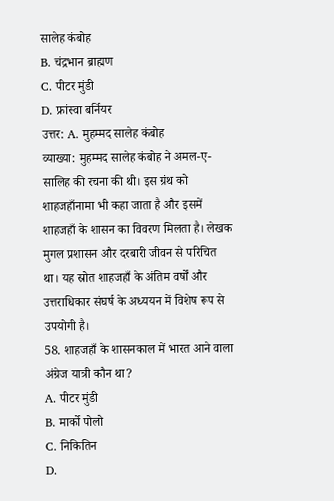सालेह कंबोह
B. चंद्रभान ब्राह्मण
C. पीटर मुंडी
D. फ्रांस्वा बर्नियर
उत्तर: A. मुहम्मद सालेह कंबोह
व्याख्या: मुहम्मद सालेह कंबोह ने अमल-ए-सालिह की रचना की थी। इस ग्रंथ को शाहजहाँनामा भी कहा जाता है और इसमें शाहजहाँ के शासन का विवरण मिलता है। लेखक मुगल प्रशासन और दरबारी जीवन से परिचित था। यह स्रोत शाहजहाँ के अंतिम वर्षों और उत्तराधिकार संघर्ष के अध्ययन में विशेष रूप से उपयोगी है।
58. शाहजहाँ के शासनकाल में भारत आने वाला अंग्रेज यात्री कौन था?
A. पीटर मुंडी
B. मार्को पोलो
C. निकितिन
D.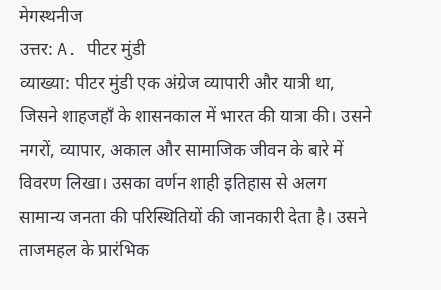मेगस्थनीज
उत्तर: A. पीटर मुंडी
व्याख्या: पीटर मुंडी एक अंग्रेज व्यापारी और यात्री था, जिसने शाहजहाँ के शासनकाल में भारत की यात्रा की। उसने नगरों, व्यापार, अकाल और सामाजिक जीवन के बारे में विवरण लिखा। उसका वर्णन शाही इतिहास से अलग सामान्य जनता की परिस्थितियों की जानकारी देता है। उसने ताजमहल के प्रारंभिक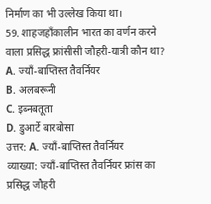निर्माण का भी उल्लेख किया था।
59. शाहजहाँकालीन भारत का वर्णन करने वाला प्रसिद्ध फ्रांसीसी जौहरी-यात्री कौन था?
A. ज्याँ-बाप्तिस्त तैवर्नियर
B. अलबरूनी
C. इब्नबतूता
D. डुआर्टे बारबोसा
उत्तर: A. ज्याँ-बाप्तिस्त तैवर्नियर
व्याख्या: ज्याँ-बाप्तिस्त तैवर्नियर फ्रांस का प्रसिद्ध जौहरी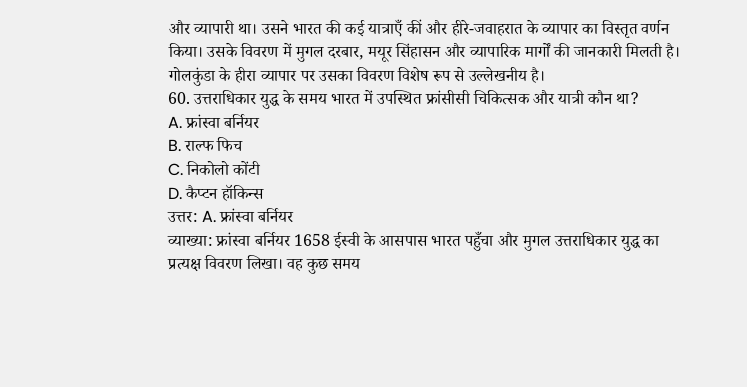और व्यापारी था। उसने भारत की कई यात्राएँ कीं और हीरे-जवाहरात के व्यापार का विस्तृत वर्णन किया। उसके विवरण में मुगल दरबार, मयूर सिंहासन और व्यापारिक मार्गों की जानकारी मिलती है। गोलकुंडा के हीरा व्यापार पर उसका विवरण विशेष रूप से उल्लेखनीय है।
60. उत्तराधिकार युद्ध के समय भारत में उपस्थित फ्रांसीसी चिकित्सक और यात्री कौन था?
A. फ्रांस्वा बर्नियर
B. राल्फ फिच
C. निकोलो कोंटी
D. कैप्टन हॉकिन्स
उत्तर: A. फ्रांस्वा बर्नियर
व्याख्या: फ्रांस्वा बर्नियर 1658 ईस्वी के आसपास भारत पहुँचा और मुगल उत्तराधिकार युद्ध का प्रत्यक्ष विवरण लिखा। वह कुछ समय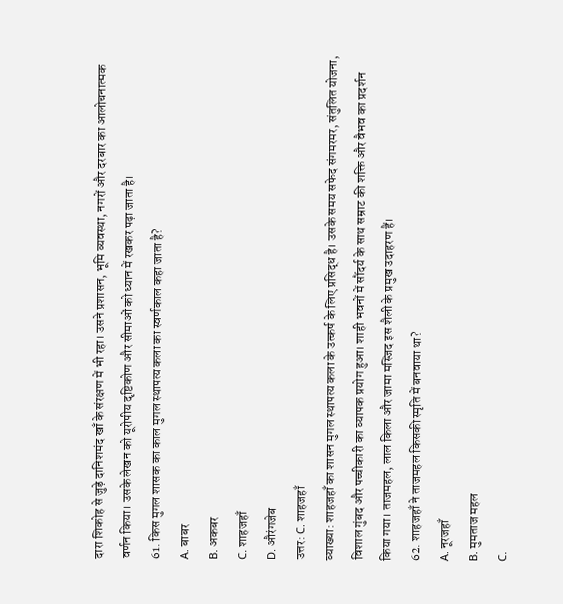दारा शिकोह से जुड़े दानिशमंद खाँ के संरक्षण में भी रहा। उसने प्रशासन, भूमि व्यवस्था, नगरों और दरबार का आलोचनात्मक वर्णन किया। उसके लेखन को यूरोपीय दृष्टिकोण और सीमाओं को ध्यान में रखकर पढ़ा जाता है।
61. किस मुगल शासक का काल मुगल स्थापत्य कला का स्वर्णकाल कहा जाता है?
A. बाबर
B. अकबर
C. शाहजहाँ
D. औरंगजेब
उत्तर: C. शाहजहाँ
व्याख्या: शाहजहाँ का शासन मुगल स्थापत्य कला के उत्कर्ष के लिए प्रसिद्ध है। उसके समय सफेद संगमरमर, संतुलित योजना, विशाल गुंबद और पच्चीकारी का व्यापक प्रयोग हुआ। शाही भवनों में सौंदर्य के साथ सम्राट की शक्ति और वैभव का प्रदर्शन किया गया। ताजमहल, लाल किला और जामा मस्जिद इस शैली के प्रमुख उदाहरण हैं।
62. शाहजहाँ ने ताजमहल किसकी स्मृति में बनवाया था?
A. नूरजहाँ
B. मुमताज महल
C.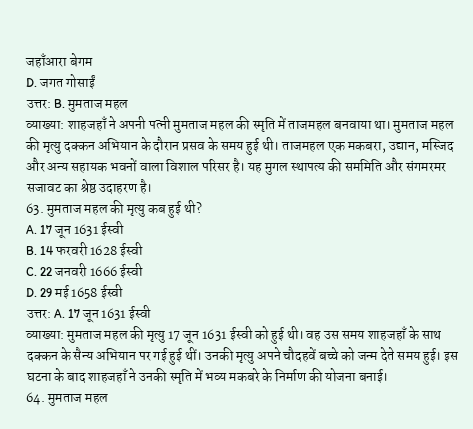जहाँआरा बेगम
D. जगत गोसाईं
उत्तर: B. मुमताज महल
व्याख्या: शाहजहाँ ने अपनी पत्नी मुमताज महल की स्मृति में ताजमहल बनवाया था। मुमताज महल की मृत्यु दक्कन अभियान के दौरान प्रसव के समय हुई थी। ताजमहल एक मकबरा, उद्यान, मस्जिद और अन्य सहायक भवनों वाला विशाल परिसर है। यह मुगल स्थापत्य की सममिति और संगमरमर सजावट का श्रेष्ठ उदाहरण है।
63. मुमताज महल की मृत्यु कब हुई थी?
A. 17 जून 1631 ईस्वी
B. 14 फरवरी 1628 ईस्वी
C. 22 जनवरी 1666 ईस्वी
D. 29 मई 1658 ईस्वी
उत्तर: A. 17 जून 1631 ईस्वी
व्याख्या: मुमताज महल की मृत्यु 17 जून 1631 ईस्वी को हुई थी। वह उस समय शाहजहाँ के साथ दक्कन के सैन्य अभियान पर गई हुई थीं। उनकी मृत्यु अपने चौदहवें बच्चे को जन्म देते समय हुई। इस घटना के बाद शाहजहाँ ने उनकी स्मृति में भव्य मकबरे के निर्माण की योजना बनाई।
64. मुमताज महल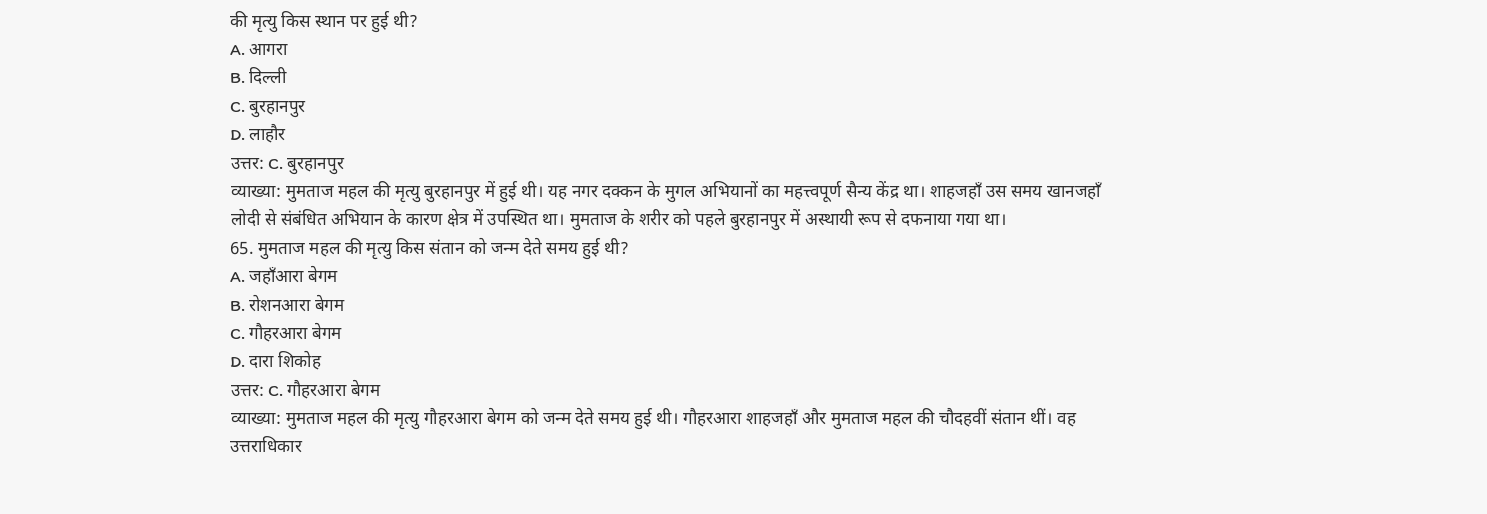की मृत्यु किस स्थान पर हुई थी?
A. आगरा
B. दिल्ली
C. बुरहानपुर
D. लाहौर
उत्तर: C. बुरहानपुर
व्याख्या: मुमताज महल की मृत्यु बुरहानपुर में हुई थी। यह नगर दक्कन के मुगल अभियानों का महत्त्वपूर्ण सैन्य केंद्र था। शाहजहाँ उस समय खानजहाँ लोदी से संबंधित अभियान के कारण क्षेत्र में उपस्थित था। मुमताज के शरीर को पहले बुरहानपुर में अस्थायी रूप से दफनाया गया था।
65. मुमताज महल की मृत्यु किस संतान को जन्म देते समय हुई थी?
A. जहाँआरा बेगम
B. रोशनआरा बेगम
C. गौहरआरा बेगम
D. दारा शिकोह
उत्तर: C. गौहरआरा बेगम
व्याख्या: मुमताज महल की मृत्यु गौहरआरा बेगम को जन्म देते समय हुई थी। गौहरआरा शाहजहाँ और मुमताज महल की चौदहवीं संतान थीं। वह उत्तराधिकार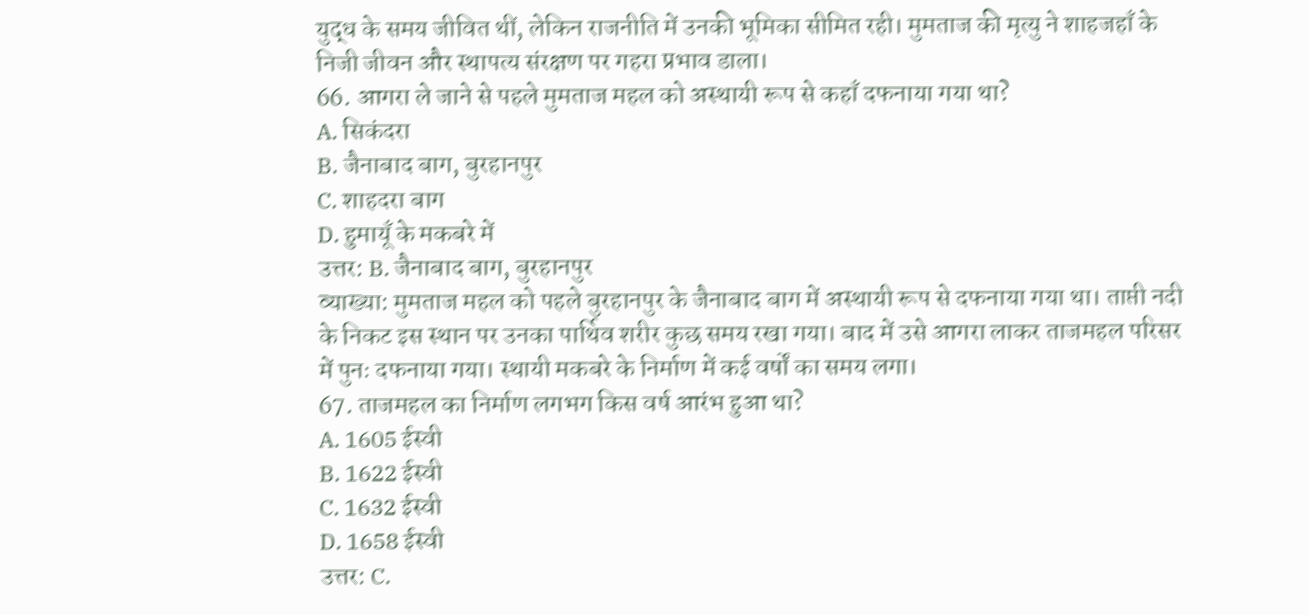युद्ध के समय जीवित थीं, लेकिन राजनीति में उनकी भूमिका सीमित रही। मुमताज की मृत्यु ने शाहजहाँ के निजी जीवन और स्थापत्य संरक्षण पर गहरा प्रभाव डाला।
66. आगरा ले जाने से पहले मुमताज महल को अस्थायी रूप से कहाँ दफनाया गया था?
A. सिकंदरा
B. जैनाबाद बाग, बुरहानपुर
C. शाहदरा बाग
D. हुमायूँ के मकबरे में
उत्तर: B. जैनाबाद बाग, बुरहानपुर
व्याख्या: मुमताज महल को पहले बुरहानपुर के जैनाबाद बाग में अस्थायी रूप से दफनाया गया था। ताप्ती नदी के निकट इस स्थान पर उनका पार्थिव शरीर कुछ समय रखा गया। बाद में उसे आगरा लाकर ताजमहल परिसर में पुनः दफनाया गया। स्थायी मकबरे के निर्माण में कई वर्षों का समय लगा।
67. ताजमहल का निर्माण लगभग किस वर्ष आरंभ हुआ था?
A. 1605 ईस्वी
B. 1622 ईस्वी
C. 1632 ईस्वी
D. 1658 ईस्वी
उत्तर: C.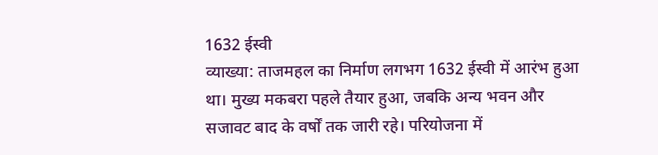1632 ईस्वी
व्याख्या: ताजमहल का निर्माण लगभग 1632 ईस्वी में आरंभ हुआ था। मुख्य मकबरा पहले तैयार हुआ, जबकि अन्य भवन और सजावट बाद के वर्षों तक जारी रहे। परियोजना में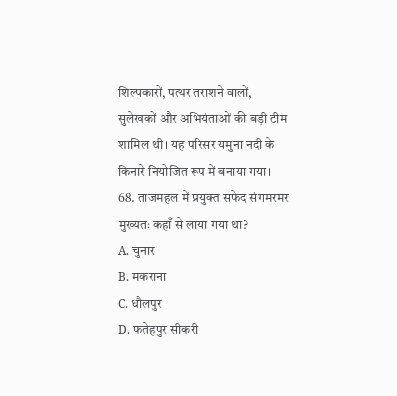शिल्पकारों, पत्थर तराशने वालों, सुलेखकों और अभियंताओं की बड़ी टीम शामिल थी। यह परिसर यमुना नदी के किनारे नियोजित रूप में बनाया गया।
68. ताजमहल में प्रयुक्त सफेद संगमरमर मुख्यतः कहाँ से लाया गया था?
A. चुनार
B. मकराना
C. धौलपुर
D. फतेहपुर सीकरी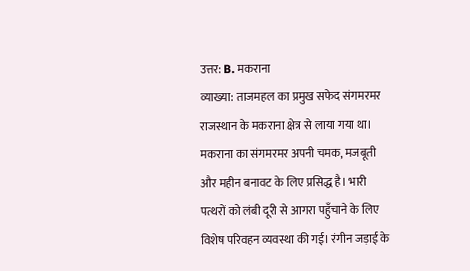उत्तर: B. मकराना
व्याख्या: ताजमहल का प्रमुख सफेद संगमरमर राजस्थान के मकराना क्षेत्र से लाया गया था। मकराना का संगमरमर अपनी चमक, मजबूती और महीन बनावट के लिए प्रसिद्ध है। भारी पत्थरों को लंबी दूरी से आगरा पहुँचाने के लिए विशेष परिवहन व्यवस्था की गई। रंगीन जड़ाई के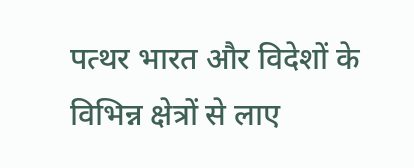पत्थर भारत और विदेशों के विभिन्न क्षेत्रों से लाए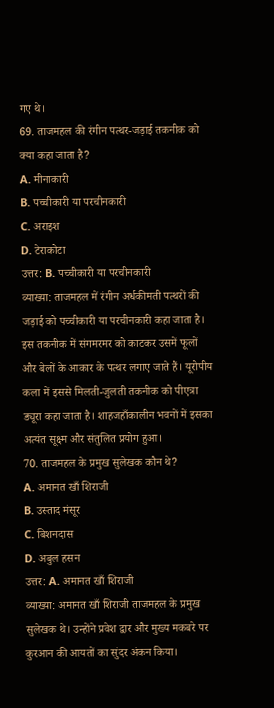गए थे।
69. ताजमहल की रंगीन पत्थर-जड़ाई तकनीक को क्या कहा जाता है?
A. मीनाकारी
B. पच्चीकारी या परचीनकारी
C. अराइश
D. टेराकोटा
उत्तर: B. पच्चीकारी या परचीनकारी
व्याख्या: ताजमहल में रंगीन अर्धकीमती पत्थरों की जड़ाई को पच्चीकारी या परचीनकारी कहा जाता है। इस तकनीक में संगमरमर को काटकर उसमें फूलों और बेलों के आकार के पत्थर लगाए जाते हैं। यूरोपीय कला में इससे मिलती-जुलती तकनीक को पीएत्रा ड्यूरा कहा जाता है। शाहजहाँकालीन भवनों में इसका अत्यंत सूक्ष्म और संतुलित प्रयोग हुआ।
70. ताजमहल के प्रमुख सुलेखक कौन थे?
A. अमानत खाँ शिराजी
B. उस्ताद मंसूर
C. बिशनदास
D. अबुल हसन
उत्तर: A. अमानत खाँ शिराजी
व्याख्या: अमानत खाँ शिराजी ताजमहल के प्रमुख सुलेखक थे। उन्होंने प्रवेश द्वार और मुख्य मकबरे पर कुरआन की आयतों का सुंदर अंकन किया।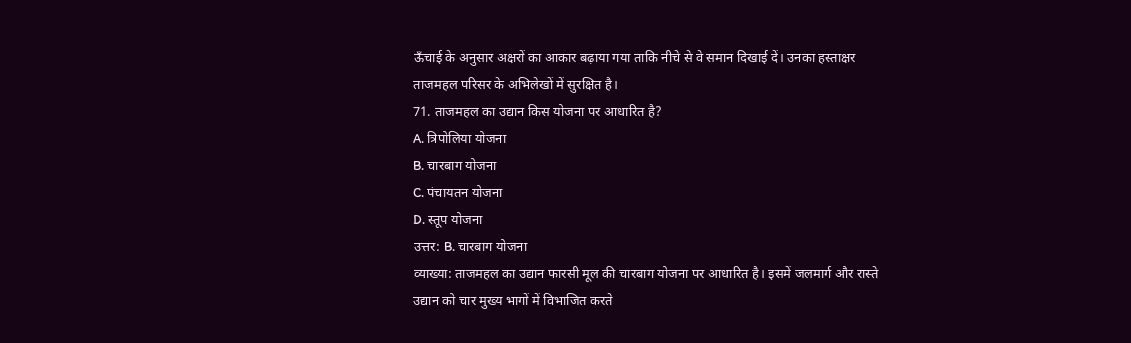ऊँचाई के अनुसार अक्षरों का आकार बढ़ाया गया ताकि नीचे से वे समान दिखाई दें। उनका हस्ताक्षर ताजमहल परिसर के अभिलेखों में सुरक्षित है।
71. ताजमहल का उद्यान किस योजना पर आधारित है?
A. त्रिपोलिया योजना
B. चारबाग योजना
C. पंचायतन योजना
D. स्तूप योजना
उत्तर: B. चारबाग योजना
व्याख्या: ताजमहल का उद्यान फारसी मूल की चारबाग योजना पर आधारित है। इसमें जलमार्ग और रास्ते उद्यान को चार मुख्य भागों में विभाजित करते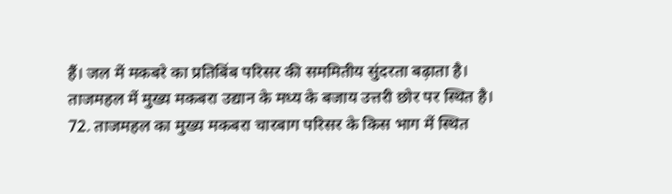हैं। जल में मकबरे का प्रतिबिंब परिसर की सममितीय सुंदरता बढ़ाता है। ताजमहल में मुख्य मकबरा उद्यान के मध्य के बजाय उत्तरी छोर पर स्थित है।
72. ताजमहल का मुख्य मकबरा चारबाग परिसर के किस भाग में स्थित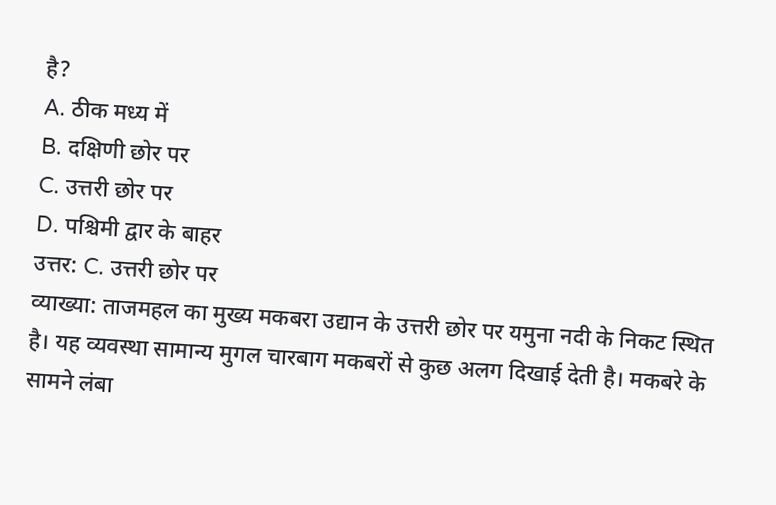है?
A. ठीक मध्य में
B. दक्षिणी छोर पर
C. उत्तरी छोर पर
D. पश्चिमी द्वार के बाहर
उत्तर: C. उत्तरी छोर पर
व्याख्या: ताजमहल का मुख्य मकबरा उद्यान के उत्तरी छोर पर यमुना नदी के निकट स्थित है। यह व्यवस्था सामान्य मुगल चारबाग मकबरों से कुछ अलग दिखाई देती है। मकबरे के सामने लंबा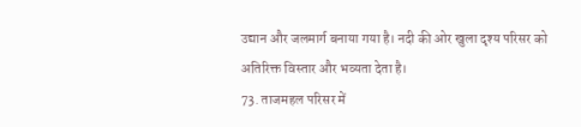उद्यान और जलमार्ग बनाया गया है। नदी की ओर खुला दृश्य परिसर को अतिरिक्त विस्तार और भव्यता देता है।
73. ताजमहल परिसर में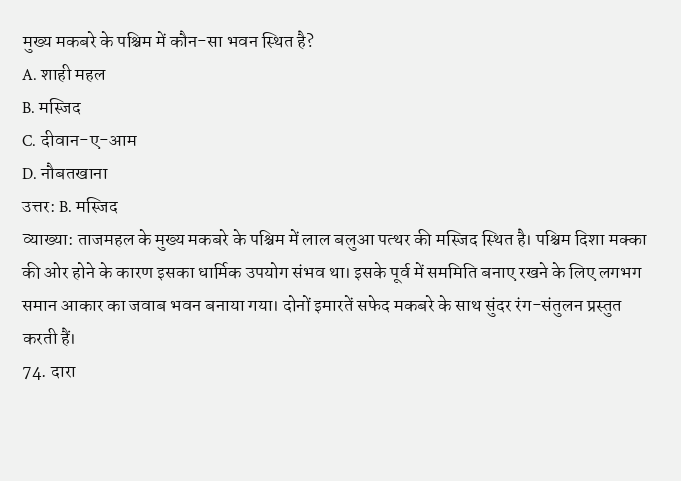मुख्य मकबरे के पश्चिम में कौन-सा भवन स्थित है?
A. शाही महल
B. मस्जिद
C. दीवान-ए-आम
D. नौबतखाना
उत्तर: B. मस्जिद
व्याख्या: ताजमहल के मुख्य मकबरे के पश्चिम में लाल बलुआ पत्थर की मस्जिद स्थित है। पश्चिम दिशा मक्का की ओर होने के कारण इसका धार्मिक उपयोग संभव था। इसके पूर्व में सममिति बनाए रखने के लिए लगभग समान आकार का जवाब भवन बनाया गया। दोनों इमारतें सफेद मकबरे के साथ सुंदर रंग-संतुलन प्रस्तुत करती हैं।
74. दारा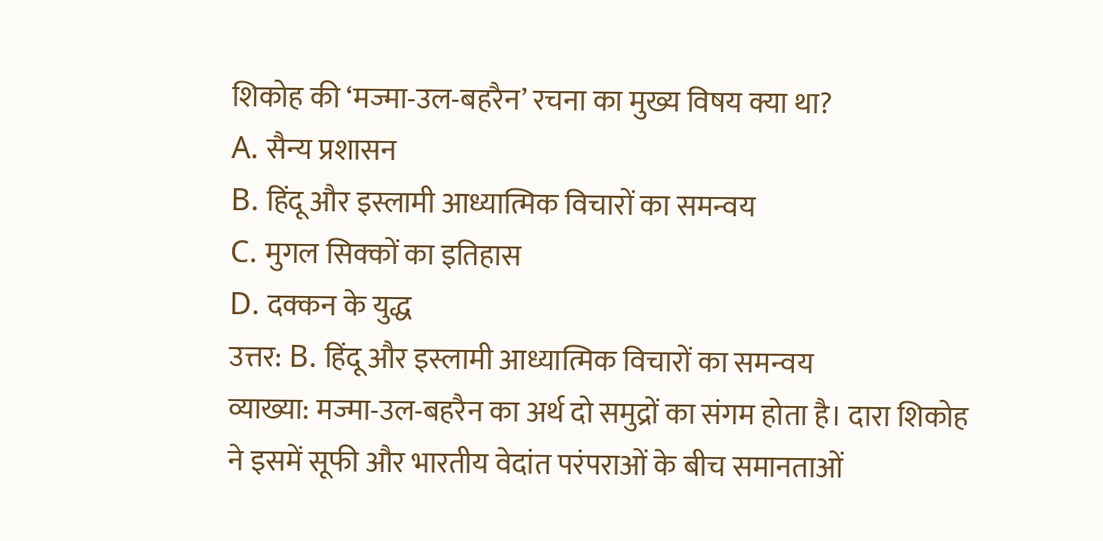शिकोह की ‘मज्मा-उल-बहरैन’ रचना का मुख्य विषय क्या था?
A. सैन्य प्रशासन
B. हिंदू और इस्लामी आध्यात्मिक विचारों का समन्वय
C. मुगल सिक्कों का इतिहास
D. दक्कन के युद्ध
उत्तर: B. हिंदू और इस्लामी आध्यात्मिक विचारों का समन्वय
व्याख्या: मज्मा-उल-बहरैन का अर्थ दो समुद्रों का संगम होता है। दारा शिकोह ने इसमें सूफी और भारतीय वेदांत परंपराओं के बीच समानताओं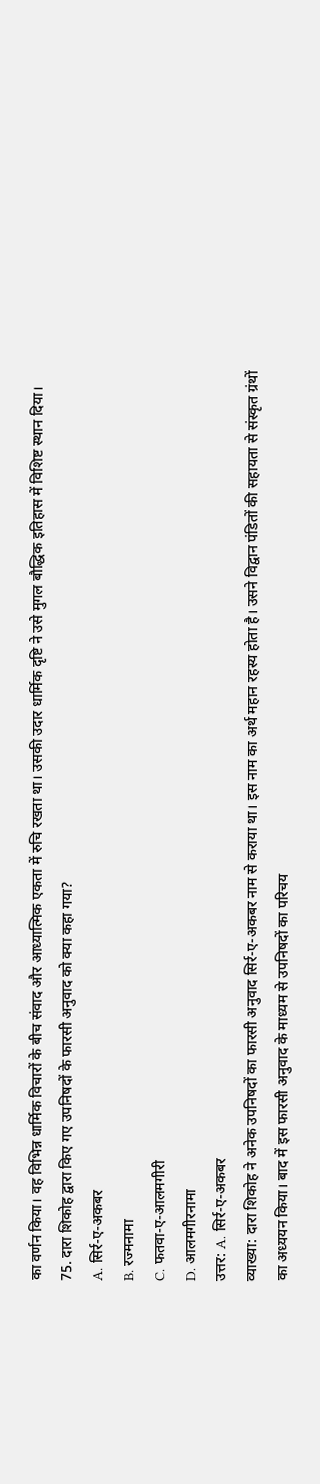का वर्णन किया। वह विभिन्न धार्मिक विचारों के बीच संवाद और आध्यात्मिक एकता में रुचि रखता था। उसकी उदार धार्मिक दृष्टि ने उसे मुगल बौद्धिक इतिहास में विशिष्ट स्थान दिया।
75. दारा शिकोह द्वारा किए गए उपनिषदों के फारसी अनुवाद को क्या कहा गया?
A. सिर्र-ए-अकबर
B. रज्मनामा
C. फतवा-ए-आलमगीरी
D. आलमगीरनामा
उत्तर: A. सिर्र-ए-अकबर
व्याख्या: दारा शिकोह ने अनेक उपनिषदों का फारसी अनुवाद सिर्र-ए-अकबर नाम से कराया था। इस नाम का अर्थ महान रहस्य होता है। उसने विद्वान पंडितों की सहायता से संस्कृत ग्रंथों का अध्ययन किया। बाद में इस फारसी अनुवाद के माध्यम से उपनिषदों का परिचय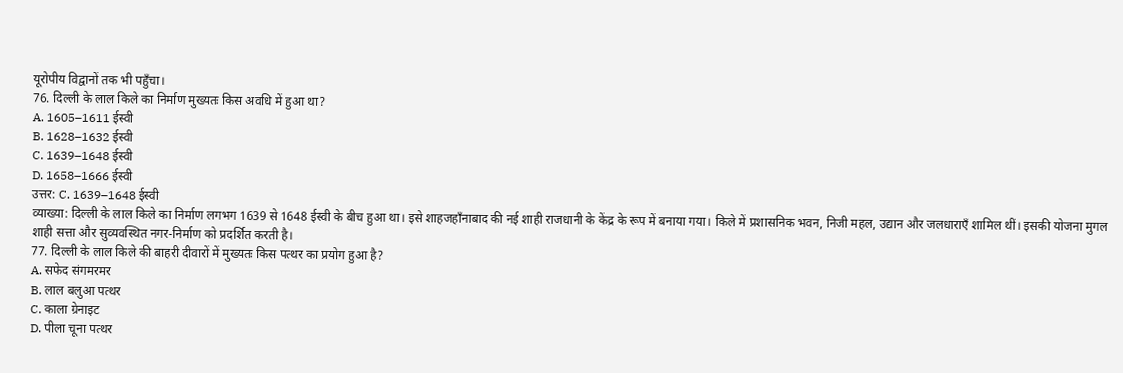यूरोपीय विद्वानों तक भी पहुँचा।
76. दिल्ली के लाल किले का निर्माण मुख्यतः किस अवधि में हुआ था?
A. 1605–1611 ईस्वी
B. 1628–1632 ईस्वी
C. 1639–1648 ईस्वी
D. 1658–1666 ईस्वी
उत्तर: C. 1639–1648 ईस्वी
व्याख्या: दिल्ली के लाल किले का निर्माण लगभग 1639 से 1648 ईस्वी के बीच हुआ था। इसे शाहजहाँनाबाद की नई शाही राजधानी के केंद्र के रूप में बनाया गया। किले में प्रशासनिक भवन, निजी महल, उद्यान और जलधाराएँ शामिल थीं। इसकी योजना मुगल शाही सत्ता और सुव्यवस्थित नगर-निर्माण को प्रदर्शित करती है।
77. दिल्ली के लाल किले की बाहरी दीवारों में मुख्यतः किस पत्थर का प्रयोग हुआ है?
A. सफेद संगमरमर
B. लाल बलुआ पत्थर
C. काला ग्रेनाइट
D. पीला चूना पत्थर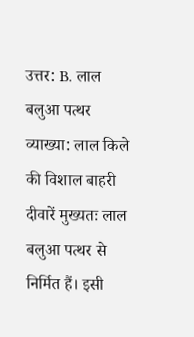उत्तर: B. लाल बलुआ पत्थर
व्याख्या: लाल किले की विशाल बाहरी दीवारें मुख्यतः लाल बलुआ पत्थर से निर्मित हैं। इसी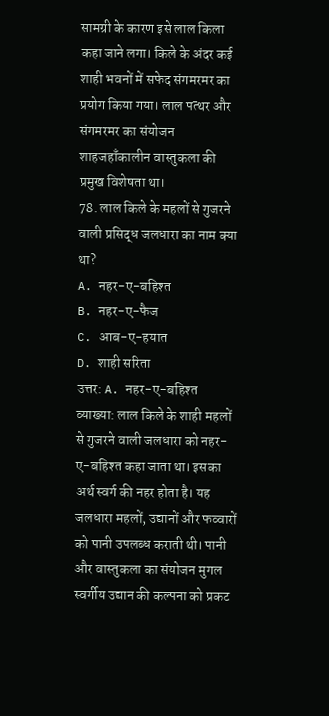सामग्री के कारण इसे लाल किला कहा जाने लगा। किले के अंदर कई शाही भवनों में सफेद संगमरमर का प्रयोग किया गया। लाल पत्थर और संगमरमर का संयोजन शाहजहाँकालीन वास्तुकला की प्रमुख विशेषता था।
78. लाल किले के महलों से गुजरने वाली प्रसिद्ध जलधारा का नाम क्या था?
A. नहर-ए-बहिश्त
B. नहर-ए-फैज
C. आब-ए-हयात
D. शाही सरिता
उत्तर: A. नहर-ए-बहिश्त
व्याख्या: लाल किले के शाही महलों से गुजरने वाली जलधारा को नहर-ए-बहिश्त कहा जाता था। इसका अर्थ स्वर्ग की नहर होता है। यह जलधारा महलों, उद्यानों और फव्वारों को पानी उपलब्ध कराती थी। पानी और वास्तुकला का संयोजन मुगल स्वर्गीय उद्यान की कल्पना को प्रकट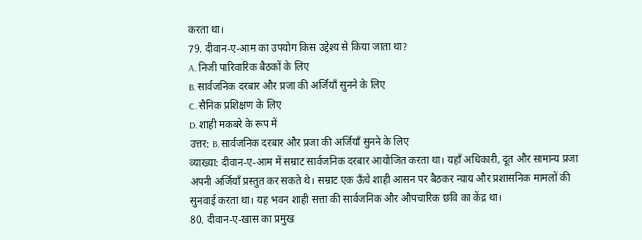करता था।
79. दीवान-ए-आम का उपयोग किस उद्देश्य से किया जाता था?
A. निजी पारिवारिक बैठकों के लिए
B. सार्वजनिक दरबार और प्रजा की अर्जियाँ सुनने के लिए
C. सैनिक प्रशिक्षण के लिए
D. शाही मकबरे के रूप में
उत्तर: B. सार्वजनिक दरबार और प्रजा की अर्जियाँ सुनने के लिए
व्याख्या: दीवान-ए-आम में सम्राट सार्वजनिक दरबार आयोजित करता था। यहाँ अधिकारी, दूत और सामान्य प्रजा अपनी अर्जियाँ प्रस्तुत कर सकते थे। सम्राट एक ऊँचे शाही आसन पर बैठकर न्याय और प्रशासनिक मामलों की सुनवाई करता था। यह भवन शाही सत्ता की सार्वजनिक और औपचारिक छवि का केंद्र था।
80. दीवान-ए-खास का प्रमुख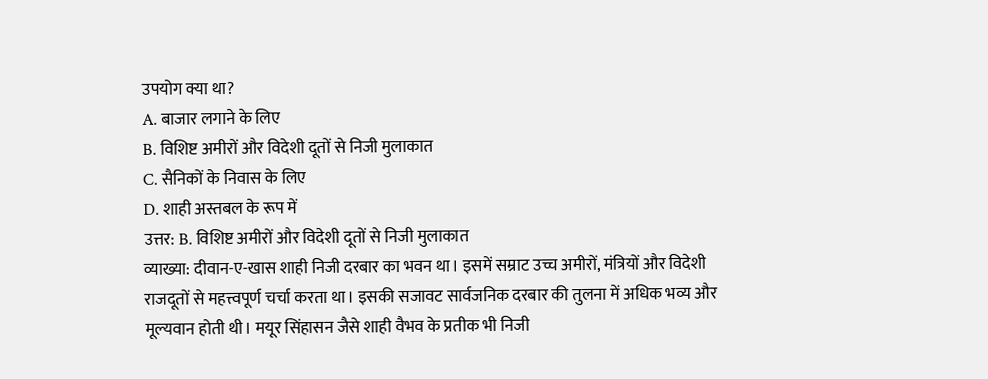उपयोग क्या था?
A. बाजार लगाने के लिए
B. विशिष्ट अमीरों और विदेशी दूतों से निजी मुलाकात
C. सैनिकों के निवास के लिए
D. शाही अस्तबल के रूप में
उत्तर: B. विशिष्ट अमीरों और विदेशी दूतों से निजी मुलाकात
व्याख्या: दीवान-ए-खास शाही निजी दरबार का भवन था। इसमें सम्राट उच्च अमीरों, मंत्रियों और विदेशी राजदूतों से महत्त्वपूर्ण चर्चा करता था। इसकी सजावट सार्वजनिक दरबार की तुलना में अधिक भव्य और मूल्यवान होती थी। मयूर सिंहासन जैसे शाही वैभव के प्रतीक भी निजी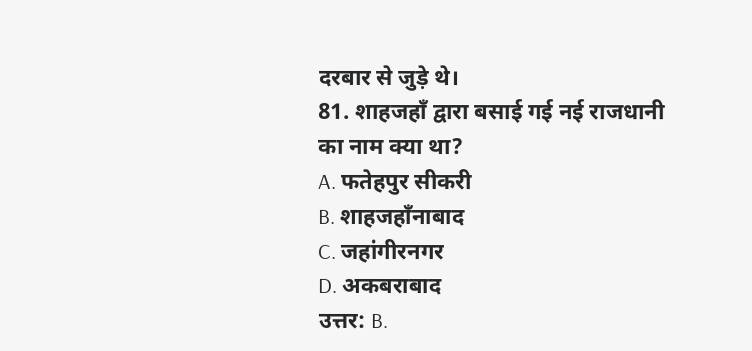दरबार से जुड़े थे।
81. शाहजहाँ द्वारा बसाई गई नई राजधानी का नाम क्या था?
A. फतेहपुर सीकरी
B. शाहजहाँनाबाद
C. जहांगीरनगर
D. अकबराबाद
उत्तर: B.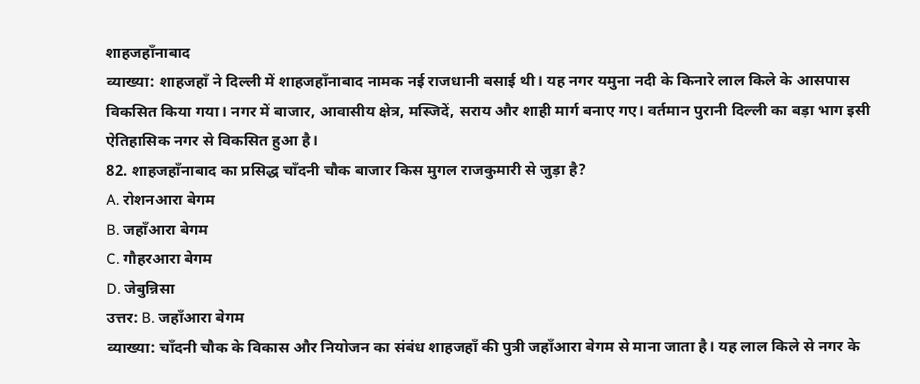शाहजहाँनाबाद
व्याख्या: शाहजहाँ ने दिल्ली में शाहजहाँनाबाद नामक नई राजधानी बसाई थी। यह नगर यमुना नदी के किनारे लाल किले के आसपास विकसित किया गया। नगर में बाजार, आवासीय क्षेत्र, मस्जिदें, सराय और शाही मार्ग बनाए गए। वर्तमान पुरानी दिल्ली का बड़ा भाग इसी ऐतिहासिक नगर से विकसित हुआ है।
82. शाहजहाँनाबाद का प्रसिद्ध चाँदनी चौक बाजार किस मुगल राजकुमारी से जुड़ा है?
A. रोशनआरा बेगम
B. जहाँआरा बेगम
C. गौहरआरा बेगम
D. जेबुन्निसा
उत्तर: B. जहाँआरा बेगम
व्याख्या: चाँदनी चौक के विकास और नियोजन का संबंध शाहजहाँ की पुत्री जहाँआरा बेगम से माना जाता है। यह लाल किले से नगर के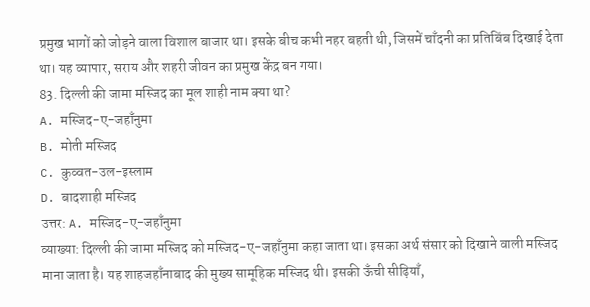प्रमुख भागों को जोड़ने वाला विशाल बाजार था। इसके बीच कभी नहर बहती थी, जिसमें चाँदनी का प्रतिबिंब दिखाई देता था। यह व्यापार, सराय और शहरी जीवन का प्रमुख केंद्र बन गया।
83. दिल्ली की जामा मस्जिद का मूल शाही नाम क्या था?
A. मस्जिद-ए-जहाँनुमा
B. मोती मस्जिद
C. कुव्वत-उल-इस्लाम
D. बादशाही मस्जिद
उत्तर: A. मस्जिद-ए-जहाँनुमा
व्याख्या: दिल्ली की जामा मस्जिद को मस्जिद-ए-जहाँनुमा कहा जाता था। इसका अर्थ संसार को दिखाने वाली मस्जिद माना जाता है। यह शाहजहाँनाबाद की मुख्य सामूहिक मस्जिद थी। इसकी ऊँची सीढ़ियाँ,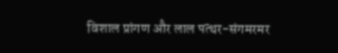विशाल प्रांगण और लाल पत्थर-संगमरमर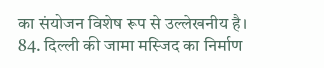का संयोजन विशेष रूप से उल्लेखनीय है।
84. दिल्ली की जामा मस्जिद का निर्माण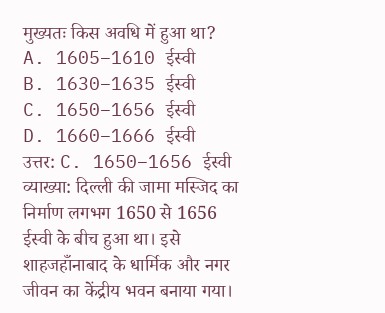मुख्यतः किस अवधि में हुआ था?
A. 1605–1610 ईस्वी
B. 1630–1635 ईस्वी
C. 1650–1656 ईस्वी
D. 1660–1666 ईस्वी
उत्तर: C. 1650–1656 ईस्वी
व्याख्या: दिल्ली की जामा मस्जिद का निर्माण लगभग 1650 से 1656 ईस्वी के बीच हुआ था। इसे शाहजहाँनाबाद के धार्मिक और नगर जीवन का केंद्रीय भवन बनाया गया।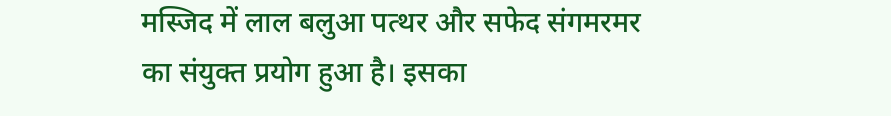मस्जिद में लाल बलुआ पत्थर और सफेद संगमरमर का संयुक्त प्रयोग हुआ है। इसका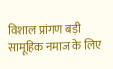विशाल प्रांगण बड़ी सामूहिक नमाज के लिए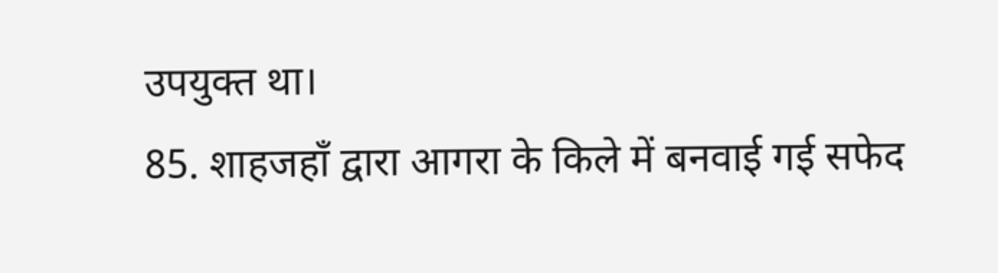उपयुक्त था।
85. शाहजहाँ द्वारा आगरा के किले में बनवाई गई सफेद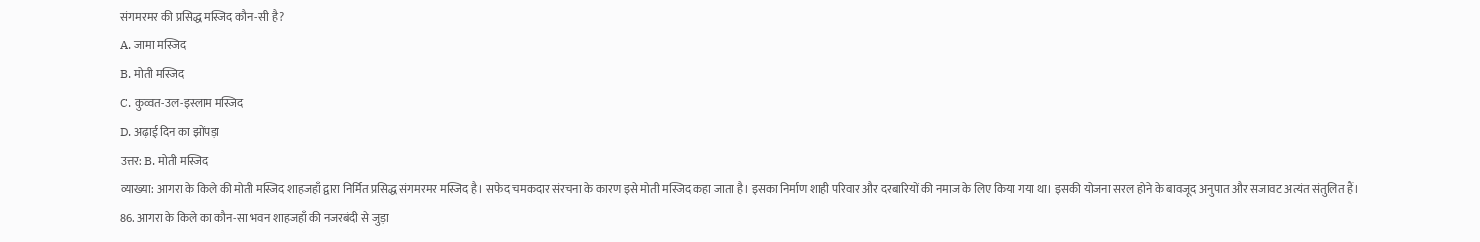संगमरमर की प्रसिद्ध मस्जिद कौन-सी है?
A. जामा मस्जिद
B. मोती मस्जिद
C. कुव्वत-उल-इस्लाम मस्जिद
D. अढ़ाई दिन का झोंपड़ा
उत्तर: B. मोती मस्जिद
व्याख्या: आगरा के किले की मोती मस्जिद शाहजहाँ द्वारा निर्मित प्रसिद्ध संगमरमर मस्जिद है। सफेद चमकदार संरचना के कारण इसे मोती मस्जिद कहा जाता है। इसका निर्माण शाही परिवार और दरबारियों की नमाज के लिए किया गया था। इसकी योजना सरल होने के बावजूद अनुपात और सजावट अत्यंत संतुलित हैं।
86. आगरा के किले का कौन-सा भवन शाहजहाँ की नजरबंदी से जुड़ा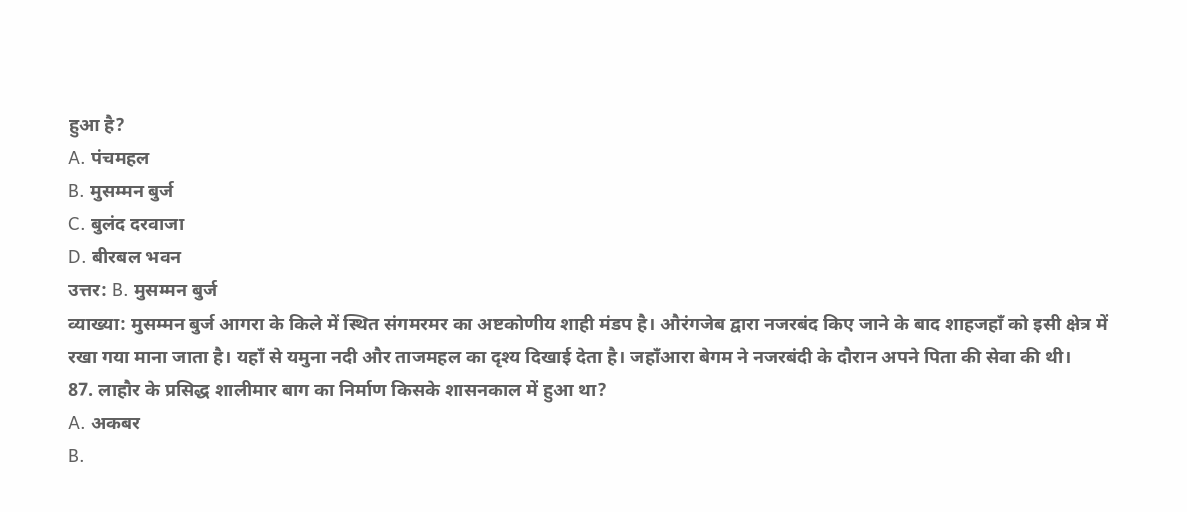हुआ है?
A. पंचमहल
B. मुसम्मन बुर्ज
C. बुलंद दरवाजा
D. बीरबल भवन
उत्तर: B. मुसम्मन बुर्ज
व्याख्या: मुसम्मन बुर्ज आगरा के किले में स्थित संगमरमर का अष्टकोणीय शाही मंडप है। औरंगजेब द्वारा नजरबंद किए जाने के बाद शाहजहाँ को इसी क्षेत्र में रखा गया माना जाता है। यहाँ से यमुना नदी और ताजमहल का दृश्य दिखाई देता है। जहाँआरा बेगम ने नजरबंदी के दौरान अपने पिता की सेवा की थी।
87. लाहौर के प्रसिद्ध शालीमार बाग का निर्माण किसके शासनकाल में हुआ था?
A. अकबर
B.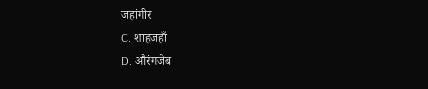जहांगीर
C. शाहजहाँ
D. औरंगजेब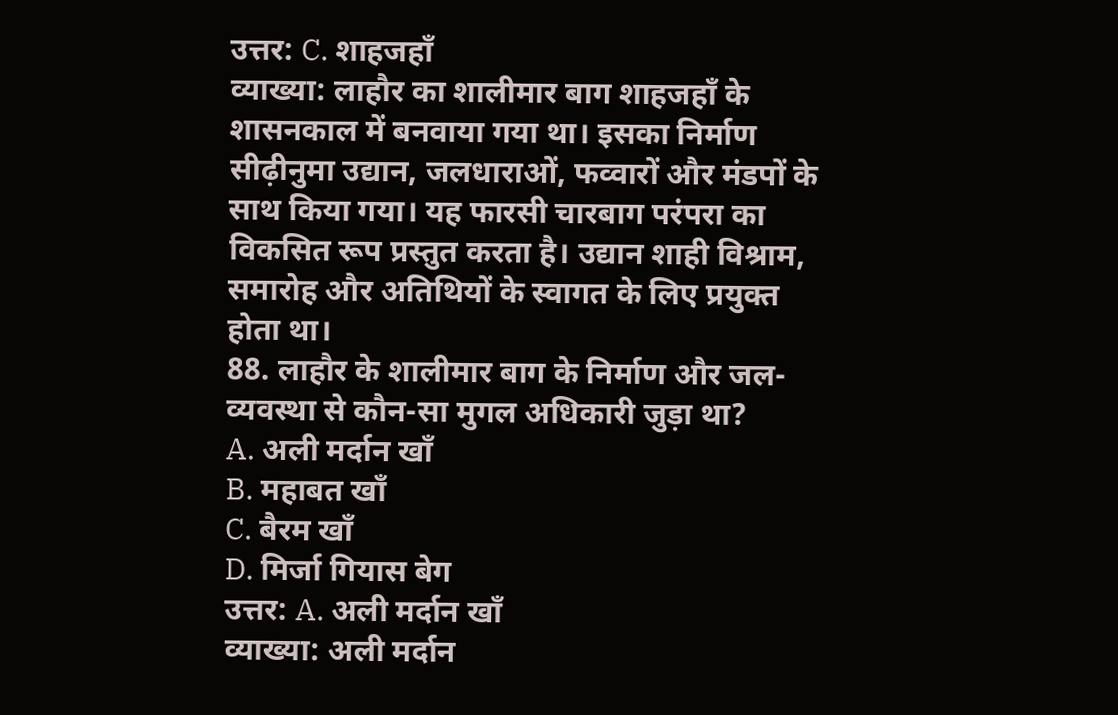उत्तर: C. शाहजहाँ
व्याख्या: लाहौर का शालीमार बाग शाहजहाँ के शासनकाल में बनवाया गया था। इसका निर्माण सीढ़ीनुमा उद्यान, जलधाराओं, फव्वारों और मंडपों के साथ किया गया। यह फारसी चारबाग परंपरा का विकसित रूप प्रस्तुत करता है। उद्यान शाही विश्राम, समारोह और अतिथियों के स्वागत के लिए प्रयुक्त होता था।
88. लाहौर के शालीमार बाग के निर्माण और जल-व्यवस्था से कौन-सा मुगल अधिकारी जुड़ा था?
A. अली मर्दान खाँ
B. महाबत खाँ
C. बैरम खाँ
D. मिर्जा गियास बेग
उत्तर: A. अली मर्दान खाँ
व्याख्या: अली मर्दान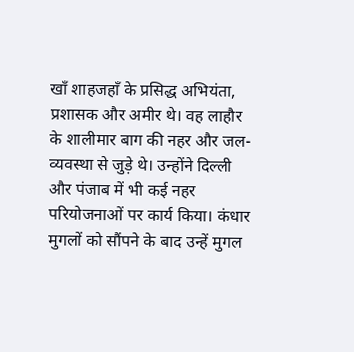खाँ शाहजहाँ के प्रसिद्ध अभियंता, प्रशासक और अमीर थे। वह लाहौर के शालीमार बाग की नहर और जल-व्यवस्था से जुड़े थे। उन्होंने दिल्ली और पंजाब में भी कई नहर परियोजनाओं पर कार्य किया। कंधार मुगलों को सौंपने के बाद उन्हें मुगल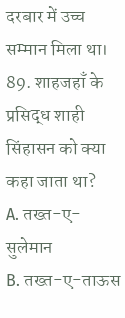दरबार में उच्च सम्मान मिला था।
89. शाहजहाँ के प्रसिद्ध शाही सिंहासन को क्या कहा जाता था?
A. तख्त-ए-सुलेमान
B. तख्त-ए-ताऊस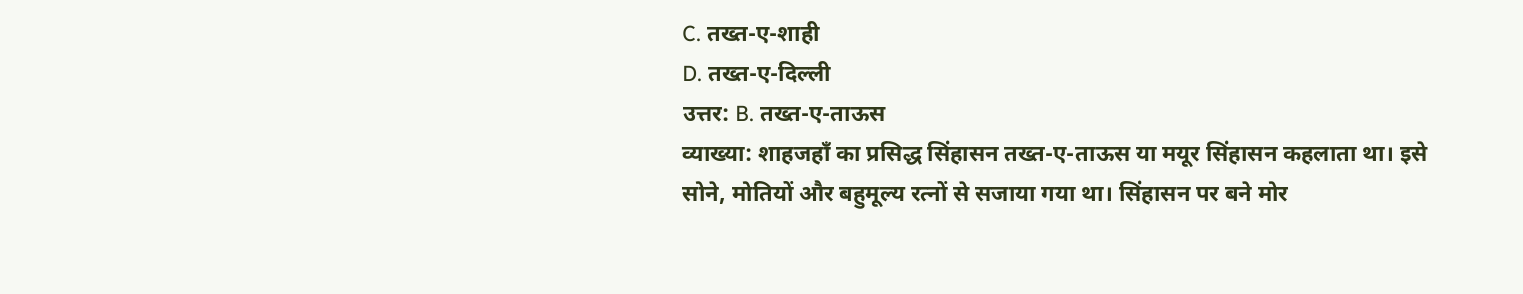C. तख्त-ए-शाही
D. तख्त-ए-दिल्ली
उत्तर: B. तख्त-ए-ताऊस
व्याख्या: शाहजहाँ का प्रसिद्ध सिंहासन तख्त-ए-ताऊस या मयूर सिंहासन कहलाता था। इसे सोने, मोतियों और बहुमूल्य रत्नों से सजाया गया था। सिंहासन पर बने मोर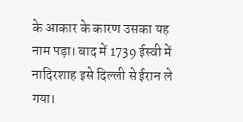के आकार के कारण उसका यह नाम पड़ा। बाद में 1739 ईस्वी में नादिरशाह इसे दिल्ली से ईरान ले गया।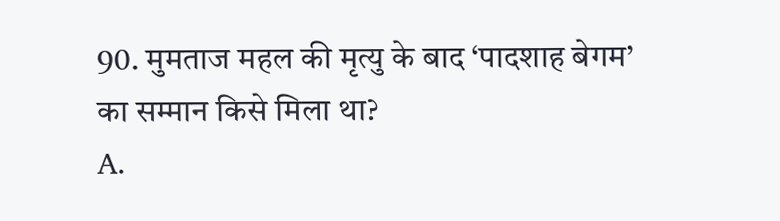90. मुमताज महल की मृत्यु के बाद ‘पादशाह बेगम’ का सम्मान किसे मिला था?
A.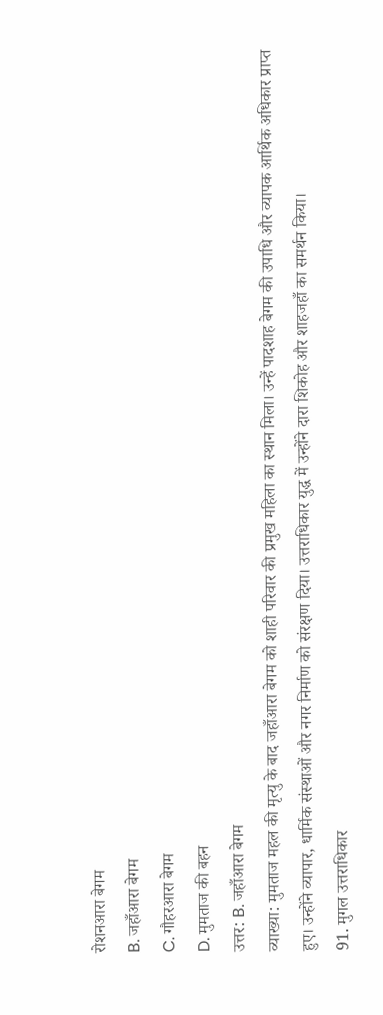रोशनआरा बेगम
B. जहाँआरा बेगम
C. गौहरआरा बेगम
D. मुमताज की बहन
उत्तर: B. जहाँआरा बेगम
व्याख्या: मुमताज महल की मृत्यु के बाद जहाँआरा बेगम को शाही परिवार की प्रमुख महिला का स्थान मिला। उन्हें पादशाह बेगम की उपाधि और व्यापक आर्थिक अधिकार प्राप्त हुए। उन्होंने व्यापार, धार्मिक संस्थाओं और नगर निर्माण को संरक्षण दिया। उत्तराधिकार युद्ध में उन्होंने दारा शिकोह और शाहजहाँ का समर्थन किया।
91. मुगल उत्तराधिकार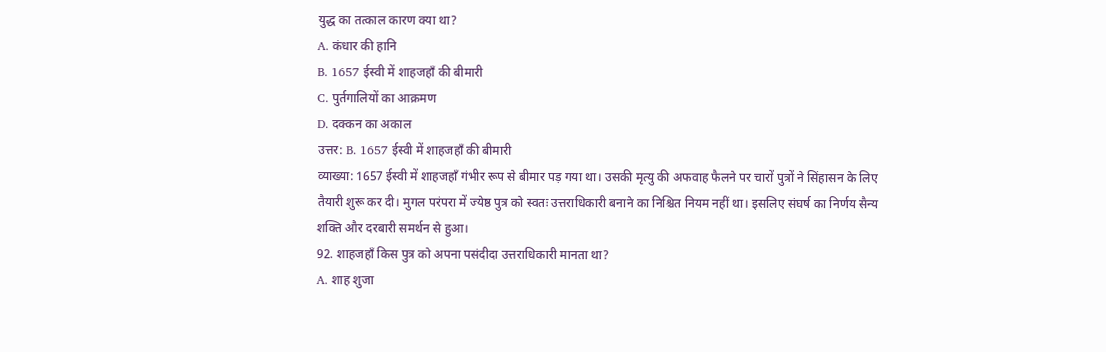युद्ध का तत्काल कारण क्या था?
A. कंधार की हानि
B. 1657 ईस्वी में शाहजहाँ की बीमारी
C. पुर्तगालियों का आक्रमण
D. दक्कन का अकाल
उत्तर: B. 1657 ईस्वी में शाहजहाँ की बीमारी
व्याख्या: 1657 ईस्वी में शाहजहाँ गंभीर रूप से बीमार पड़ गया था। उसकी मृत्यु की अफवाह फैलने पर चारों पुत्रों ने सिंहासन के लिए तैयारी शुरू कर दी। मुगल परंपरा में ज्येष्ठ पुत्र को स्वतः उत्तराधिकारी बनाने का निश्चित नियम नहीं था। इसलिए संघर्ष का निर्णय सैन्य शक्ति और दरबारी समर्थन से हुआ।
92. शाहजहाँ किस पुत्र को अपना पसंदीदा उत्तराधिकारी मानता था?
A. शाह शुजा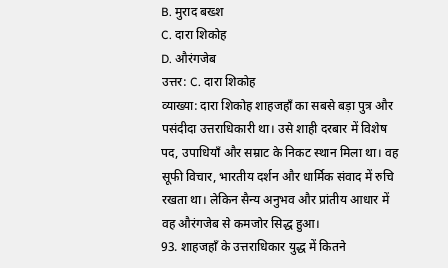B. मुराद बख्श
C. दारा शिकोह
D. औरंगजेब
उत्तर: C. दारा शिकोह
व्याख्या: दारा शिकोह शाहजहाँ का सबसे बड़ा पुत्र और पसंदीदा उत्तराधिकारी था। उसे शाही दरबार में विशेष पद, उपाधियाँ और सम्राट के निकट स्थान मिला था। वह सूफी विचार, भारतीय दर्शन और धार्मिक संवाद में रुचि रखता था। लेकिन सैन्य अनुभव और प्रांतीय आधार में वह औरंगजेब से कमजोर सिद्ध हुआ।
93. शाहजहाँ के उत्तराधिकार युद्ध में कितने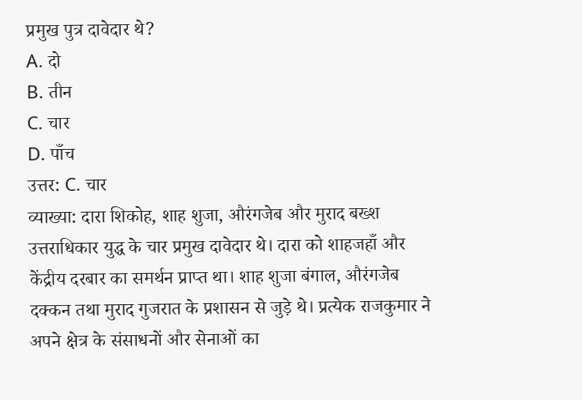प्रमुख पुत्र दावेदार थे?
A. दो
B. तीन
C. चार
D. पाँच
उत्तर: C. चार
व्याख्या: दारा शिकोह, शाह शुजा, औरंगजेब और मुराद बख्श उत्तराधिकार युद्ध के चार प्रमुख दावेदार थे। दारा को शाहजहाँ और केंद्रीय दरबार का समर्थन प्राप्त था। शाह शुजा बंगाल, औरंगजेब दक्कन तथा मुराद गुजरात के प्रशासन से जुड़े थे। प्रत्येक राजकुमार ने अपने क्षेत्र के संसाधनों और सेनाओं का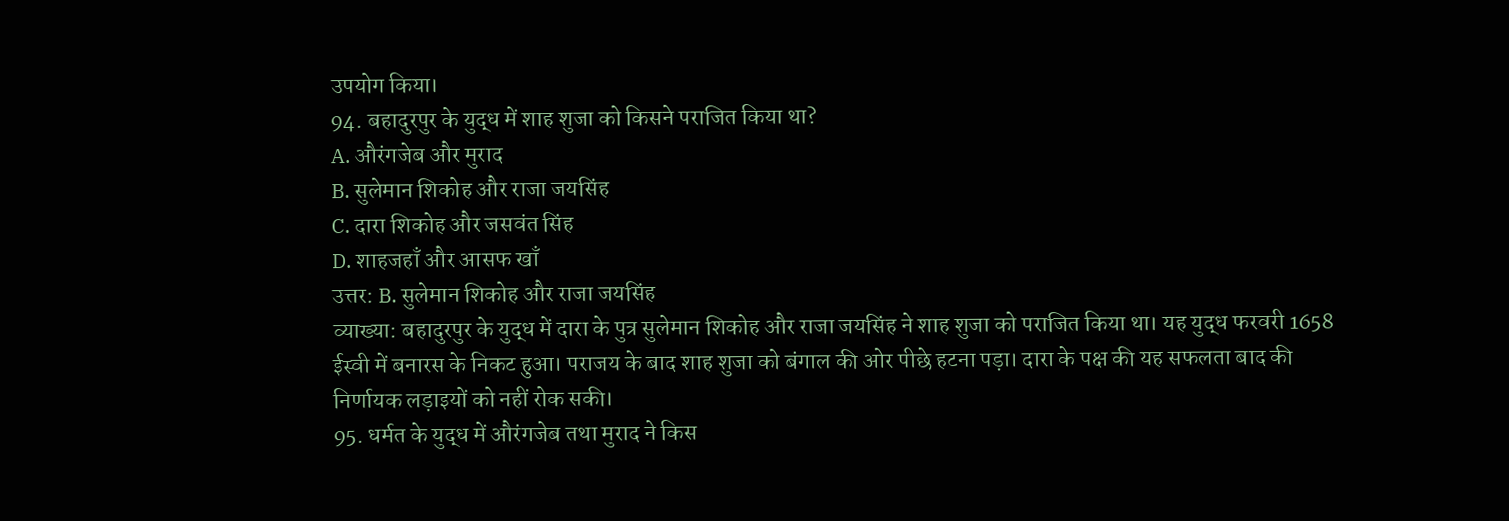उपयोग किया।
94. बहादुरपुर के युद्ध में शाह शुजा को किसने पराजित किया था?
A. औरंगजेब और मुराद
B. सुलेमान शिकोह और राजा जयसिंह
C. दारा शिकोह और जसवंत सिंह
D. शाहजहाँ और आसफ खाँ
उत्तर: B. सुलेमान शिकोह और राजा जयसिंह
व्याख्या: बहादुरपुर के युद्ध में दारा के पुत्र सुलेमान शिकोह और राजा जयसिंह ने शाह शुजा को पराजित किया था। यह युद्ध फरवरी 1658 ईस्वी में बनारस के निकट हुआ। पराजय के बाद शाह शुजा को बंगाल की ओर पीछे हटना पड़ा। दारा के पक्ष की यह सफलता बाद की निर्णायक लड़ाइयों को नहीं रोक सकी।
95. धर्मत के युद्ध में औरंगजेब तथा मुराद ने किस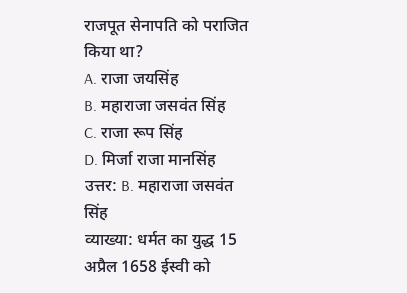राजपूत सेनापति को पराजित किया था?
A. राजा जयसिंह
B. महाराजा जसवंत सिंह
C. राजा रूप सिंह
D. मिर्जा राजा मानसिंह
उत्तर: B. महाराजा जसवंत सिंह
व्याख्या: धर्मत का युद्ध 15 अप्रैल 1658 ईस्वी को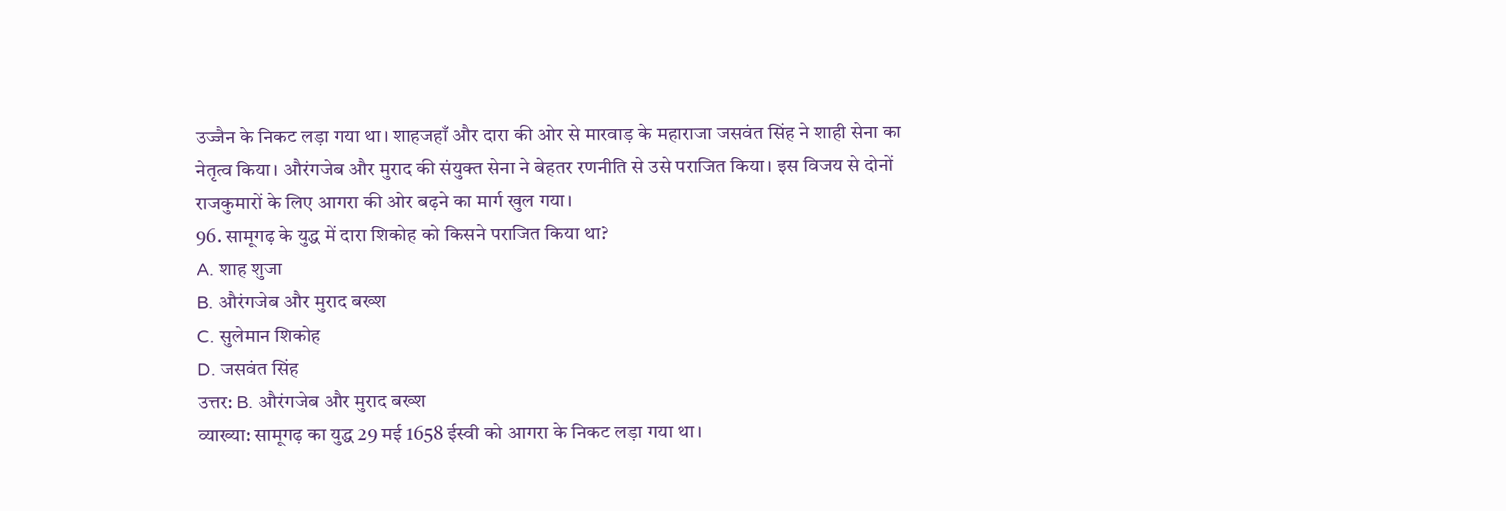उज्जैन के निकट लड़ा गया था। शाहजहाँ और दारा की ओर से मारवाड़ के महाराजा जसवंत सिंह ने शाही सेना का नेतृत्व किया। औरंगजेब और मुराद की संयुक्त सेना ने बेहतर रणनीति से उसे पराजित किया। इस विजय से दोनों राजकुमारों के लिए आगरा की ओर बढ़ने का मार्ग खुल गया।
96. सामूगढ़ के युद्ध में दारा शिकोह को किसने पराजित किया था?
A. शाह शुजा
B. औरंगजेब और मुराद बख्श
C. सुलेमान शिकोह
D. जसवंत सिंह
उत्तर: B. औरंगजेब और मुराद बख्श
व्याख्या: सामूगढ़ का युद्ध 29 मई 1658 ईस्वी को आगरा के निकट लड़ा गया था।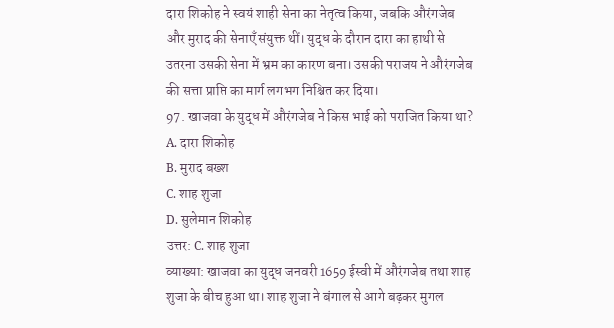दारा शिकोह ने स्वयं शाही सेना का नेतृत्व किया, जबकि औरंगजेब और मुराद की सेनाएँ संयुक्त थीं। युद्ध के दौरान दारा का हाथी से उतरना उसकी सेना में भ्रम का कारण बना। उसकी पराजय ने औरंगजेब की सत्ता प्राप्ति का मार्ग लगभग निश्चित कर दिया।
97. खाजवा के युद्ध में औरंगजेब ने किस भाई को पराजित किया था?
A. दारा शिकोह
B. मुराद बख्श
C. शाह शुजा
D. सुलेमान शिकोह
उत्तर: C. शाह शुजा
व्याख्या: खाजवा का युद्ध जनवरी 1659 ईस्वी में औरंगजेब तथा शाह शुजा के बीच हुआ था। शाह शुजा ने बंगाल से आगे बढ़कर मुगल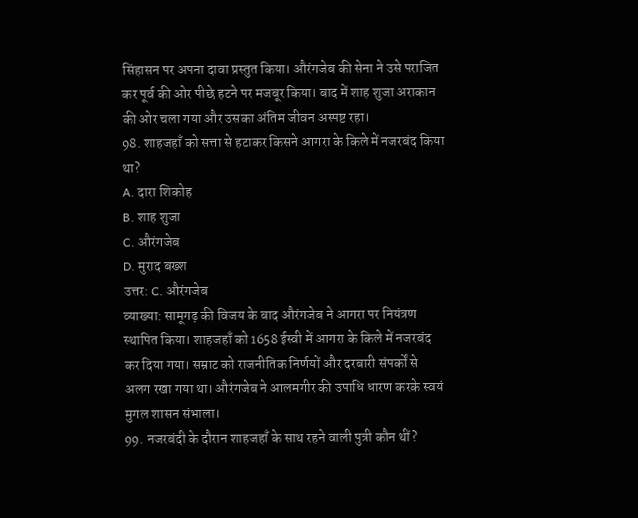सिंहासन पर अपना दावा प्रस्तुत किया। औरंगजेब की सेना ने उसे पराजित कर पूर्व की ओर पीछे हटने पर मजबूर किया। बाद में शाह शुजा अराकान की ओर चला गया और उसका अंतिम जीवन अस्पष्ट रहा।
98. शाहजहाँ को सत्ता से हटाकर किसने आगरा के किले में नजरबंद किया था?
A. दारा शिकोह
B. शाह शुजा
C. औरंगजेब
D. मुराद बख्श
उत्तर: C. औरंगजेब
व्याख्या: सामूगढ़ की विजय के बाद औरंगजेब ने आगरा पर नियंत्रण स्थापित किया। शाहजहाँ को 1658 ईस्वी में आगरा के किले में नजरबंद कर दिया गया। सम्राट को राजनीतिक निर्णयों और दरबारी संपर्कों से अलग रखा गया था। औरंगजेब ने आलमगीर की उपाधि धारण करके स्वयं मुगल शासन संभाला।
99. नजरबंदी के दौरान शाहजहाँ के साथ रहने वाली पुत्री कौन थीं?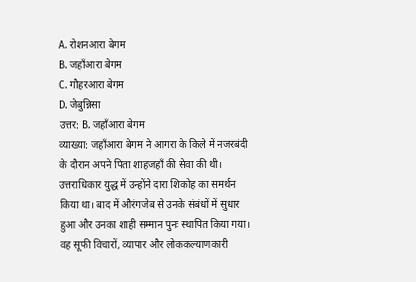A. रोशनआरा बेगम
B. जहाँआरा बेगम
C. गौहरआरा बेगम
D. जेबुन्निसा
उत्तर: B. जहाँआरा बेगम
व्याख्या: जहाँआरा बेगम ने आगरा के किले में नजरबंदी के दौरान अपने पिता शाहजहाँ की सेवा की थी। उत्तराधिकार युद्ध में उन्होंने दारा शिकोह का समर्थन किया था। बाद में औरंगजेब से उनके संबंधों में सुधार हुआ और उनका शाही सम्मान पुनः स्थापित किया गया। वह सूफी विचारों, व्यापार और लोककल्याणकारी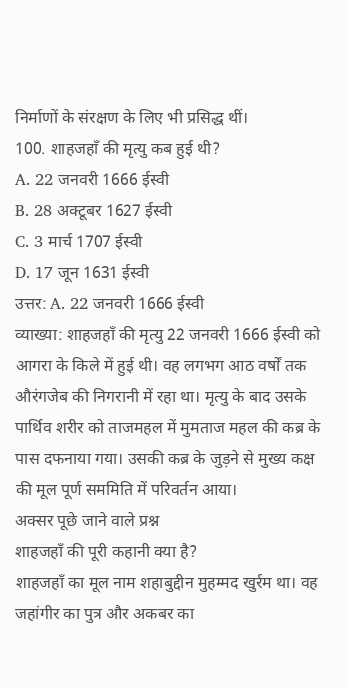निर्माणों के संरक्षण के लिए भी प्रसिद्ध थीं।
100. शाहजहाँ की मृत्यु कब हुई थी?
A. 22 जनवरी 1666 ईस्वी
B. 28 अक्टूबर 1627 ईस्वी
C. 3 मार्च 1707 ईस्वी
D. 17 जून 1631 ईस्वी
उत्तर: A. 22 जनवरी 1666 ईस्वी
व्याख्या: शाहजहाँ की मृत्यु 22 जनवरी 1666 ईस्वी को आगरा के किले में हुई थी। वह लगभग आठ वर्षों तक औरंगजेब की निगरानी में रहा था। मृत्यु के बाद उसके पार्थिव शरीर को ताजमहल में मुमताज महल की कब्र के पास दफनाया गया। उसकी कब्र के जुड़ने से मुख्य कक्ष की मूल पूर्ण सममिति में परिवर्तन आया।
अक्सर पूछे जाने वाले प्रश्न
शाहजहाँ की पूरी कहानी क्या है?
शाहजहाँ का मूल नाम शहाबुद्दीन मुहम्मद खुर्रम था। वह जहांगीर का पुत्र और अकबर का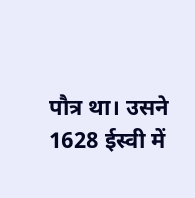पौत्र था। उसने 1628 ईस्वी में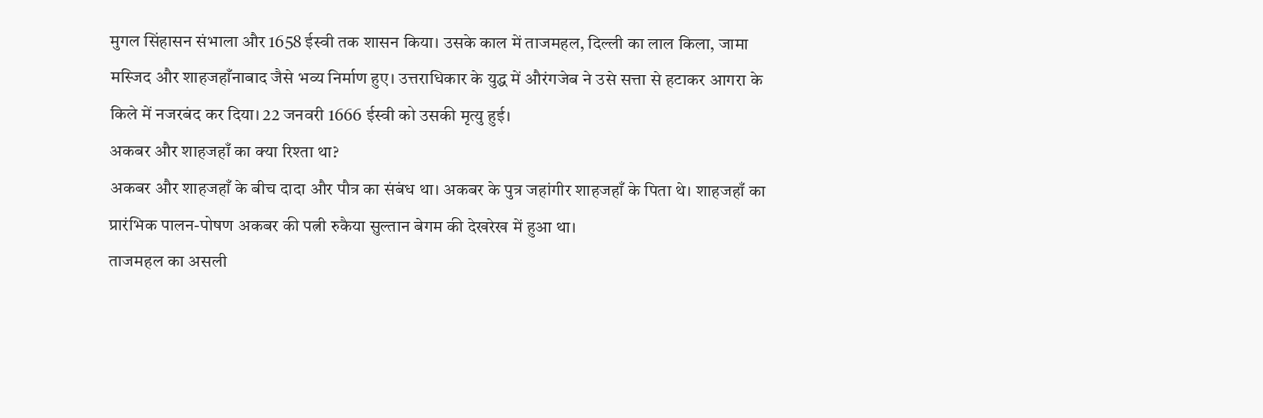मुगल सिंहासन संभाला और 1658 ईस्वी तक शासन किया। उसके काल में ताजमहल, दिल्ली का लाल किला, जामा मस्जिद और शाहजहाँनाबाद जैसे भव्य निर्माण हुए। उत्तराधिकार के युद्ध में औरंगजेब ने उसे सत्ता से हटाकर आगरा के किले में नजरबंद कर दिया। 22 जनवरी 1666 ईस्वी को उसकी मृत्यु हुई।
अकबर और शाहजहाँ का क्या रिश्ता था?
अकबर और शाहजहाँ के बीच दादा और पौत्र का संबंध था। अकबर के पुत्र जहांगीर शाहजहाँ के पिता थे। शाहजहाँ का प्रारंभिक पालन-पोषण अकबर की पत्नी रुकैया सुल्तान बेगम की देखरेख में हुआ था।
ताजमहल का असली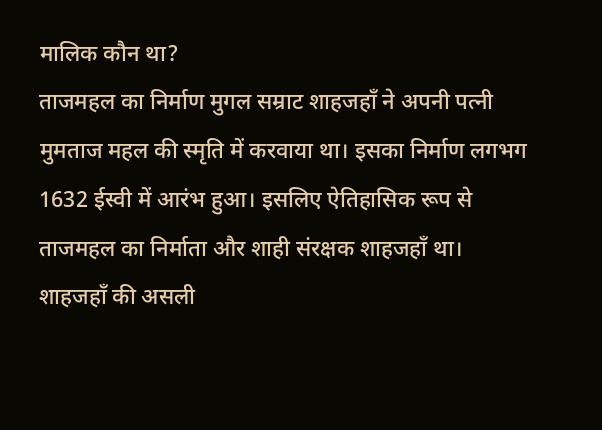मालिक कौन था?
ताजमहल का निर्माण मुगल सम्राट शाहजहाँ ने अपनी पत्नी मुमताज महल की स्मृति में करवाया था। इसका निर्माण लगभग 1632 ईस्वी में आरंभ हुआ। इसलिए ऐतिहासिक रूप से ताजमहल का निर्माता और शाही संरक्षक शाहजहाँ था।
शाहजहाँ की असली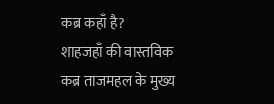कब्र कहाँ है?
शाहजहाँ की वास्तविक कब्र ताजमहल के मुख्य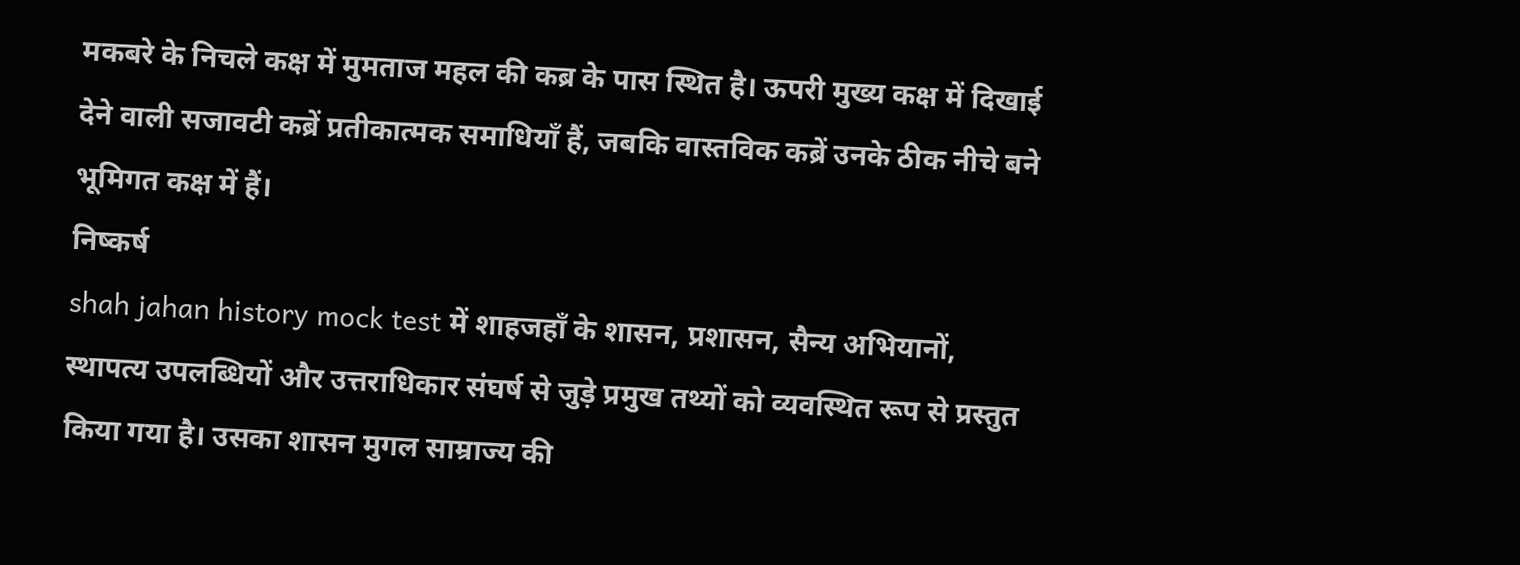मकबरे के निचले कक्ष में मुमताज महल की कब्र के पास स्थित है। ऊपरी मुख्य कक्ष में दिखाई देने वाली सजावटी कब्रें प्रतीकात्मक समाधियाँ हैं, जबकि वास्तविक कब्रें उनके ठीक नीचे बने भूमिगत कक्ष में हैं।
निष्कर्ष
shah jahan history mock test में शाहजहाँ के शासन, प्रशासन, सैन्य अभियानों, स्थापत्य उपलब्धियों और उत्तराधिकार संघर्ष से जुड़े प्रमुख तथ्यों को व्यवस्थित रूप से प्रस्तुत किया गया है। उसका शासन मुगल साम्राज्य की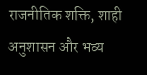राजनीतिक शक्ति, शाही अनुशासन और भव्य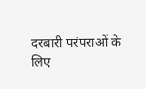दरबारी परंपराओं के लिए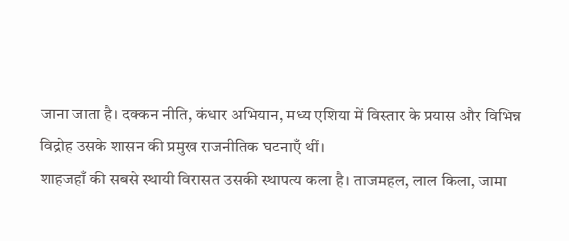जाना जाता है। दक्कन नीति, कंधार अभियान, मध्य एशिया में विस्तार के प्रयास और विभिन्न विद्रोह उसके शासन की प्रमुख राजनीतिक घटनाएँ थीं।
शाहजहाँ की सबसे स्थायी विरासत उसकी स्थापत्य कला है। ताजमहल, लाल किला, जामा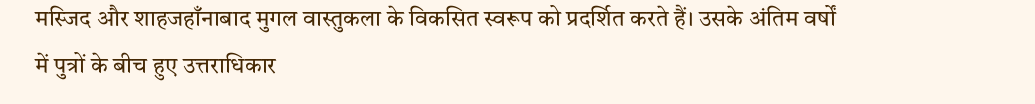मस्जिद और शाहजहाँनाबाद मुगल वास्तुकला के विकसित स्वरूप को प्रदर्शित करते हैं। उसके अंतिम वर्षों में पुत्रों के बीच हुए उत्तराधिकार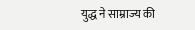युद्ध ने साम्राज्य की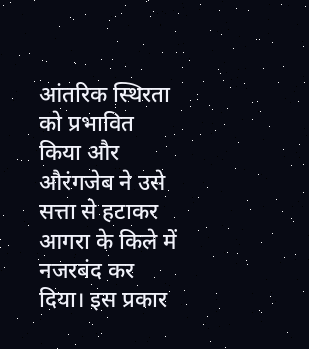आंतरिक स्थिरता को प्रभावित किया और औरंगजेब ने उसे सत्ता से हटाकर आगरा के किले में नजरबंद कर दिया। इस प्रकार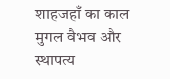शाहजहाँ का काल मुगल वैभव और स्थापत्य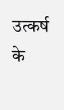उत्कर्ष के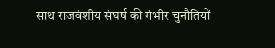साथ राजवंशीय संघर्ष की गंभीर चुनौतियों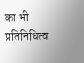का भी प्रतिनिधित्व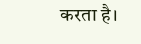करता है।